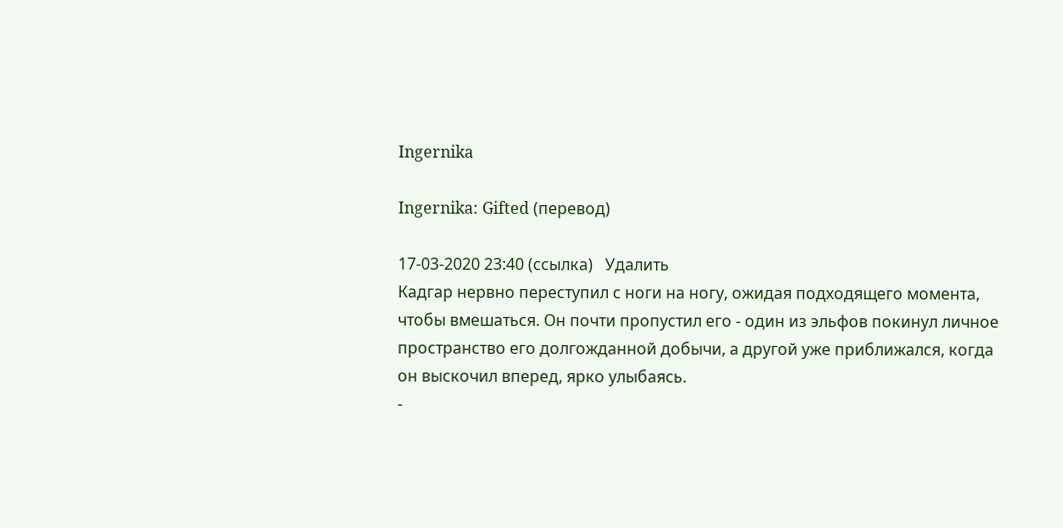Ingernika

Ingernika: Gifted (перевод)

17-03-2020 23:40 (ссылка)   Удалить
Кадгар нервно переступил с ноги на ногу, ожидая подходящего момента, чтобы вмешаться. Он почти пропустил его - один из эльфов покинул личное пространство его долгожданной добычи, а другой уже приближался, когда он выскочил вперед, ярко улыбаясь.
-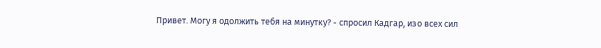Привет. Могу я одолжить тебя на минутку? - спросил Кадгар, изо всех сил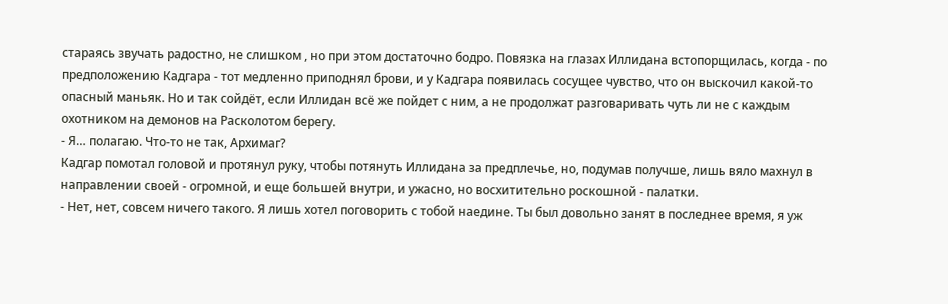стараясь звучать радостно, не слишком , но при этом достаточно бодро. Повязка на глазах Иллидана встопорщилась, когда - по предположению Кадгара - тот медленно приподнял брови, и у Кадгара появилась сосущее чувство, что он выскочил какой-то опасный маньяк. Но и так сойдёт, если Иллидан всё же пойдет с ним, а не продолжат разговаривать чуть ли не с каждым охотником на демонов на Расколотом берегу.
- Я… полагаю. Что-то не так, Архимаг?
Кадгар помотал головой и протянул руку, чтобы потянуть Иллидана за предплечье, но, подумав получше, лишь вяло махнул в направлении своей - огромной, и еще большей внутри, и ужасно, но восхитительно роскошной - палатки.
- Нет, нет, совсем ничего такого. Я лишь хотел поговорить с тобой наедине. Ты был довольно занят в последнее время, я уж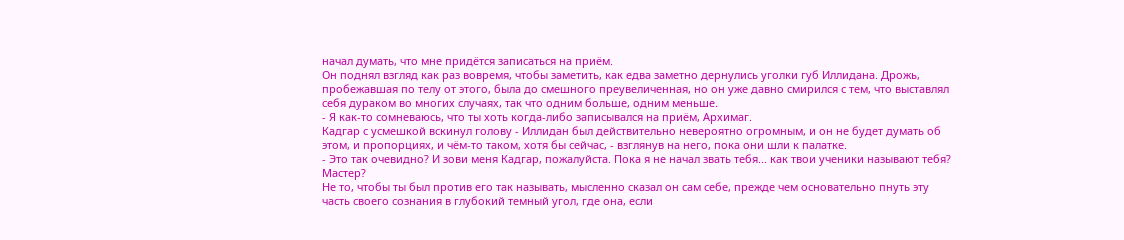начал думать, что мне придётся записаться на приём.
Он поднял взгляд как раз вовремя, чтобы заметить, как едва заметно дернулись уголки губ Иллидана. Дрожь, пробежавшая по телу от этого, была до смешного преувеличенная, но он уже давно смирился с тем, что выставлял себя дураком во многих случаях, так что одним больше, одним меньше.
- Я как-то сомневаюсь, что ты хоть когда-либо записывался на приём, Архимаг.
Кадгар с усмешкой вскинул голову - Иллидан был действительно невероятно огромным, и он не будет думать об этом, и пропорциях, и чём-то таком, хотя бы сейчас, - взглянув на него, пока они шли к палатке.
- Это так очевидно? И зови меня Кадгар, пожалуйста. Пока я не начал звать тебя... как твои ученики называют тебя? Мастер?
Не то, чтобы ты был против его так называть, мысленно сказал он сам себе, прежде чем основательно пнуть эту часть своего сознания в глубокий темный угол, где она, если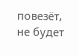повезёт, не будет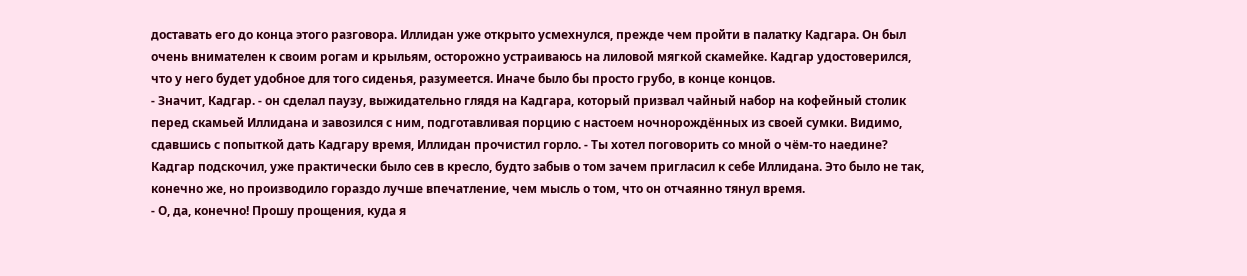доставать его до конца этого разговора. Иллидан уже открыто усмехнулся, прежде чем пройти в палатку Кадгара. Он был очень внимателен к своим рогам и крыльям, осторожно устраиваюсь на лиловой мягкой скамейке. Кадгар удостоверился, что у него будет удобное для того сиденья, разумеется. Иначе было бы просто грубо, в конце концов.
- Значит, Кадгар. - он сделал паузу, выжидательно глядя на Кадгара, который призвал чайный набор на кофейный столик перед скамьей Иллидана и завозился с ним, подготавливая порцию с настоем ночнорождённых из своей сумки. Видимо, сдавшись с попыткой дать Кадгару время, Иллидан прочистил горло. - Ты хотел поговорить со мной о чём-то наедине?
Кадгар подскочил, уже практически было сев в кресло, будто забыв о том зачем пригласил к себе Иллидана. Это было не так, конечно же, но производило гораздо лучше впечатление, чем мысль о том, что он отчаянно тянул время.
- О, да, конечно! Прошу прощения, куда я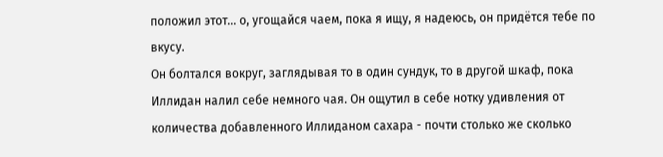положил этот... о, угощайся чаем, пока я ищу, я надеюсь, он придётся тебе по вкусу.
Он болтался вокруг, заглядывая то в один сундук, то в другой шкаф, пока Иллидан налил себе немного чая. Он ощутил в себе нотку удивления от количества добавленного Иллиданом сахара - почти столько же сколько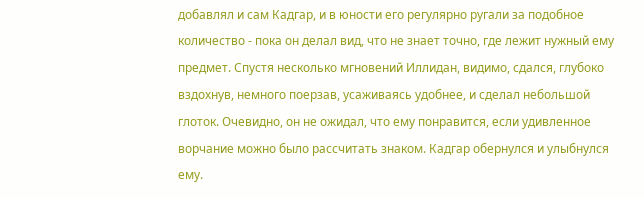добавлял и сам Кадгар, и в юности его регулярно ругали за подобное количество - пока он делал вид, что не знает точно, где лежит нужный ему предмет. Спустя несколько мгновений Иллидан, видимо, сдался, глубоко вздохнув, немного поерзав, усаживаясь удобнее, и сделал небольшой глоток. Очевидно, он не ожидал, что ему понравится, если удивленное ворчание можно было рассчитать знаком. Кадгар обернулся и улыбнулся ему.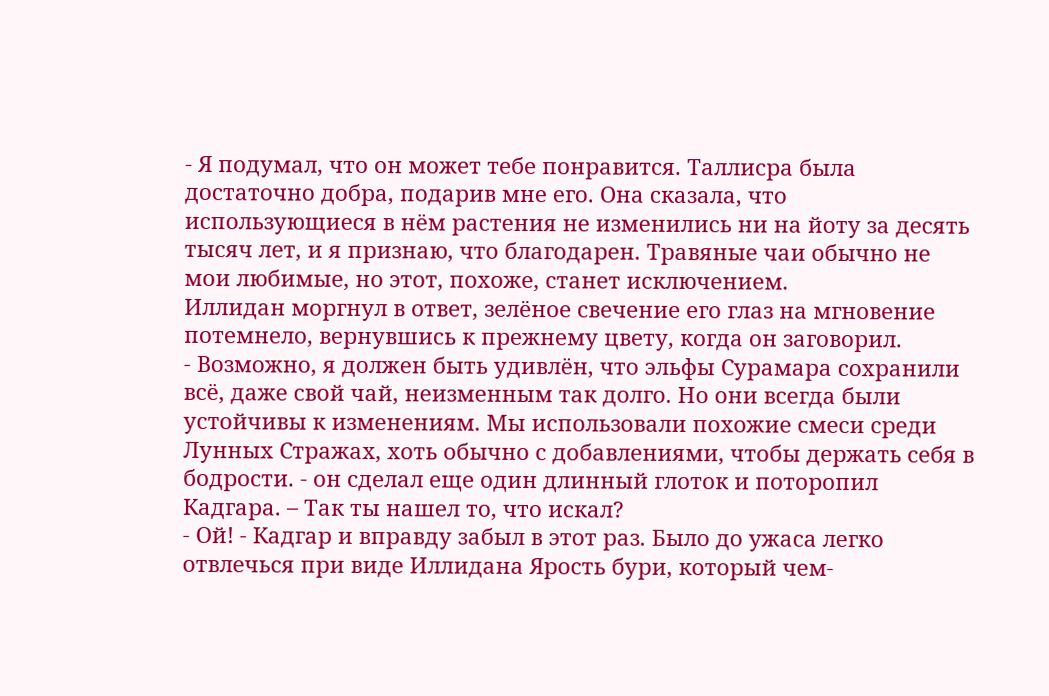- Я подумал, что он может тебе понравится. Таллисра была достаточно добра, подарив мне его. Она сказала, что использующиеся в нём растения не изменились ни на йоту за десять тысяч лет, и я признаю, что благодарен. Травяные чаи обычно не мои любимые, но этот, похоже, станет исключением.
Иллидан моргнул в ответ, зелёное свечение его глаз на мгновение потемнело, вернувшись к прежнему цвету, когда он заговорил.
- Возможно, я должен быть удивлён, что эльфы Сурамара сохранили всё, даже свой чай, неизменным так долго. Но они всегда были устойчивы к изменениям. Мы использовали похожие смеси среди Лунных Стражах, хоть обычно с добавлениями, чтобы держать себя в бодрости. - он сделал еще один длинный глоток и поторопил Кадгара. – Так ты нашел то, что искал?
- Ой! - Кадгар и вправду забыл в этот раз. Было до ужаса легко отвлечься при виде Иллидана Ярость бури, который чем-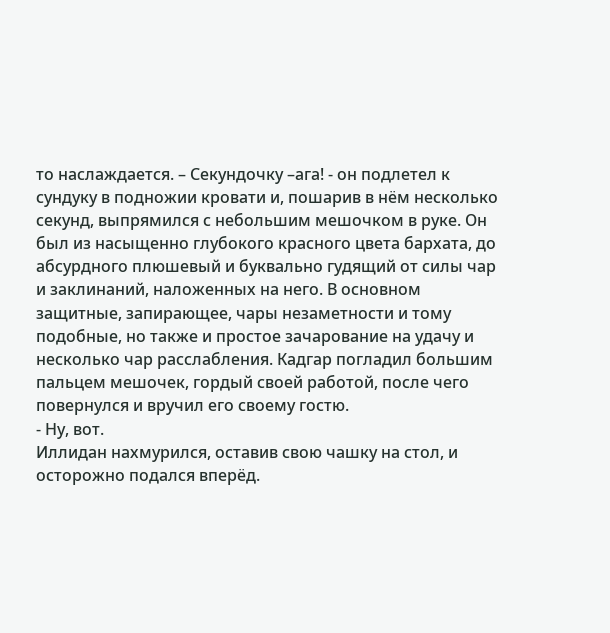то наслаждается. – Секундочку –ага! - он подлетел к сундуку в подножии кровати и, пошарив в нём несколько секунд, выпрямился с небольшим мешочком в руке. Он был из насыщенно глубокого красного цвета бархата, до абсурдного плюшевый и буквально гудящий от силы чар и заклинаний, наложенных на него. В основном защитные, запирающее, чары незаметности и тому подобные, но также и простое зачарование на удачу и несколько чар расслабления. Кадгар погладил большим пальцем мешочек, гордый своей работой, после чего повернулся и вручил его своему гостю.
- Ну, вот.
Иллидан нахмурился, оставив свою чашку на стол, и осторожно подался вперёд.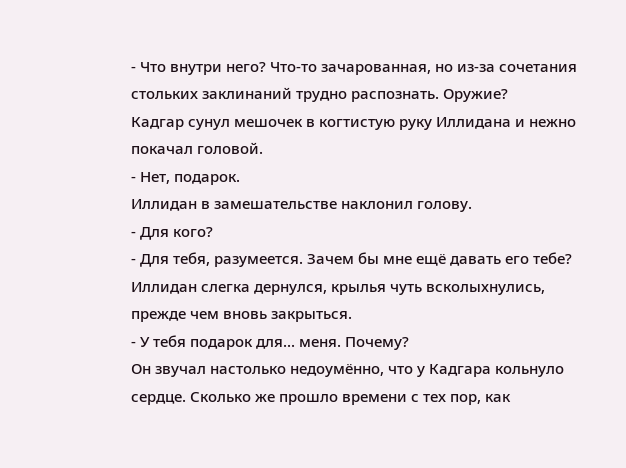- Что внутри него? Что-то зачарованная, но из-за сочетания стольких заклинаний трудно распознать. Оружие?
Кадгар сунул мешочек в когтистую руку Иллидана и нежно покачал головой.
- Нет, подарок.
Иллидан в замешательстве наклонил голову.
- Для кого?
- Для тебя, разумеется. Зачем бы мне ещё давать его тебе?
Иллидан слегка дернулся, крылья чуть всколыхнулись, прежде чем вновь закрыться.
- У тебя подарок для... меня. Почему?
Он звучал настолько недоумённо, что у Кадгара кольнуло сердце. Сколько же прошло времени с тех пор, как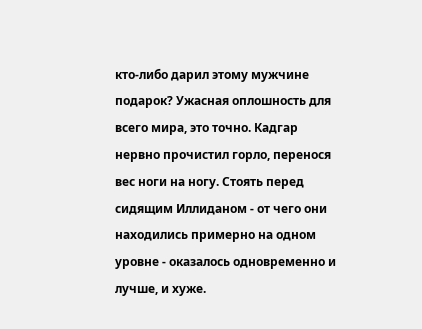кто-либо дарил этому мужчине подарок? Ужасная оплошность для всего мира, это точно. Кадгар нервно прочистил горло, перенося вес ноги на ногу. Стоять перед сидящим Иллиданом - от чего они находились примерно на одном уровне - оказалось одновременно и лучше, и хуже.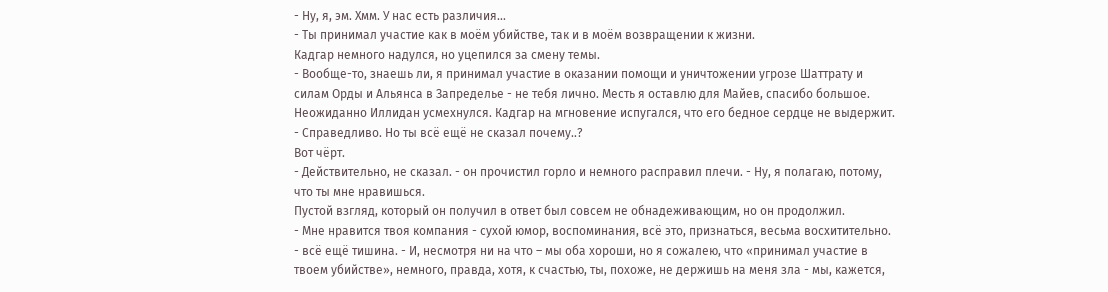- Ну, я, эм. Хмм. У нас есть различия...
- Ты принимал участие как в моём убийстве, так и в моём возвращении к жизни.
Кадгар немного надулся, но уцепился за смену темы.
- Вообще-то, знаешь ли, я принимал участие в оказании помощи и уничтожении угрозе Шаттрату и силам Орды и Альянса в Запределье - не тебя лично. Месть я оставлю для Майев, спасибо большое.
Неожиданно Иллидан усмехнулся. Кадгар на мгновение испугался, что его бедное сердце не выдержит.
- Справедливо. Но ты всё ещё не сказал почему..?
Вот чёрт.
- Действительно, не сказал. - он прочистил горло и немного расправил плечи. - Ну, я полагаю, потому, что ты мне нравишься.
Пустой взгляд, который он получил в ответ был совсем не обнадеживающим, но он продолжил.
- Мне нравится твоя компания - сухой юмор, воспоминания, всё это, признаться, весьма восхитительно. - всё ещё тишина. - И, несмотря ни на что – мы оба хороши, но я сожалею, что «принимал участие в твоем убийстве», немного, правда, хотя, к счастью, ты, похоже, не держишь на меня зла - мы, кажется,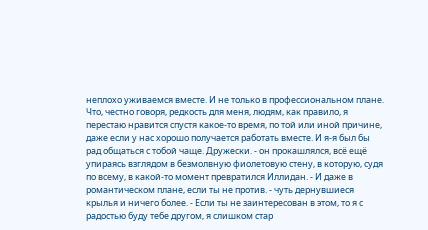неплохо уживаемся вместе. И не только в профессиональном плане. Что, честно говоря, редкость для меня, людям, как правило, я перестаю нравится спустя какое-то время, по той или иной причине, даже если у нас хорошо получается работать вместе. И я-я был бы рад общаться с тобой чаще. Дружески. - он прокашлялся, всё ещё упираясь взглядом в безмолвную фиолетовую стену, в которую, судя по всему, в какой-то момент превратился Иллидан. - И даже в романтическом плане, если ты не против. - чуть дернувшиеся крылья и ничего более. - Если ты не заинтересован в этом, то я с радостью буду тебе другом, я слишком стар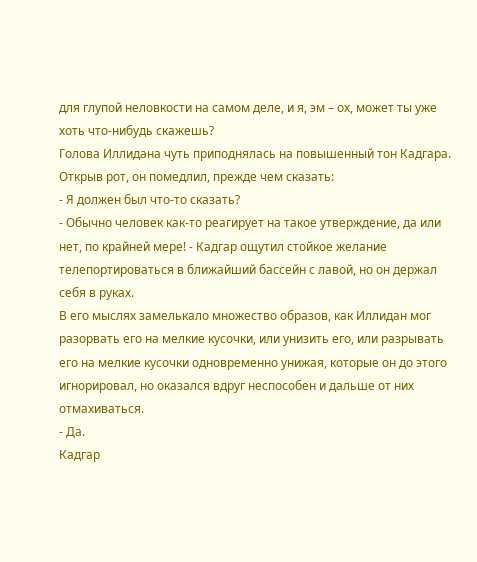для глупой неловкости на самом деле, и я, эм – ох, может ты уже хоть что-нибудь скажешь?
Голова Иллидана чуть приподнялась на повышенный тон Кадгара. Открыв рот, он помедлил, прежде чем сказать:
- Я должен был что-то сказать?
- Обычно человек как-то реагирует на такое утверждение, да или нет, по крайней мере! - Кадгар ощутил стойкое желание телепортироваться в ближайший бассейн с лавой, но он держал себя в руках.
В его мыслях замелькало множество образов, как Иллидан мог разорвать его на мелкие кусочки, или унизить его, или разрывать его на мелкие кусочки одновременно унижая, которые он до этого игнорировал, но оказался вдруг неспособен и дальше от них отмахиваться.
- Да.
Кадгар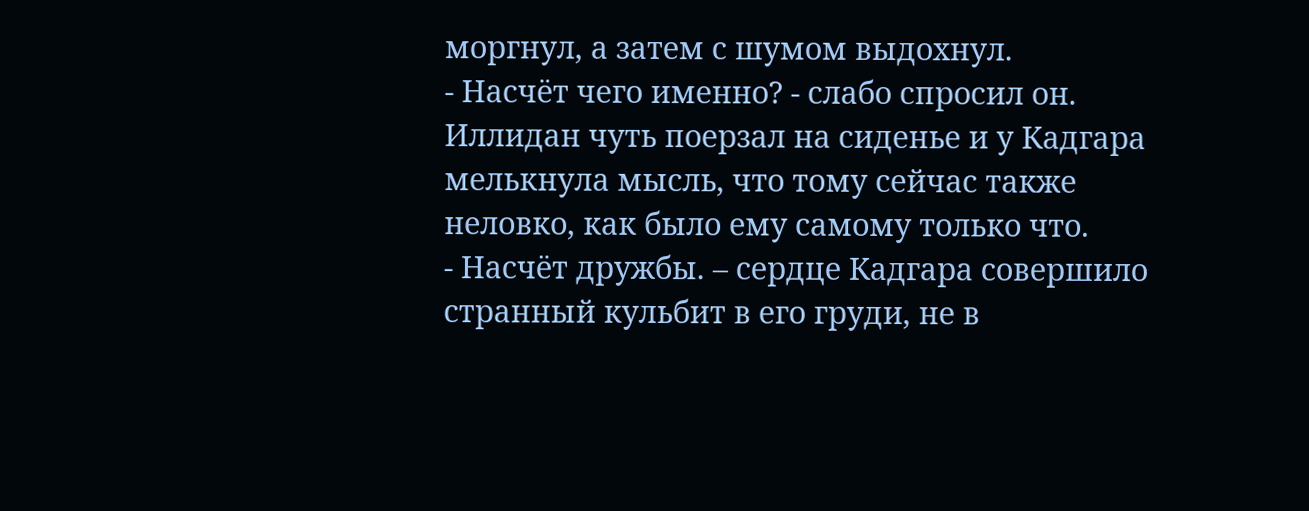моргнул, а затем с шумом выдохнул.
- Насчёт чего именно? - слабо спросил он.
Иллидан чуть поерзал на сиденье и у Кадгара мелькнула мысль, что тому сейчас также неловко, как было ему самому только что.
- Насчёт дружбы. – сердце Кадгара совершило странный кульбит в его груди, не в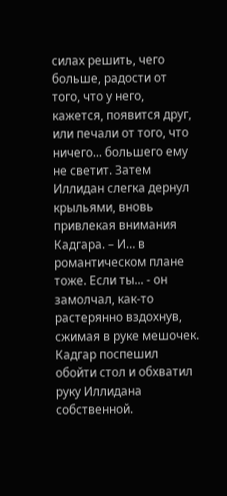силах решить, чего больше, радости от того, что у него, кажется, появится друг, или печали от того, что ничего... большего ему не светит. Затем Иллидан слегка дернул крыльями, вновь привлекая внимания Кадгара. – И… в романтическом плане тоже. Если ты... - он замолчал, как-то растерянно вздохнув, сжимая в руке мешочек.
Кадгар поспешил обойти стол и обхватил руку Иллидана собственной.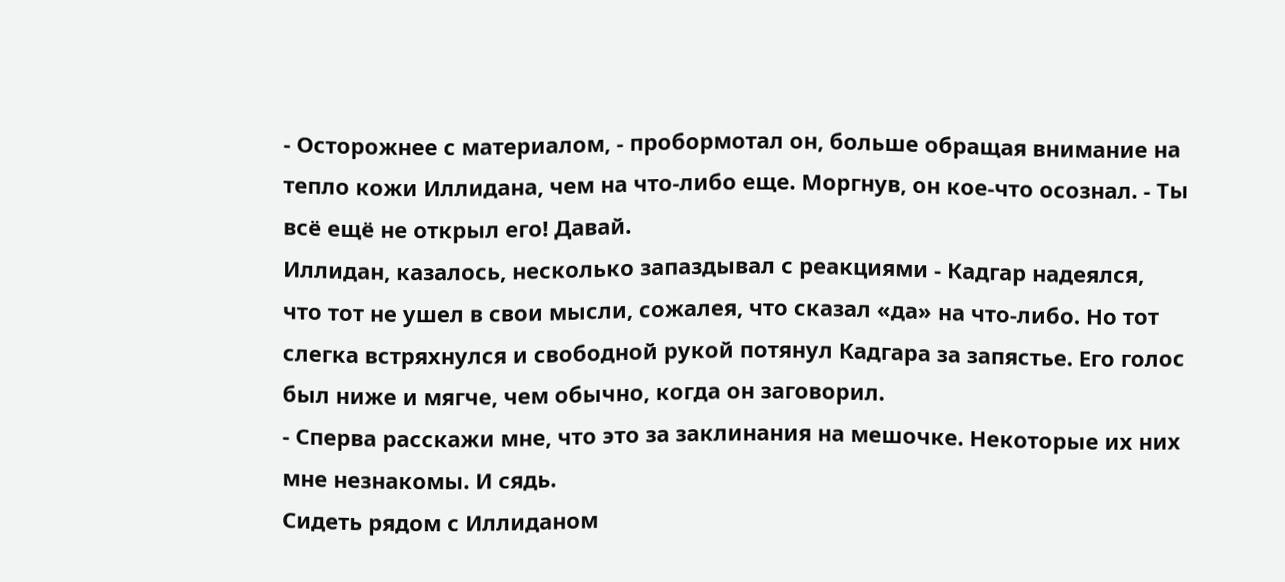- Осторожнее с материалом, - пробормотал он, больше обращая внимание на тепло кожи Иллидана, чем на что-либо еще. Моргнув, он кое-что осознал. - Ты всё ещё не открыл его! Давай.
Иллидан, казалось, несколько запаздывал с реакциями - Кадгар надеялся, что тот не ушел в свои мысли, сожалея, что сказал «да» на что-либо. Но тот слегка встряхнулся и свободной рукой потянул Кадгара за запястье. Его голос был ниже и мягче, чем обычно, когда он заговорил.
- Сперва расскажи мне, что это за заклинания на мешочке. Некоторые их них мне незнакомы. И сядь.
Сидеть рядом с Иллиданом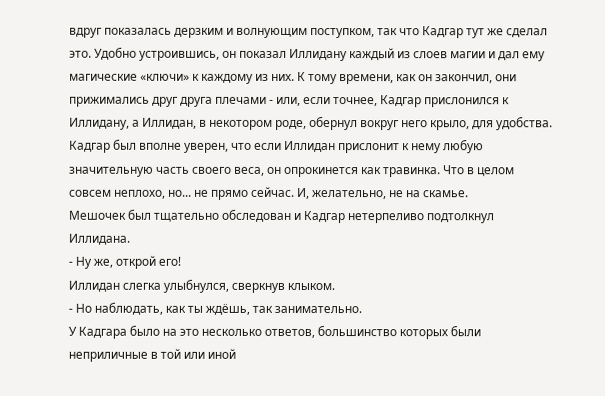вдруг показалась дерзким и волнующим поступком, так что Кадгар тут же сделал это. Удобно устроившись, он показал Иллидану каждый из слоев магии и дал ему магические «ключи» к каждому из них. К тому времени, как он закончил, они прижимались друг друга плечами - или, если точнее, Кадгар прислонился к Иллидану, а Иллидан, в некотором роде, обернул вокруг него крыло, для удобства. Кадгар был вполне уверен, что если Иллидан прислонит к нему любую значительную часть своего веса, он опрокинется как травинка. Что в целом совсем неплохо, но... не прямо сейчас. И, желательно, не на скамье.
Мешочек был тщательно обследован и Кадгар нетерпеливо подтолкнул Иллидана.
- Ну же, открой его!
Иллидан слегка улыбнулся, сверкнув клыком.
- Но наблюдать, как ты ждёшь, так занимательно.
У Кадгара было на это несколько ответов, большинство которых были неприличные в той или иной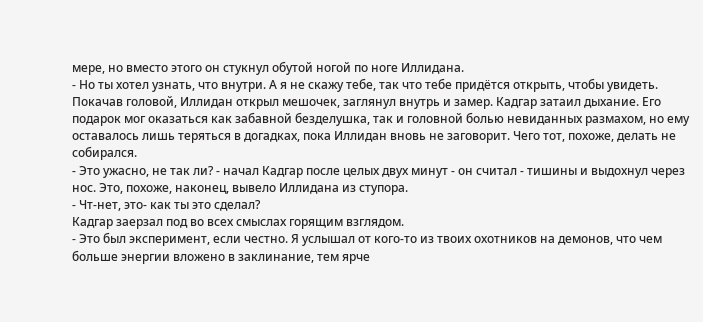мере, но вместо этого он стукнул обутой ногой по ноге Иллидана.
- Но ты хотел узнать, что внутри. А я не скажу тебе, так что тебе придётся открыть, чтобы увидеть.
Покачав головой, Иллидан открыл мешочек, заглянул внутрь и замер. Кадгар затаил дыхание. Его подарок мог оказаться как забавной безделушка, так и головной болью невиданных размахом, но ему оставалось лишь теряться в догадках, пока Иллидан вновь не заговорит. Чего тот, похоже, делать не собирался.
- Это ужасно, не так ли? - начал Кадгар после целых двух минут - он считал - тишины и выдохнул через нос. Это, похоже, наконец, вывело Иллидана из ступора.
- Чт-нет, это- как ты это сделал?
Кадгар заерзал под во всех смыслах горящим взглядом.
- Это был эксперимент, если честно. Я услышал от кого-то из твоих охотников на демонов, что чем больше энергии вложено в заклинание, тем ярче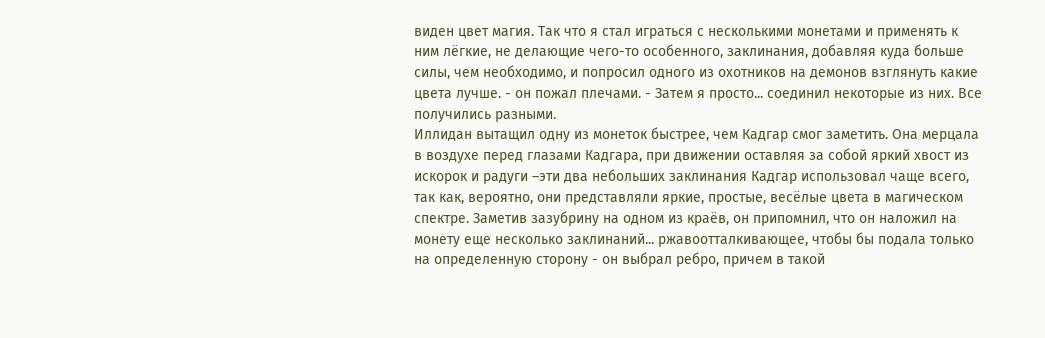виден цвет магия. Так что я стал играться с несколькими монетами и применять к ним лёгкие, не делающие чего-то особенного, заклинания, добавляя куда больше силы, чем необходимо, и попросил одного из охотников на демонов взглянуть какие цвета лучше. - он пожал плечами. - Затем я просто... соединил некоторые из них. Все получились разными.
Иллидан вытащил одну из монеток быстрее, чем Кадгар смог заметить. Она мерцала в воздухе перед глазами Кадгара, при движении оставляя за собой яркий хвост из искорок и радуги –эти два небольших заклинания Кадгар использовал чаще всего, так как, вероятно, они представляли яркие, простые, весёлые цвета в магическом спектре. Заметив зазубрину на одном из краёв, он припомнил, что он наложил на монету еще несколько заклинаний... ржавоотталкивающее, чтобы бы подала только на определенную сторону - он выбрал ребро, причем в такой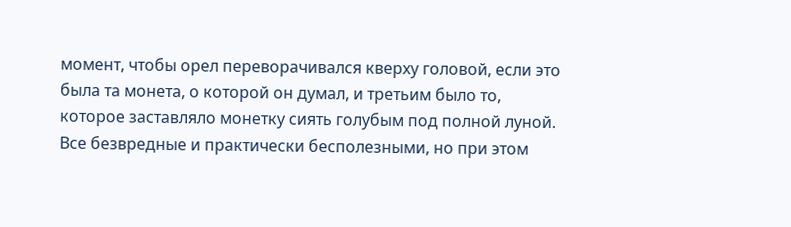момент, чтобы орел переворачивался кверху головой, если это была та монета, о которой он думал, и третьим было то, которое заставляло монетку сиять голубым под полной луной. Все безвредные и практически бесполезными, но при этом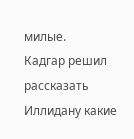милые.
Кадгар решил рассказать Иллидану какие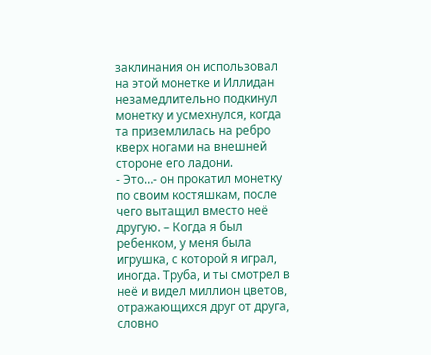заклинания он использовал на этой монетке и Иллидан незамедлительно подкинул монетку и усмехнулся, когда та приземлилась на ребро кверх ногами на внешней стороне его ладони.
- Это…- он прокатил монетку по своим костяшкам, после чего вытащил вместо неё другую. – Когда я был ребенком, у меня была игрушка, с которой я играл, иногда. Труба, и ты смотрел в неё и видел миллион цветов, отражающихся друг от друга, словно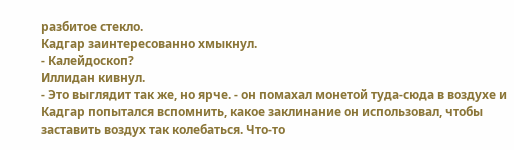разбитое стекло.
Кадгар заинтересованно хмыкнул.
- Калейдоскоп?
Иллидан кивнул.
- Это выглядит так же, но ярче. - он помахал монетой туда-сюда в воздухе и Кадгар попытался вспомнить, какое заклинание он использовал, чтобы заставить воздух так колебаться. Что-то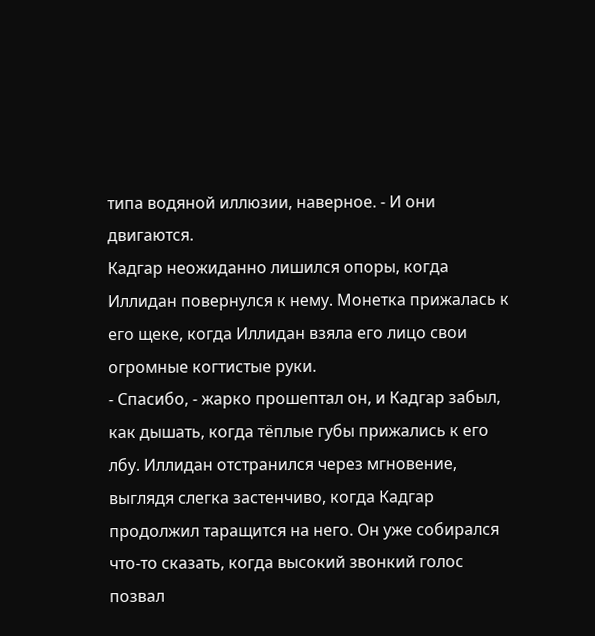типа водяной иллюзии, наверное. - И они двигаются.
Кадгар неожиданно лишился опоры, когда Иллидан повернулся к нему. Монетка прижалась к его щеке, когда Иллидан взяла его лицо свои огромные когтистые руки.
- Спасибо, - жарко прошептал он, и Кадгар забыл, как дышать, когда тёплые губы прижались к его лбу. Иллидан отстранился через мгновение, выглядя слегка застенчиво, когда Кадгар продолжил таращится на него. Он уже собирался что-то сказать, когда высокий звонкий голос позвал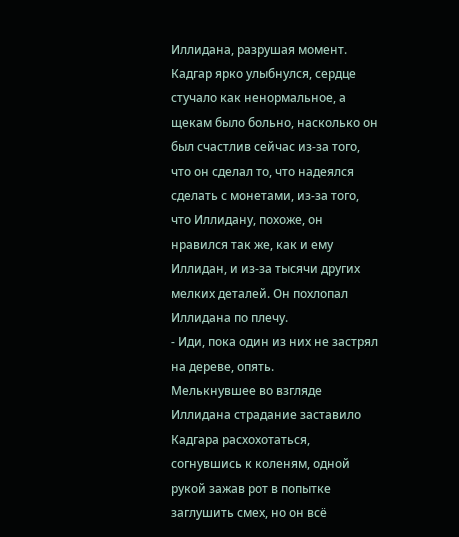Иллидана, разрушая момент. Кадгар ярко улыбнулся, сердце стучало как ненормальное, а щекам было больно, насколько он был счастлив сейчас из-за того, что он сделал то, что надеялся сделать с монетами, из-за того, что Иллидану, похоже, он нравился так же, как и ему Иллидан, и из-за тысячи других мелких деталей. Он похлопал Иллидана по плечу.
- Иди, пока один из них не застрял на дереве, опять.
Мелькнувшее во взгляде Иллидана страдание заставило Кадгара расхохотаться, согнувшись к коленям, одной рукой зажав рот в попытке заглушить смех, но он всё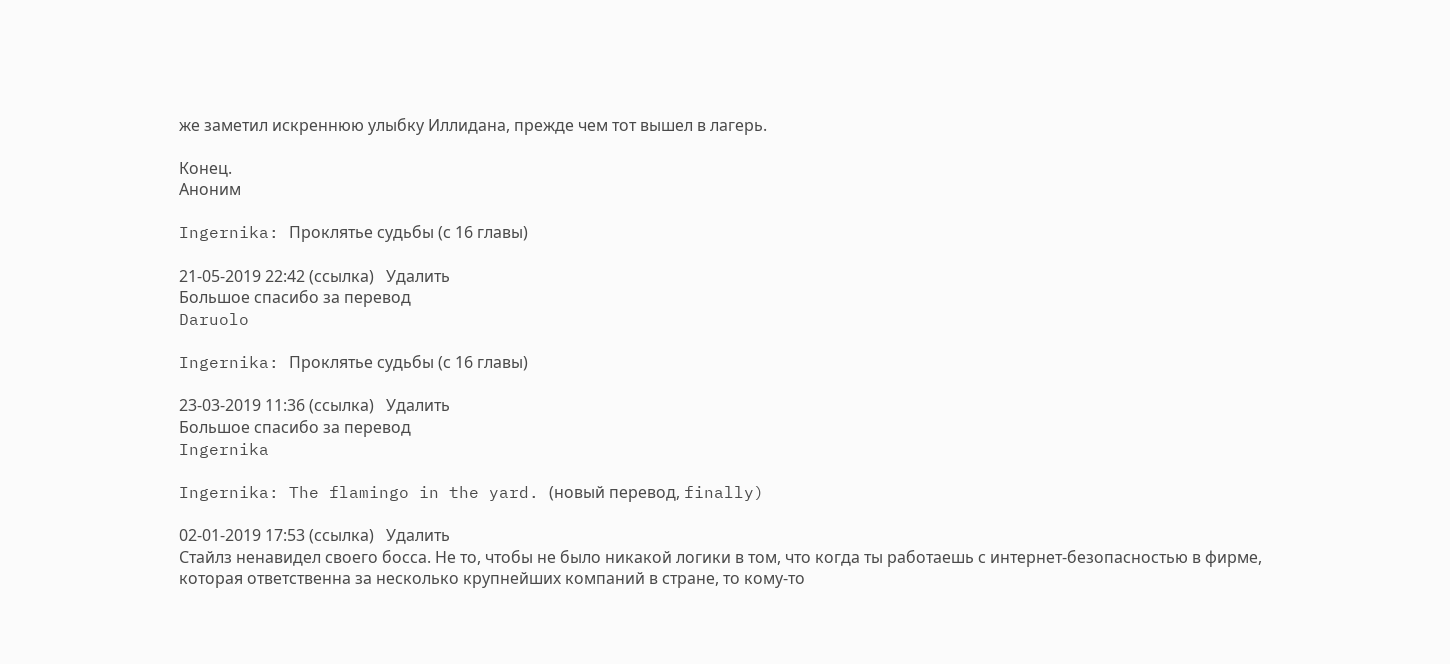же заметил искреннюю улыбку Иллидана, прежде чем тот вышел в лагерь.

Конец.
Аноним

Ingernika: Проклятье судьбы (с 16 главы)

21-05-2019 22:42 (ссылка)   Удалить
Большое спасибо за перевод
Daruolo

Ingernika: Проклятье судьбы (с 16 главы)

23-03-2019 11:36 (ссылка)   Удалить
Большое спасибо за перевод
Ingernika

Ingernika: The flamingo in the yard. (новый перевод, finally)

02-01-2019 17:53 (ссылка)   Удалить
Стайлз ненавидел своего босса. Не то, чтобы не было никакой логики в том, что когда ты работаешь с интернет-безопасностью в фирме, которая ответственна за несколько крупнейших компаний в стране, то кому-то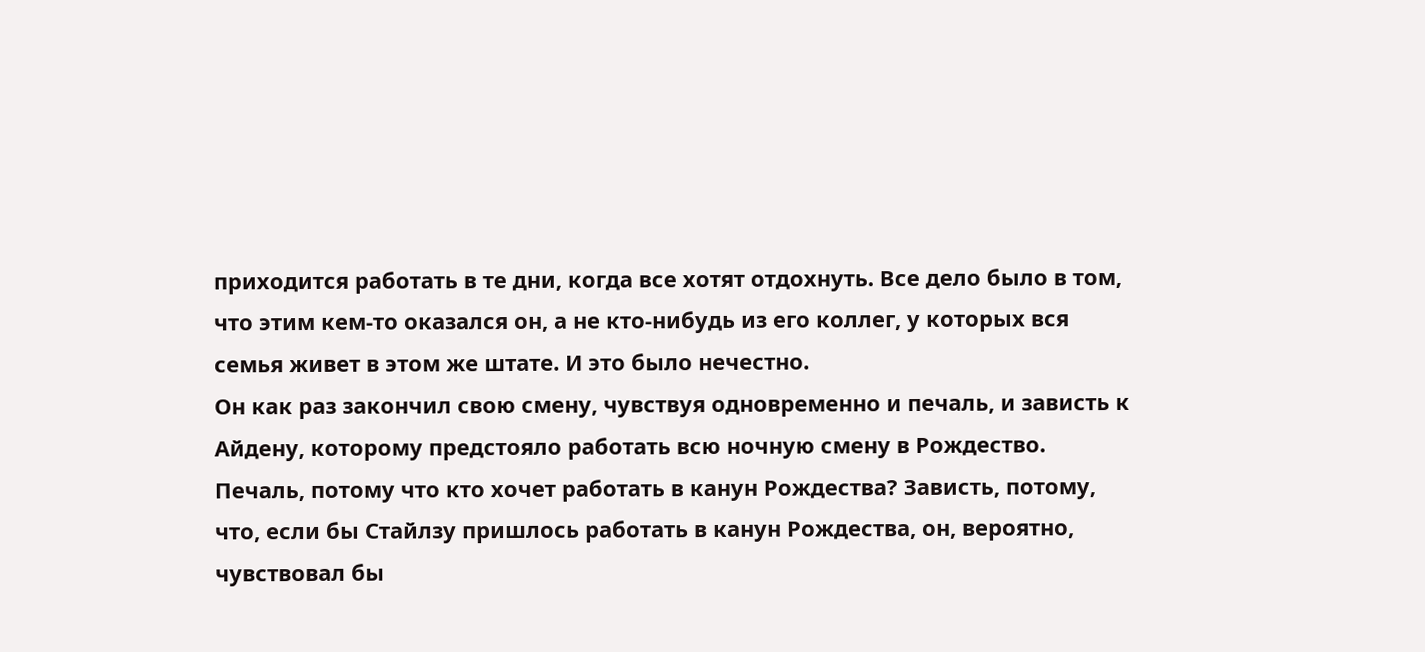приходится работать в те дни, когда все хотят отдохнуть. Все дело было в том, что этим кем-то оказался он, а не кто-нибудь из его коллег, у которых вся семья живет в этом же штате. И это было нечестно.
Он как раз закончил свою смену, чувствуя одновременно и печаль, и зависть к Айдену, которому предстояло работать всю ночную смену в Рождество. Печаль, потому что кто хочет работать в канун Рождества? Зависть, потому, что, если бы Стайлзу пришлось работать в канун Рождества, он, вероятно, чувствовал бы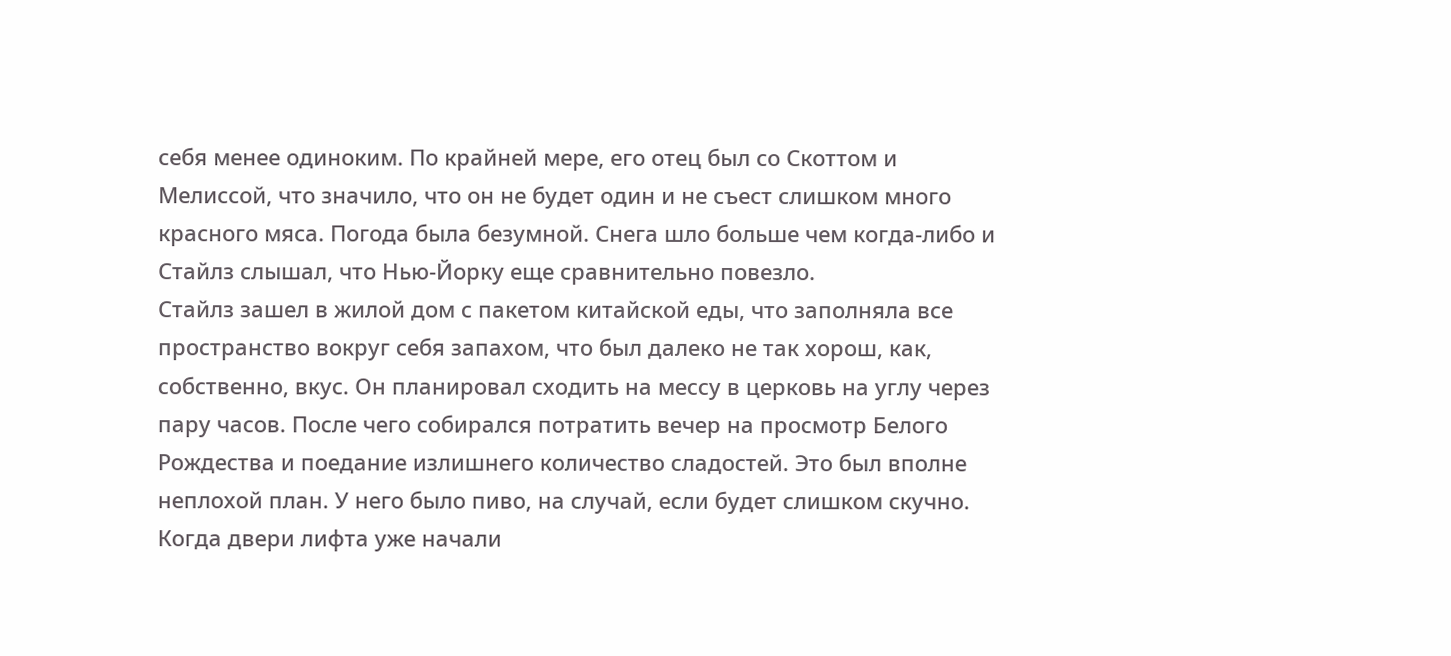себя менее одиноким. По крайней мере, его отец был со Скоттом и Мелиссой, что значило, что он не будет один и не съест слишком много красного мяса. Погода была безумной. Снега шло больше чем когда-либо и Стайлз слышал, что Нью-Йорку еще сравнительно повезло.
Стайлз зашел в жилой дом с пакетом китайской еды, что заполняла все пространство вокруг себя запахом, что был далеко не так хорош, как, собственно, вкус. Он планировал сходить на мессу в церковь на углу через пару часов. После чего собирался потратить вечер на просмотр Белого Рождества и поедание излишнего количество сладостей. Это был вполне неплохой план. У него было пиво, на случай, если будет слишком скучно.
Когда двери лифта уже начали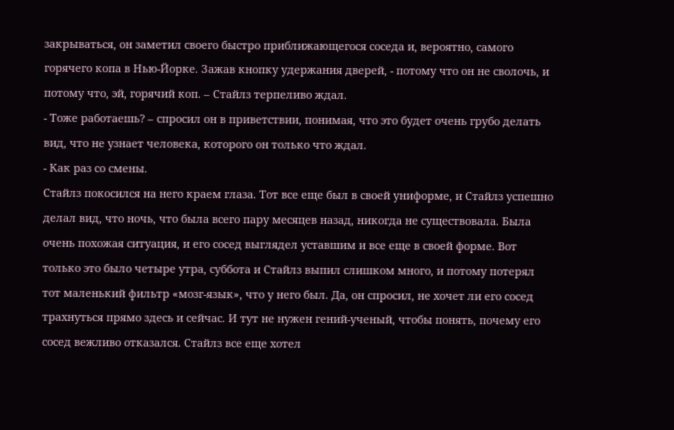закрываться, он заметил своего быстро приближающегося соседа и, вероятно, самого горячего копа в Нью-Йорке. Зажав кнопку удержания дверей, - потому что он не сволочь, и потому что, эй, горячий коп. – Стайлз терпеливо ждал.
- Тоже работаешь? – спросил он в приветствии, понимая, что это будет очень грубо делать вид, что не узнает человека, которого он только что ждал.
- Как раз со смены.
Стайлз покосился на него краем глаза. Тот все еще был в своей униформе, и Стайлз успешно делал вид, что ночь, что была всего пару месяцев назад, никогда не существовала. Была очень похожая ситуация, и его сосед выглядел уставшим и все еще в своей форме. Вот только это было четыре утра, суббота и Стайлз выпил слишком много, и потому потерял тот маленький фильтр «мозг-язык», что у него был. Да, он спросил, не хочет ли его сосед трахнуться прямо здесь и сейчас. И тут не нужен гений-ученый, чтобы понять, почему его сосед вежливо отказался. Стайлз все еще хотел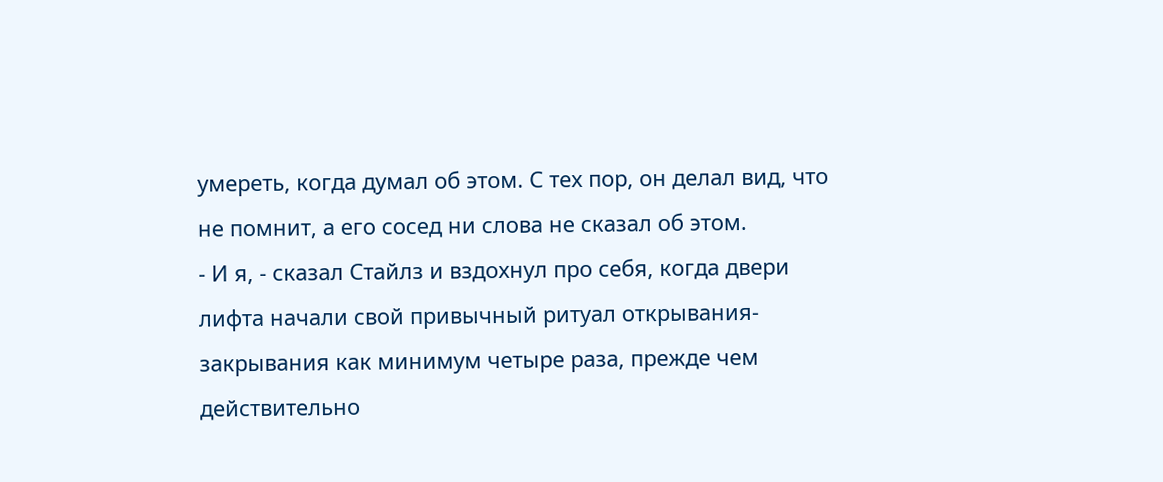умереть, когда думал об этом. С тех пор, он делал вид, что не помнит, а его сосед ни слова не сказал об этом.
- И я, - сказал Стайлз и вздохнул про себя, когда двери лифта начали свой привычный ритуал открывания-закрывания как минимум четыре раза, прежде чем действительно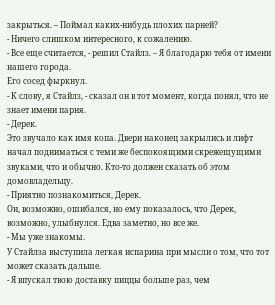закрыться. – Поймал каких-нибудь плохих парней?
- Ничего слишком интересного, к сожалению.
- Все еще считается, - решил Стайлз. – Я благодарю тебя от имени нашего города.
Его сосед фыркнул.
- К слову, я Стайлз, - сказал он в тот момент, когда понял, что не знает имени парня.
- Дерек.
Это звучало как имя копа. Двери наконец закрылись и лифт начал подниматься с теми же беспокоящими скрежещущими звуками, что и обычно. Кто-то должен сказать об этом домовладельцу.
- Приятно познакомиться, Дерек.
Он, возможно, ошибался, но ему показалось, что Дерек, возможно, улыбнулся. Едва заметно, но все же.
- Мы уже знакомы.
У Стайлза выступила легкая испарина при мысли о том, что тот может сказать дальше.
- Я впускал твою доставку пиццы больше раз, чем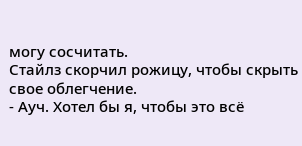могу сосчитать.
Стайлз скорчил рожицу, чтобы скрыть свое облегчение.
- Ауч. Хотел бы я, чтобы это всё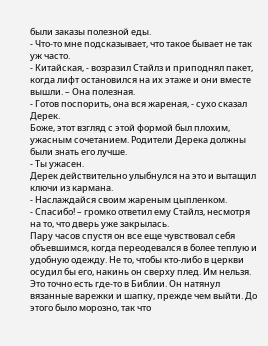были заказы полезной еды.
- Что-то мне подсказывает, что такое бывает не так уж часто.
- Китайская, - возразил Стайлз и приподнял пакет, когда лифт остановился на их этаже и они вместе вышли. – Она полезная.
- Готов поспорить, она вся жареная, - сухо сказал Дерек.
Боже, этот взгляд с этой формой был плохим, ужасным сочетанием. Родители Дерека должны были знать его лучше.
- Ты ужасен.
Дерек действительно улыбнулся на это и вытащил ключи из кармана.
- Наслаждайся своим жареным цыпленком.
- Спасибо! – громко ответил ему Стайлз, несмотря на то, что дверь уже закрылась.
Пару часов спустя он все еще чувствовал себя объевшимся, когда переодевался в более теплую и удобную одежду. Не то, чтобы кто-либо в церкви осудил бы его, накинь он сверху плед. Им нельзя. Это точно есть где-то в Библии. Он натянул вязанные варежки и шапку, прежде чем выйти. До этого было морозно, так что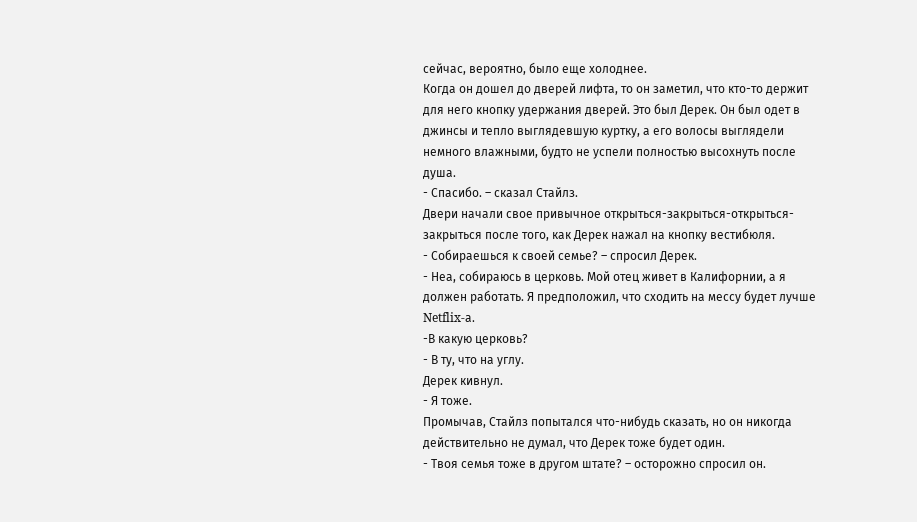сейчас, вероятно, было еще холоднее.
Когда он дошел до дверей лифта, то он заметил, что кто-то держит для него кнопку удержания дверей. Это был Дерек. Он был одет в джинсы и тепло выглядевшую куртку, а его волосы выглядели немного влажными, будто не успели полностью высохнуть после душа.
- Спасибо. – сказал Стайлз.
Двери начали свое привычное открыться-закрыться-открыться-закрыться после того, как Дерек нажал на кнопку вестибюля.
- Собираешься к своей семье? – спросил Дерек.
- Неа, собираюсь в церковь. Мой отец живет в Калифорнии, а я должен работать. Я предположил, что сходить на мессу будет лучше Netflix-а.
-В какую церковь?
- В ту, что на углу.
Дерек кивнул.
- Я тоже.
Промычав, Стайлз попытался что-нибудь сказать, но он никогда действительно не думал, что Дерек тоже будет один.
- Твоя семья тоже в другом штате? – осторожно спросил он.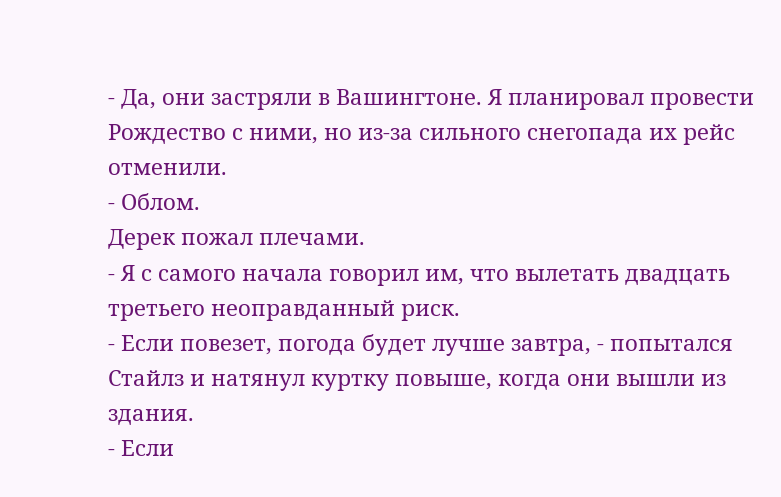- Да, они застряли в Вашингтоне. Я планировал провести Рождество с ними, но из-за сильного снегопада их рейс отменили.
- Облом.
Дерек пожал плечами.
- Я с самого начала говорил им, что вылетать двадцать третьего неоправданный риск.
- Если повезет, погода будет лучше завтра, - попытался Стайлз и натянул куртку повыше, когда они вышли из здания.
- Если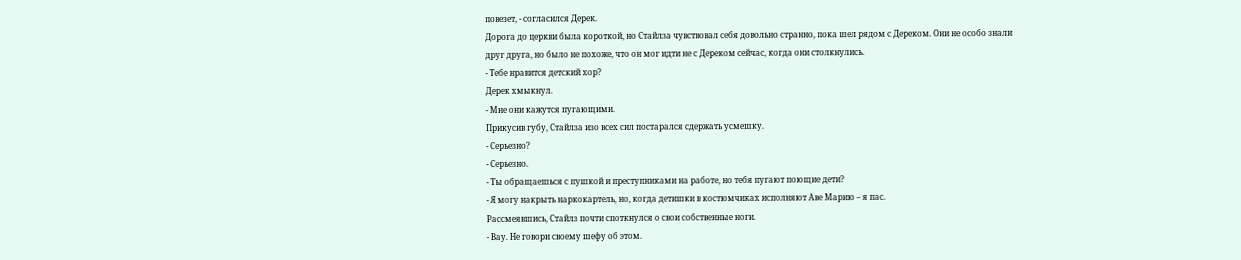повезет, - согласился Дерек.
Дорога до церкви была короткой, но Стайлза чувствовал себя довольно странно, пока шел рядом с Дереком. Они не особо знали друг друга, но было не похоже, что он мог идти не с Дереком сейчас, когда они столкнулись.
- Тебе нравится детский хор?
Дерек хмыкнул.
- Мне они кажутся пугающими.
Прикусив губу, Стайлза изо всех сил постарался сдержать усмешку.
- Серьезно?
- Серьезно.
- Ты обращаешься с пушкой и преступниками на работе, но тебя пугают поющие дети?
- Я могу накрыть наркокартель, но, когда детишки в костюмчиках исполняют Аве Марию – я пас.
Рассмеявшись, Стайлз почти споткнулся о свои собственные ноги.
- Вау. Не говори своему шефу об этом.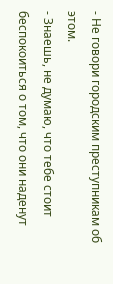- Не говори городским преступникам об этом.
- Знаешь, не думаю, что тебе стоит беспокоиться о том, что они наденут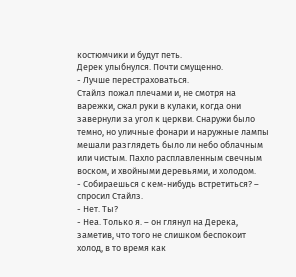костюмчики и будут петь.
Дерек улыбнулся. Почти смущенно.
- Лучше перестраховаться.
Стайлз пожал плечами и, не смотря на варежки, сжал руки в кулаки, когда они завернули за угол к церкви. Снаружи было темно, но уличные фонари и наружные лампы мешали разглядеть было ли небо облачным или чистым. Пахло расплавленным свечным воском, и хвойными деревьями, и холодом.
- Собираешься с кем-нибудь встретиться? – спросил Стайлз.
- Нет. Ты?
- Неа. Только я. – он глянул на Дерека, заметив, что того не слишком беспокоит холод, в то время как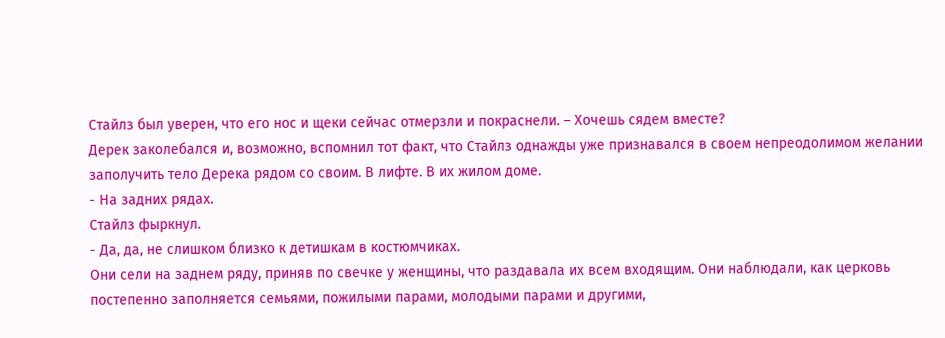Стайлз был уверен, что его нос и щеки сейчас отмерзли и покраснели. – Хочешь сядем вместе?
Дерек заколебался и, возможно, вспомнил тот факт, что Стайлз однажды уже признавался в своем непреодолимом желании заполучить тело Дерека рядом со своим. В лифте. В их жилом доме.
- На задних рядах.
Стайлз фыркнул.
- Да, да, не слишком близко к детишкам в костюмчиках.
Они сели на заднем ряду, приняв по свечке у женщины, что раздавала их всем входящим. Они наблюдали, как церковь постепенно заполняется семьями, пожилыми парами, молодыми парами и другими,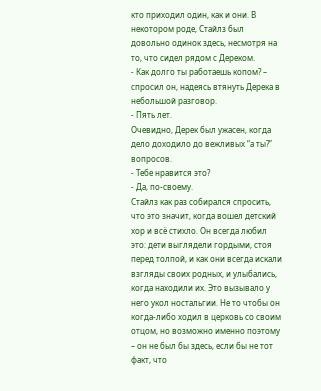кто приходил один, как и они. В некотором роде, Стайлз был довольно одинок здесь, несмотря на то, что сидел рядом с Дереком.
- Как долго ты работаешь копом? – спросил он, надеясь втянуть Дерека в небольшой разговор.
- Пять лет.
Очевидно, Дерек был ужасен, когда дело доходило до вежливых “а ты?” вопросов.
- Тебе нравится это?
- Да, по-своему.
Стайлз как раз собирался спросить, что это значит, когда вошел детский хор и всё стихло. Он всегда любил это: дети выглядели гордыми, стоя перед толпой, и как они всегда искали взгляды своих родных, и улыбались, когда находили их. Это вызывало у него укол ностальгии. Не то чтобы он когда-либо ходил в церковь со своим отцом, но возможно именно поэтому – он не был бы здесь, если бы не тот факт, что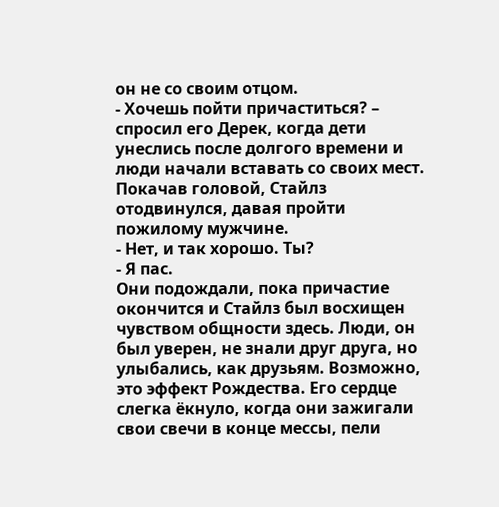он не со своим отцом.
- Хочешь пойти причаститься? – спросил его Дерек, когда дети унеслись после долгого времени и люди начали вставать со своих мест.
Покачав головой, Стайлз отодвинулся, давая пройти пожилому мужчине.
- Нет, и так хорошо. Ты?
- Я пас.
Они подождали, пока причастие окончится и Стайлз был восхищен чувством общности здесь. Люди, он был уверен, не знали друг друга, но улыбались, как друзьям. Возможно, это эффект Рождества. Его сердце слегка ёкнуло, когда они зажигали свои свечи в конце мессы, пели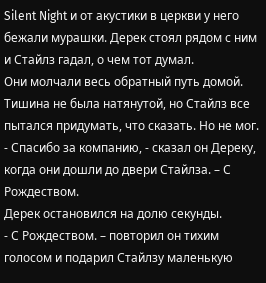Silent Night и от акустики в церкви у него бежали мурашки. Дерек стоял рядом с ним и Стайлз гадал, о чем тот думал.
Они молчали весь обратный путь домой. Тишина не была натянутой, но Стайлз все пытался придумать, что сказать. Но не мог.
- Спасибо за компанию, - сказал он Дереку, когда они дошли до двери Стайлза. – С Рождеством.
Дерек остановился на долю секунды.
- С Рождеством. – повторил он тихим голосом и подарил Стайлзу маленькую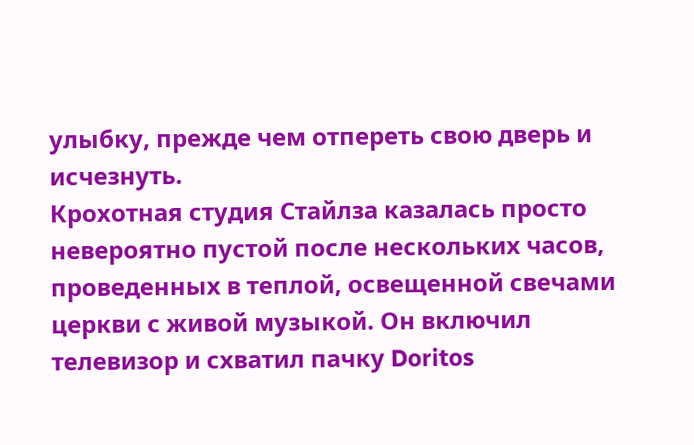улыбку, прежде чем отпереть свою дверь и исчезнуть.
Крохотная студия Стайлза казалась просто невероятно пустой после нескольких часов, проведенных в теплой, освещенной свечами церкви с живой музыкой. Он включил телевизор и схватил пачку Doritos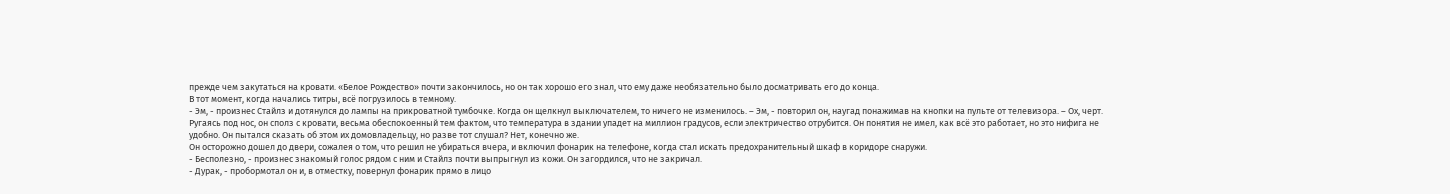прежде чем закутаться на кровати. «Белое Рождество» почти закончилось, но он так хорошо его знал, что ему даже необязательно было досматривать его до конца.
В тот момент, когда начались титры, всё погрузилось в темному.
- Эм, - произнес Стайлз и дотянулся до лампы на прикроватной тумбочке. Когда он щелкнул выключателем, то ничего не изменилось. – Эм, - повторил он, наугад понажимав на кнопки на пульте от телевизора. – Ох, черт.
Ругаясь под нос, он сполз с кровати, весьма обеспокоенный тем фактом, что температура в здании упадет на миллион градусов, если электричество отрубится. Он понятия не имел, как всё это работает, но это нифига не удобно. Он пытался сказать об этом их домовладельцу, но разве тот слушал? Нет, конечно же.
Он осторожно дошел до двери, сожалея о том, что решил не убираться вчера, и включил фонарик на телефоне, когда стал искать предохранительный шкаф в коридоре снаружи.
- Бесполезно, - произнес знакомый голос рядом с ним и Стайлз почти выпрыгнул из кожи. Он загордился, что не закричал.
- Дурак, - пробормотал он и, в отместку, повернул фонарик прямо в лицо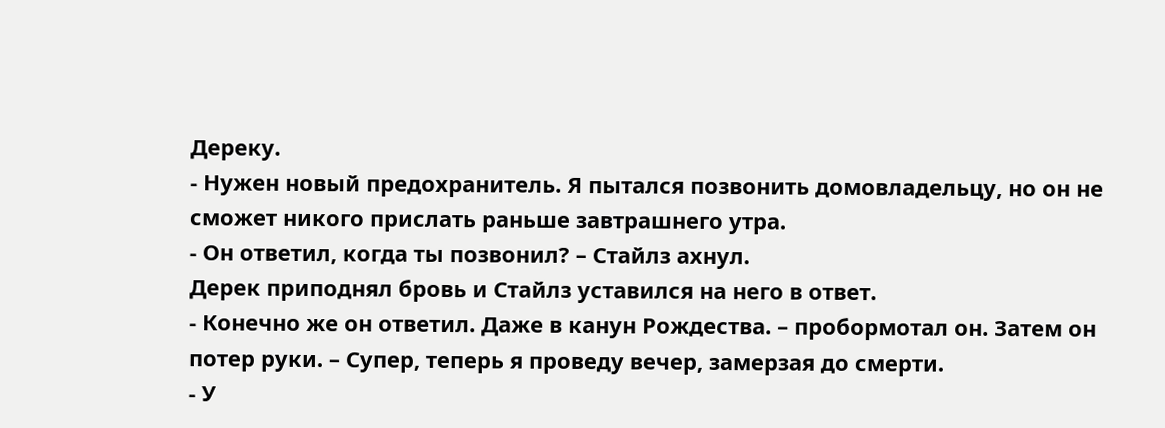Дереку.
- Нужен новый предохранитель. Я пытался позвонить домовладельцу, но он не сможет никого прислать раньше завтрашнего утра.
- Он ответил, когда ты позвонил? – Стайлз ахнул.
Дерек приподнял бровь и Стайлз уставился на него в ответ.
- Конечно же он ответил. Даже в канун Рождества. – пробормотал он. Затем он потер руки. – Супер, теперь я проведу вечер, замерзая до смерти.
- У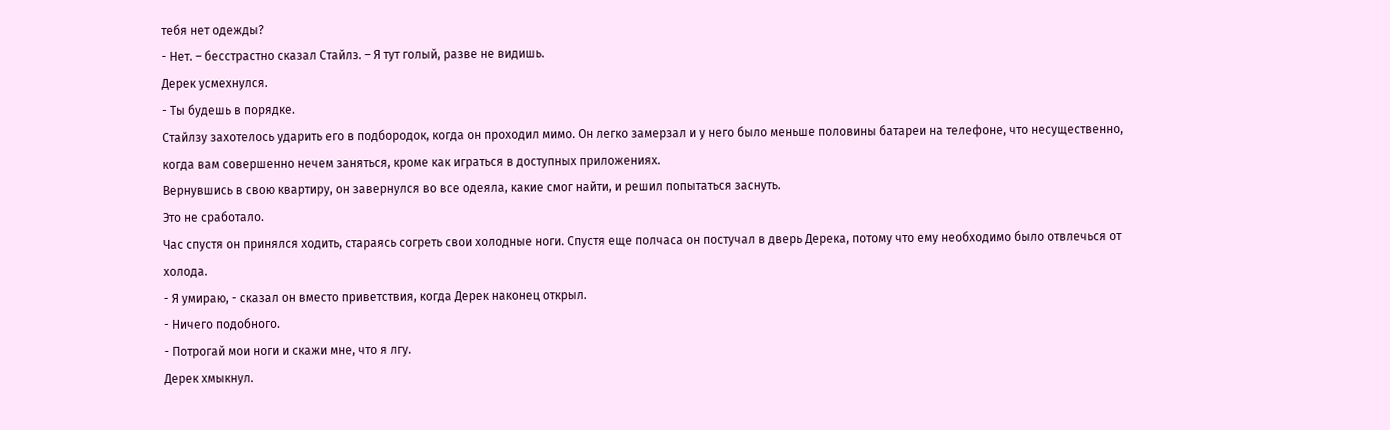тебя нет одежды?
- Нет. – бесстрастно сказал Стайлз. – Я тут голый, разве не видишь.
Дерек усмехнулся.
- Ты будешь в порядке.
Стайлзу захотелось ударить его в подбородок, когда он проходил мимо. Он легко замерзал и у него было меньше половины батареи на телефоне, что несущественно, когда вам совершенно нечем заняться, кроме как играться в доступных приложениях.
Вернувшись в свою квартиру, он завернулся во все одеяла, какие смог найти, и решил попытаться заснуть.
Это не сработало.
Час спустя он принялся ходить, стараясь согреть свои холодные ноги. Спустя еще полчаса он постучал в дверь Дерека, потому что ему необходимо было отвлечься от холода.
- Я умираю, - сказал он вместо приветствия, когда Дерек наконец открыл.
- Ничего подобного.
- Потрогай мои ноги и скажи мне, что я лгу.
Дерек хмыкнул.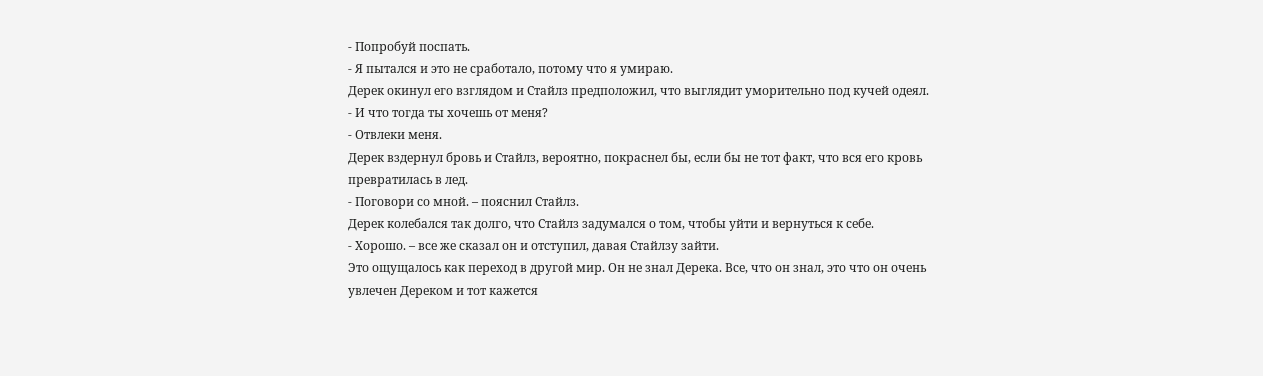- Попробуй поспать.
- Я пытался и это не сработало, потому что я умираю.
Дерек окинул его взглядом и Стайлз предположил, что выглядит уморительно под кучей одеял.
- И что тогда ты хочешь от меня?
- Отвлеки меня.
Дерек вздернул бровь и Стайлз, вероятно, покраснел бы, если бы не тот факт, что вся его кровь превратилась в лед.
- Поговори со мной. – пояснил Стайлз.
Дерек колебался так долго, что Стайлз задумался о том, чтобы уйти и вернуться к себе.
- Хорошо. – все же сказал он и отступил, давая Стайлзу зайти.
Это ощущалось как переход в другой мир. Он не знал Дерека. Все, что он знал, это что он очень увлечен Дереком и тот кажется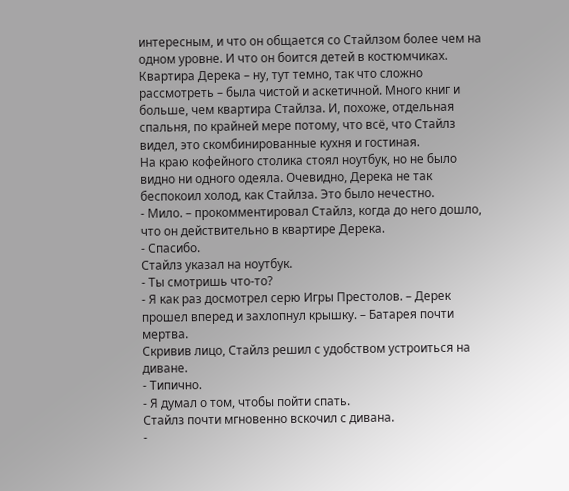интересным, и что он общается со Стайлзом более чем на одном уровне. И что он боится детей в костюмчиках.
Квартира Дерека – ну, тут темно, так что сложно рассмотреть – была чистой и аскетичной. Много книг и больше, чем квартира Стайлза. И, похоже, отдельная спальня, по крайней мере потому, что всё, что Стайлз видел, это скомбинированные кухня и гостиная.
На краю кофейного столика стоял ноутбук, но не было видно ни одного одеяла. Очевидно, Дерека не так беспокоил холод, как Стайлза. Это было нечестно.
- Мило. – прокомментировал Стайлз, когда до него дошло, что он действительно в квартире Дерека.
- Спасибо.
Стайлз указал на ноутбук.
- Ты смотришь что-то?
- Я как раз досмотрел серю Игры Престолов. – Дерек прошел вперед и захлопнул крышку. – Батарея почти мертва.
Скривив лицо, Стайлз решил с удобством устроиться на диване.
- Типично.
- Я думал о том, чтобы пойти спать.
Стайлз почти мгновенно вскочил с дивана.
-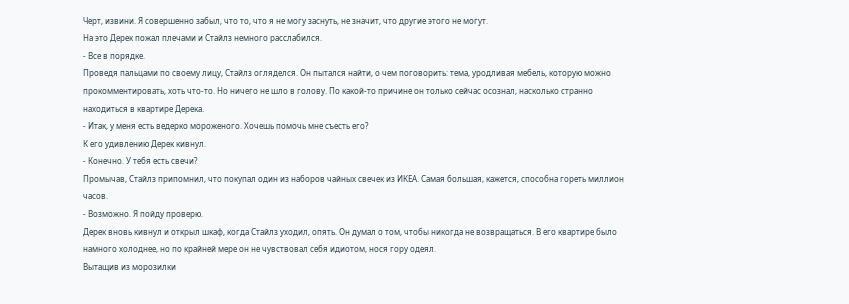Черт, извини. Я совершенно забыл, что то, что я не могу заснуть, не значит, что другие этого не могут.
На это Дерек пожал плечами и Стайлз немного расслабился.
- Все в порядке.
Проведя пальцами по своему лицу, Стайлз огляделся. Он пытался найти, о чем поговорить: тема, уродливая мебель, которую можно прокомментировать, хоть что-то. Но ничего не шло в голову. По какой-то причине он только сейчас осознал, насколько странно находиться в квартире Дерека.
- Итак, у меня есть ведерко мороженого. Хочешь помочь мне съесть его?
К его удивлению Дерек кивнул.
- Конечно. У тебя есть свечи?
Промычав, Стайлз припомнил, что покупал один из наборов чайных свечек из ИКЕА. Самая большая, кажется, способна гореть миллион часов.
- Возможно. Я пойду проверю.
Дерек вновь кивнул и открыл шкаф, когда Стайлз уходил, опять. Он думал о том, чтобы никогда не возвращаться. В его квартире было намного холоднее, но по крайней мере он не чувствовал себя идиотом, нося гору одеял.
Вытащив из морозилки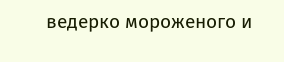ведерко мороженого и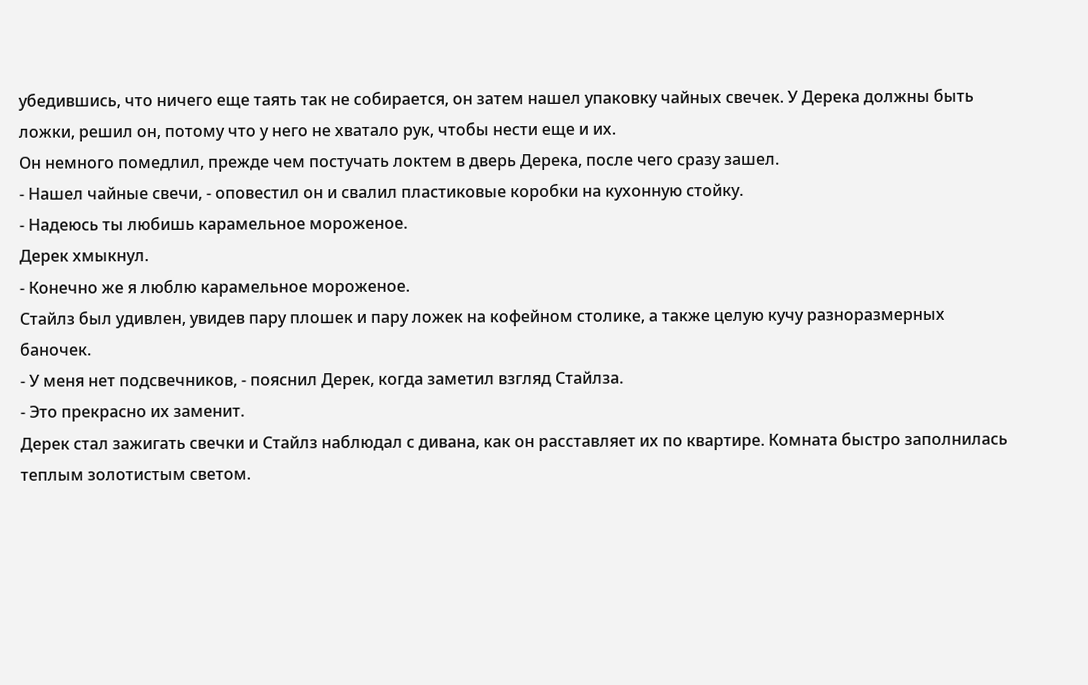убедившись, что ничего еще таять так не собирается, он затем нашел упаковку чайных свечек. У Дерека должны быть ложки, решил он, потому что у него не хватало рук, чтобы нести еще и их.
Он немного помедлил, прежде чем постучать локтем в дверь Дерека, после чего сразу зашел.
- Нашел чайные свечи, - оповестил он и свалил пластиковые коробки на кухонную стойку.
- Надеюсь ты любишь карамельное мороженое.
Дерек хмыкнул.
- Конечно же я люблю карамельное мороженое.
Стайлз был удивлен, увидев пару плошек и пару ложек на кофейном столике, а также целую кучу разноразмерных баночек.
- У меня нет подсвечников, - пояснил Дерек, когда заметил взгляд Стайлза.
- Это прекрасно их заменит.
Дерек стал зажигать свечки и Стайлз наблюдал с дивана, как он расставляет их по квартире. Комната быстро заполнилась теплым золотистым светом.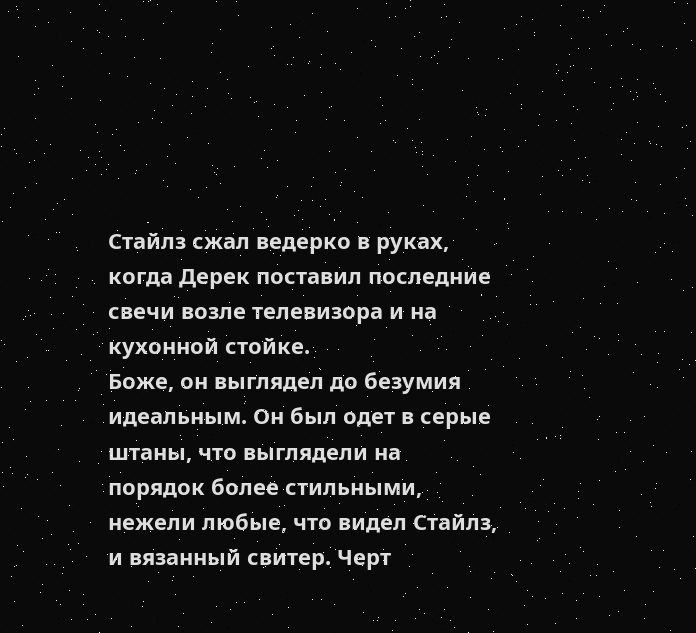Стайлз сжал ведерко в руках, когда Дерек поставил последние свечи возле телевизора и на кухонной стойке.
Боже, он выглядел до безумия идеальным. Он был одет в серые штаны, что выглядели на порядок более стильными, нежели любые, что видел Стайлз, и вязанный свитер. Черт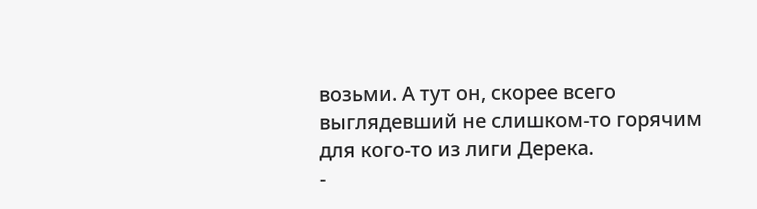возьми. А тут он, скорее всего выглядевший не слишком-то горячим для кого-то из лиги Дерека.
-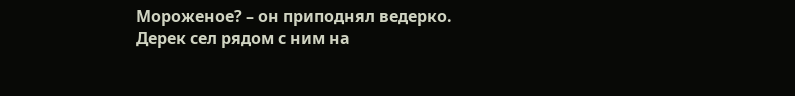Мороженое? – он приподнял ведерко.
Дерек сел рядом с ним на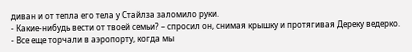диван и от тепла его тела у Стайлза заломило руки.
- Какие-нибудь вести от твоей семьи? – спросил он, снимая крышку и протягивая Дереку ведерко.
- Все еще торчали в аэропорту, когда мы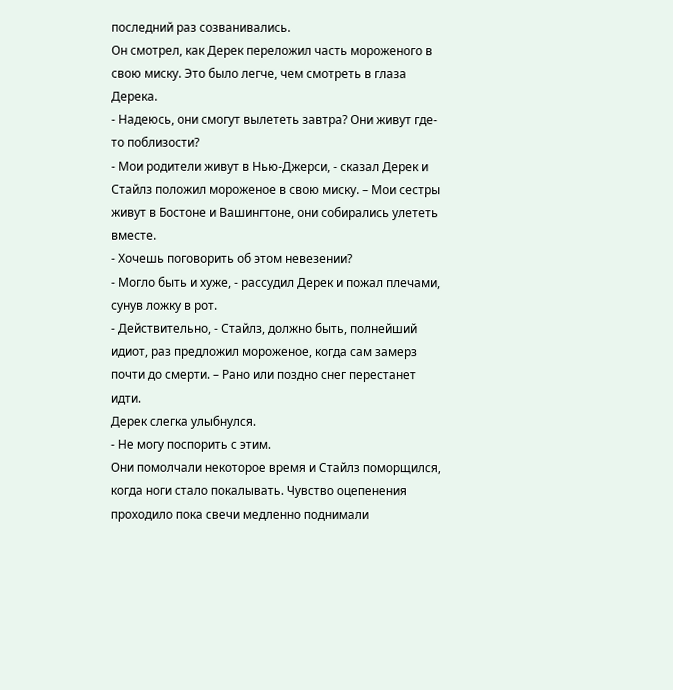последний раз созванивались.
Он смотрел, как Дерек переложил часть мороженого в свою миску. Это было легче, чем смотреть в глаза Дерека.
- Надеюсь, они смогут вылететь завтра? Они живут где-то поблизости?
- Мои родители живут в Нью-Джерси, - сказал Дерек и Стайлз положил мороженое в свою миску. – Мои сестры живут в Бостоне и Вашингтоне, они собирались улететь вместе.
- Хочешь поговорить об этом невезении?
- Могло быть и хуже, - рассудил Дерек и пожал плечами, сунув ложку в рот.
- Действительно, - Стайлз, должно быть, полнейший идиот, раз предложил мороженое, когда сам замерз почти до смерти. – Рано или поздно снег перестанет идти.
Дерек слегка улыбнулся.
- Не могу поспорить с этим.
Они помолчали некоторое время и Стайлз поморщился, когда ноги стало покалывать. Чувство оцепенения проходило пока свечи медленно поднимали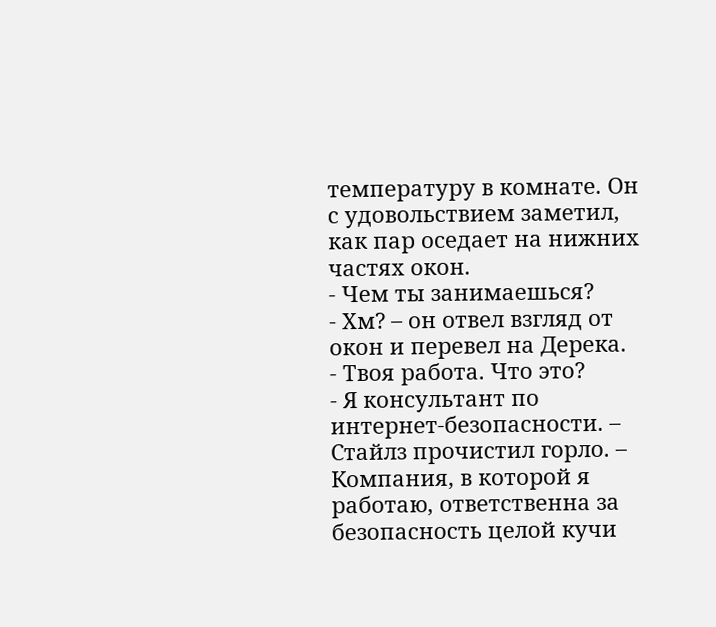температуру в комнате. Он с удовольствием заметил, как пар оседает на нижних частях окон.
- Чем ты занимаешься?
- Хм? – он отвел взгляд от окон и перевел на Дерека.
- Твоя работа. Что это?
- Я консультант по интернет-безопасности. – Стайлз прочистил горло. – Компания, в которой я работаю, ответственна за безопасность целой кучи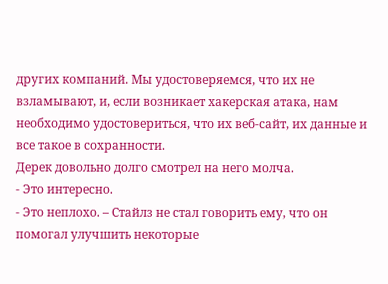других компаний. Мы удостоверяемся, что их не взламывают, и, если возникает хакерская атака, нам необходимо удостовериться, что их веб-сайт, их данные и все такое в сохранности.
Дерек довольно долго смотрел на него молча.
- Это интересно.
- Это неплохо. – Стайлз не стал говорить ему, что он помогал улучшить некоторые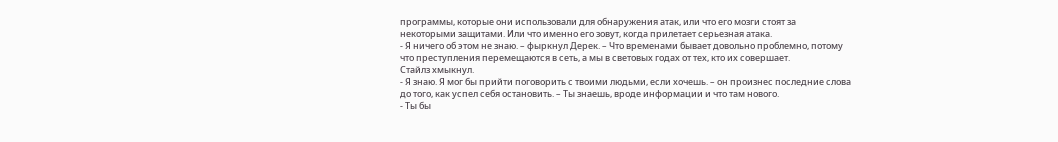программы, которые они использовали для обнаружения атак, или что его мозги стоят за некоторыми защитами. Или что именно его зовут, когда прилетает серьезная атака.
- Я ничего об этом не знаю. – фыркнул Дерек. – Что временами бывает довольно проблемно, потому что преступления перемещаются в сеть, а мы в световых годах от тех, кто их совершает.
Стайлз хмыкнул.
- Я знаю. Я мог бы прийти поговорить с твоими людьми, если хочешь. – он произнес последние слова до того, как успел себя остановить. – Ты знаешь, вроде информации и что там нового.
- Ты бы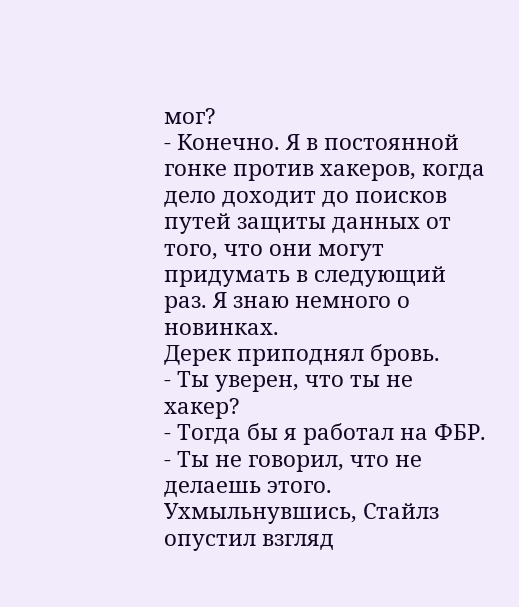мог?
- Конечно. Я в постоянной гонке против хакеров, когда дело доходит до поисков путей защиты данных от того, что они могут придумать в следующий раз. Я знаю немного о новинках.
Дерек приподнял бровь.
- Ты уверен, что ты не хакер?
- Тогда бы я работал на ФБР.
- Ты не говорил, что не делаешь этого.
Ухмыльнувшись, Стайлз опустил взгляд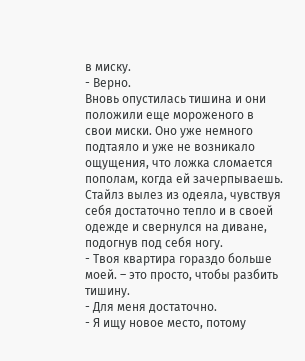в миску.
- Верно.
Вновь опустилась тишина и они положили еще мороженого в свои миски. Оно уже немного подтаяло и уже не возникало ощущения, что ложка сломается пополам, когда ей зачерпываешь. Стайлз вылез из одеяла, чувствуя себя достаточно тепло и в своей одежде и свернулся на диване, подогнув под себя ногу.
- Твоя квартира гораздо больше моей. – это просто, чтобы разбить тишину.
- Для меня достаточно.
- Я ищу новое место, потому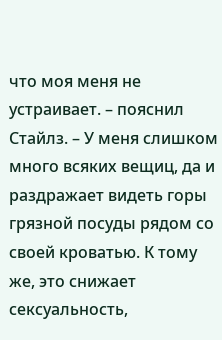что моя меня не устраивает. – пояснил Стайлз. – У меня слишком много всяких вещиц, да и раздражает видеть горы грязной посуды рядом со своей кроватью. К тому же, это снижает сексуальность,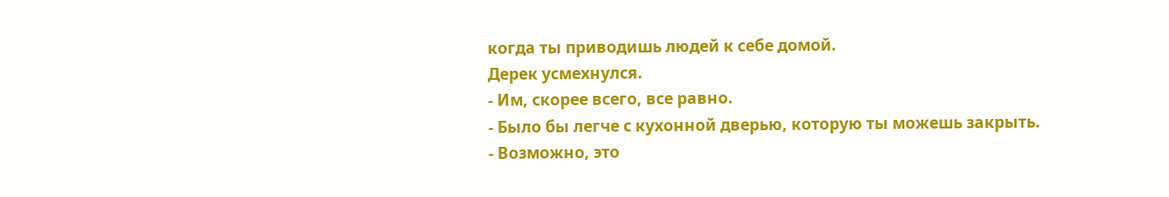когда ты приводишь людей к себе домой.
Дерек усмехнулся.
- Им, скорее всего, все равно.
- Было бы легче с кухонной дверью, которую ты можешь закрыть.
- Возможно, это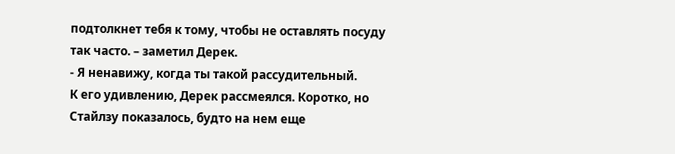подтолкнет тебя к тому, чтобы не оставлять посуду так часто. – заметил Дерек.
- Я ненавижу, когда ты такой рассудительный.
К его удивлению, Дерек рассмеялся. Коротко, но Стайлзу показалось, будто на нем еще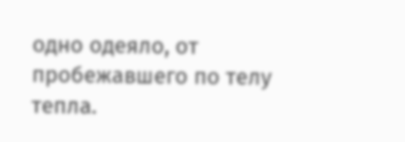одно одеяло, от пробежавшего по телу тепла.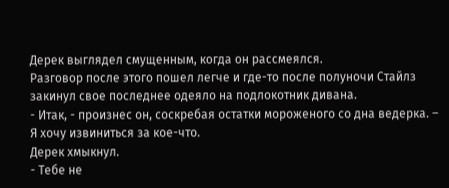Дерек выглядел смущенным, когда он рассмеялся.
Разговор после этого пошел легче и где-то после полуночи Стайлз закинул свое последнее одеяло на подлокотник дивана.
- Итак, - произнес он, соскребая остатки мороженого со дна ведерка. – Я хочу извиниться за кое-что.
Дерек хмыкнул.
- Тебе не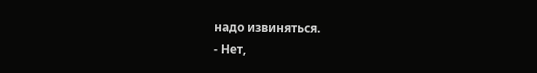надо извиняться.
- Нет,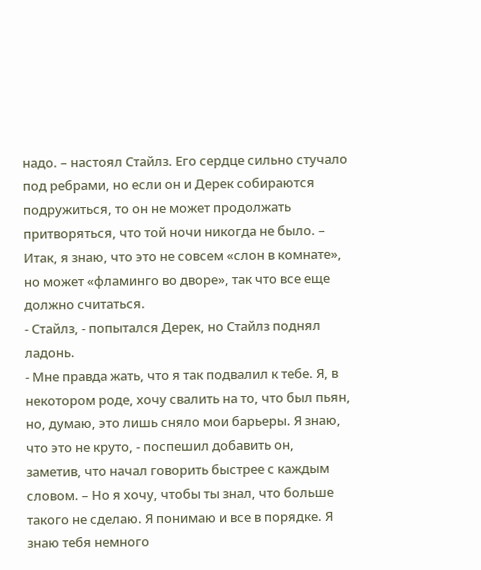надо. – настоял Стайлз. Его сердце сильно стучало под ребрами, но если он и Дерек собираются подружиться, то он не может продолжать притворяться, что той ночи никогда не было. – Итак, я знаю, что это не совсем «слон в комнате», но может «фламинго во дворе», так что все еще должно считаться.
- Стайлз, - попытался Дерек, но Стайлз поднял ладонь.
- Мне правда жать, что я так подвалил к тебе. Я, в некотором роде, хочу свалить на то, что был пьян, но, думаю, это лишь сняло мои барьеры. Я знаю, что это не круто, - поспешил добавить он, заметив, что начал говорить быстрее с каждым словом. – Но я хочу, чтобы ты знал, что больше такого не сделаю. Я понимаю и все в порядке. Я знаю тебя немного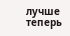лучше теперь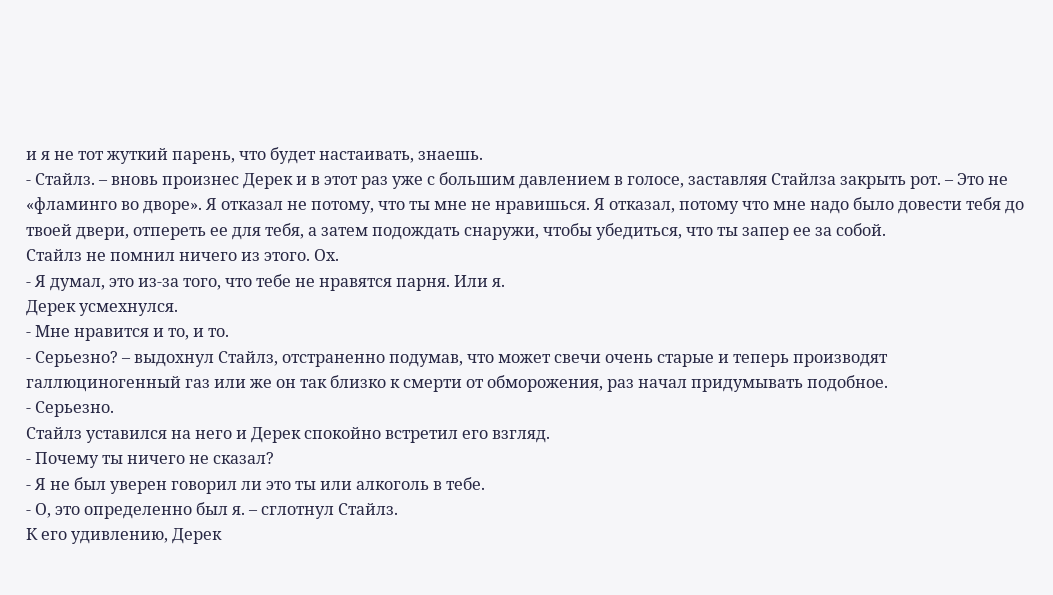и я не тот жуткий парень, что будет настаивать, знаешь.
- Стайлз. – вновь произнес Дерек и в этот раз уже с большим давлением в голосе, заставляя Стайлза закрыть рот. – Это не «фламинго во дворе». Я отказал не потому, что ты мне не нравишься. Я отказал, потому что мне надо было довести тебя до твоей двери, отпереть ее для тебя, а затем подождать снаружи, чтобы убедиться, что ты запер ее за собой.
Стайлз не помнил ничего из этого. Ох.
- Я думал, это из-за того, что тебе не нравятся парня. Или я.
Дерек усмехнулся.
- Мне нравится и то, и то.
- Серьезно? – выдохнул Стайлз, отстраненно подумав, что может свечи очень старые и теперь производят галлюциногенный газ или же он так близко к смерти от обморожения, раз начал придумывать подобное.
- Серьезно.
Стайлз уставился на него и Дерек спокойно встретил его взгляд.
- Почему ты ничего не сказал?
- Я не был уверен говорил ли это ты или алкоголь в тебе.
- О, это определенно был я. – сглотнул Стайлз.
К его удивлению, Дерек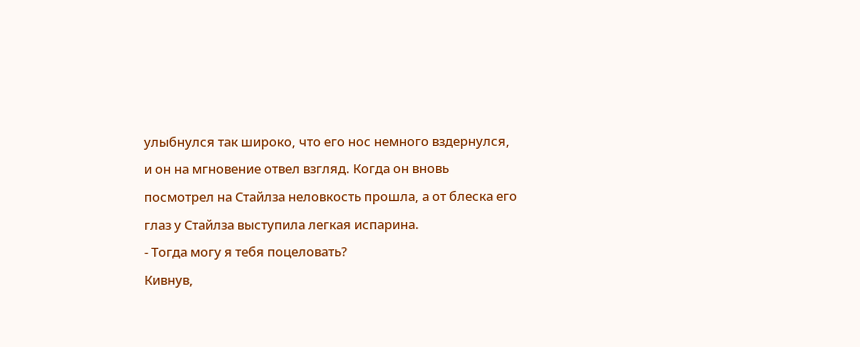улыбнулся так широко, что его нос немного вздернулся, и он на мгновение отвел взгляд. Когда он вновь посмотрел на Стайлза неловкость прошла, а от блеска его глаз у Стайлза выступила легкая испарина.
- Тогда могу я тебя поцеловать?
Кивнув,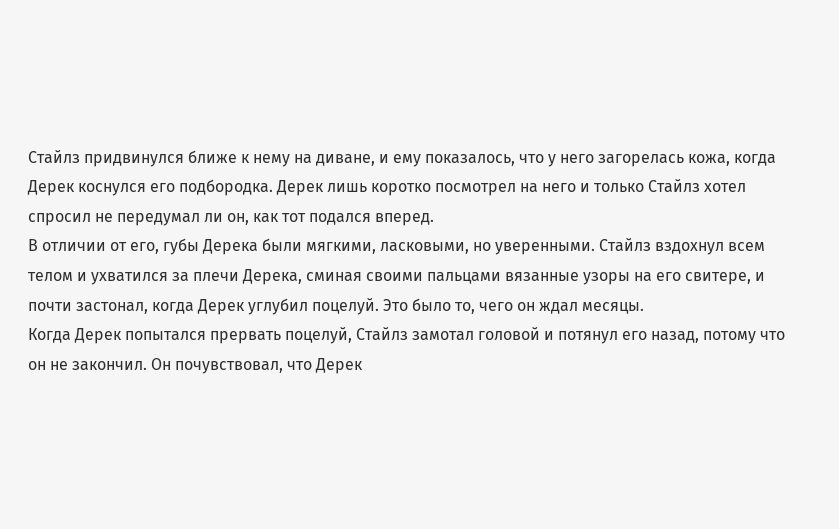Стайлз придвинулся ближе к нему на диване, и ему показалось, что у него загорелась кожа, когда Дерек коснулся его подбородка. Дерек лишь коротко посмотрел на него и только Стайлз хотел спросил не передумал ли он, как тот подался вперед.
В отличии от его, губы Дерека были мягкими, ласковыми, но уверенными. Стайлз вздохнул всем телом и ухватился за плечи Дерека, сминая своими пальцами вязанные узоры на его свитере, и почти застонал, когда Дерек углубил поцелуй. Это было то, чего он ждал месяцы.
Когда Дерек попытался прервать поцелуй, Стайлз замотал головой и потянул его назад, потому что он не закончил. Он почувствовал, что Дерек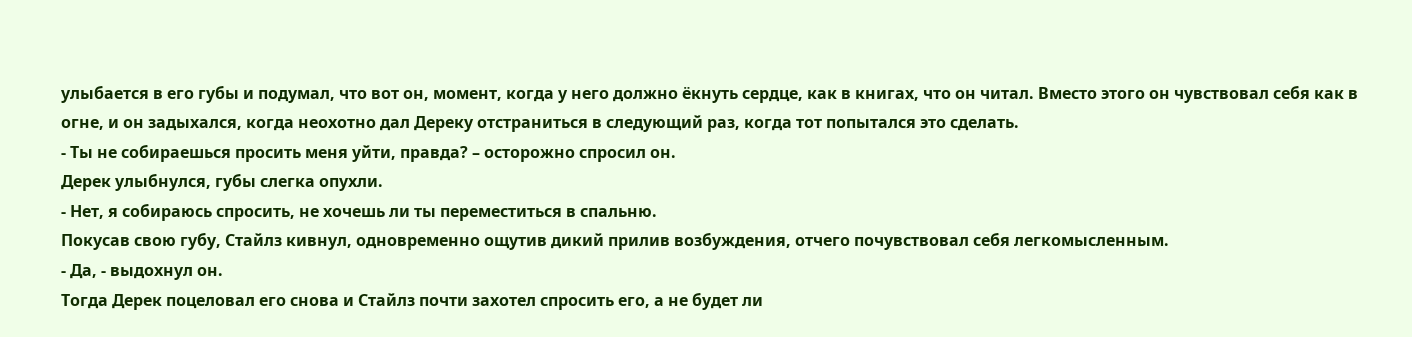улыбается в его губы и подумал, что вот он, момент, когда у него должно ёкнуть сердце, как в книгах, что он читал. Вместо этого он чувствовал себя как в огне, и он задыхался, когда неохотно дал Дереку отстраниться в следующий раз, когда тот попытался это сделать.
- Ты не собираешься просить меня уйти, правда? – осторожно спросил он.
Дерек улыбнулся, губы слегка опухли.
- Нет, я собираюсь спросить, не хочешь ли ты переместиться в спальню.
Покусав свою губу, Стайлз кивнул, одновременно ощутив дикий прилив возбуждения, отчего почувствовал себя легкомысленным.
- Да, - выдохнул он.
Тогда Дерек поцеловал его снова и Стайлз почти захотел спросить его, а не будет ли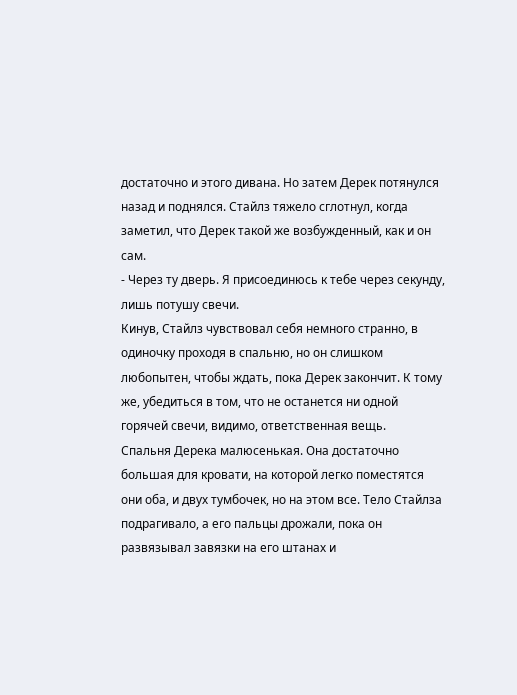достаточно и этого дивана. Но затем Дерек потянулся назад и поднялся. Стайлз тяжело сглотнул, когда заметил, что Дерек такой же возбужденный, как и он сам.
- Через ту дверь. Я присоединюсь к тебе через секунду, лишь потушу свечи.
Кинув, Стайлз чувствовал себя немного странно, в одиночку проходя в спальню, но он слишком любопытен, чтобы ждать, пока Дерек закончит. К тому же, убедиться в том, что не останется ни одной горячей свечи, видимо, ответственная вещь.
Спальня Дерека малюсенькая. Она достаточно большая для кровати, на которой легко поместятся они оба, и двух тумбочек, но на этом все. Тело Стайлза подрагивало, а его пальцы дрожали, пока он развязывал завязки на его штанах и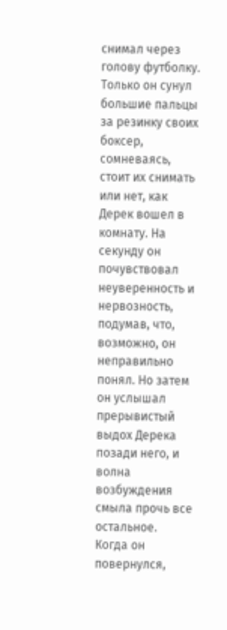снимал через голову футболку.
Только он сунул большие пальцы за резинку своих боксер, сомневаясь, стоит их снимать или нет, как Дерек вошел в комнату. На секунду он почувствовал неуверенность и нервозность, подумав, что, возможно, он неправильно понял. Но затем он услышал прерывистый выдох Дерека позади него, и волна возбуждения смыла прочь все остальное.
Когда он повернулся,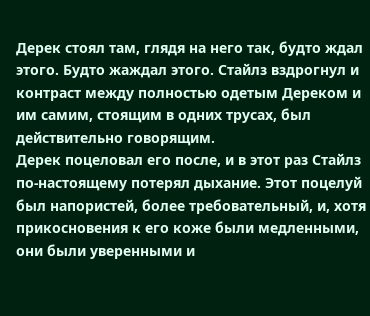Дерек стоял там, глядя на него так, будто ждал этого. Будто жаждал этого. Стайлз вздрогнул и контраст между полностью одетым Дереком и им самим, стоящим в одних трусах, был действительно говорящим.
Дерек поцеловал его после, и в этот раз Стайлз по-настоящему потерял дыхание. Этот поцелуй был напористей, более требовательный, и, хотя прикосновения к его коже были медленными, они были уверенными и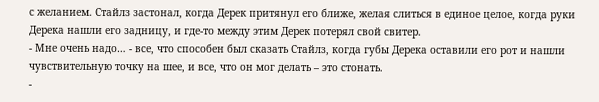с желанием. Стайлз застонал, когда Дерек притянул его ближе, желая слиться в единое целое, когда руки Дерека нашли его задницу, и где-то между этим Дерек потерял свой свитер.
- Мне очень надо… - все, что способен был сказать Стайлз, когда губы Дерека оставили его рот и нашли чувствительную точку на шее, и все, что он мог делать – это стонать.
-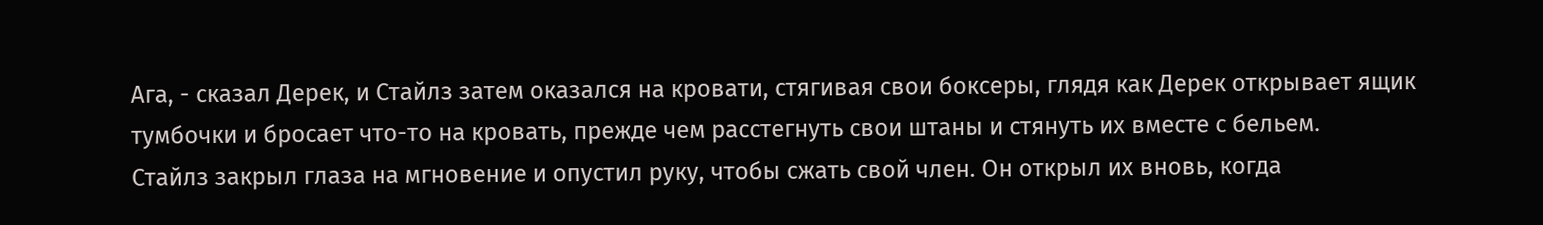Ага, - сказал Дерек, и Стайлз затем оказался на кровати, стягивая свои боксеры, глядя как Дерек открывает ящик тумбочки и бросает что-то на кровать, прежде чем расстегнуть свои штаны и стянуть их вместе с бельем.
Стайлз закрыл глаза на мгновение и опустил руку, чтобы сжать свой член. Он открыл их вновь, когда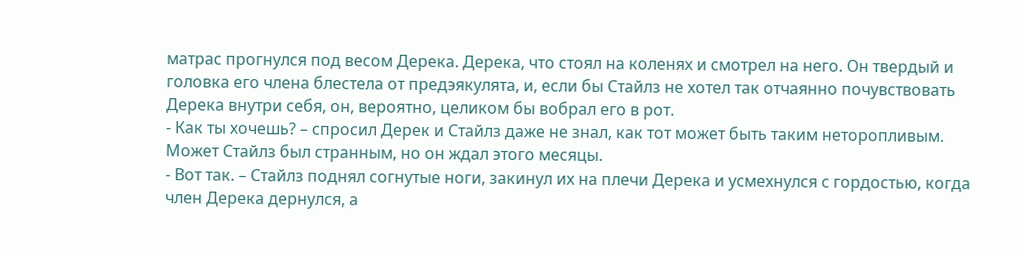матрас прогнулся под весом Дерека. Дерека, что стоял на коленях и смотрел на него. Он твердый и головка его члена блестела от предэякулята, и, если бы Стайлз не хотел так отчаянно почувствовать Дерека внутри себя, он, вероятно, целиком бы вобрал его в рот.
- Как ты хочешь? – спросил Дерек и Стайлз даже не знал, как тот может быть таким неторопливым. Может Стайлз был странным, но он ждал этого месяцы.
- Вот так. – Стайлз поднял согнутые ноги, закинул их на плечи Дерека и усмехнулся с гордостью, когда член Дерека дернулся, а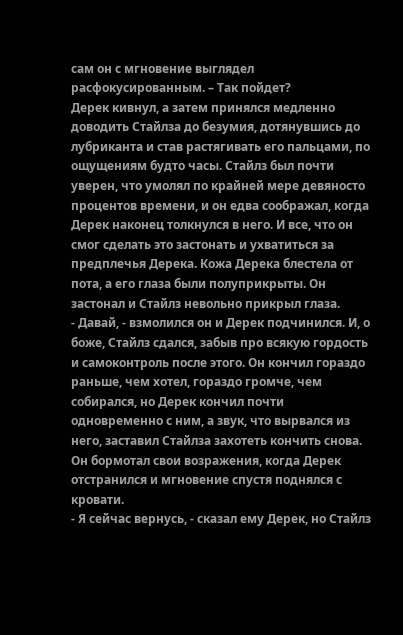сам он с мгновение выглядел расфокусированным. – Так пойдет?
Дерек кивнул, а затем принялся медленно доводить Стайлза до безумия, дотянувшись до лубриканта и став растягивать его пальцами, по ощущениям будто часы. Стайлз был почти уверен, что умолял по крайней мере девяносто процентов времени, и он едва соображал, когда Дерек наконец толкнулся в него. И все, что он смог сделать это застонать и ухватиться за предплечья Дерека. Кожа Дерека блестела от пота, а его глаза были полуприкрыты. Он застонал и Стайлз невольно прикрыл глаза.
- Давай, - взмолился он и Дерек подчинился. И, о боже, Стайлз сдался, забыв про всякую гордость и самоконтроль после этого. Он кончил гораздо раньше, чем хотел, гораздо громче, чем собирался, но Дерек кончил почти одновременно с ним, а звук, что вырвался из него, заставил Стайлза захотеть кончить снова.
Он бормотал свои возражения, когда Дерек отстранился и мгновение спустя поднялся с кровати.
- Я сейчас вернусь, - сказал ему Дерек, но Стайлз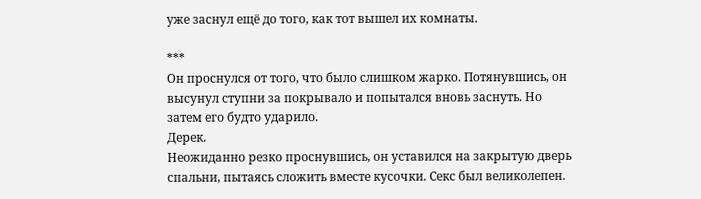уже заснул ещё до того, как тот вышел их комнаты.

***
Он проснулся от того, что было слишком жарко. Потянувшись, он высунул ступни за покрывало и попытался вновь заснуть. Но затем его будто ударило.
Дерек.
Неожиданно резко проснувшись, он уставился на закрытую дверь спальни, пытаясь сложить вместе кусочки. Секс был великолепен.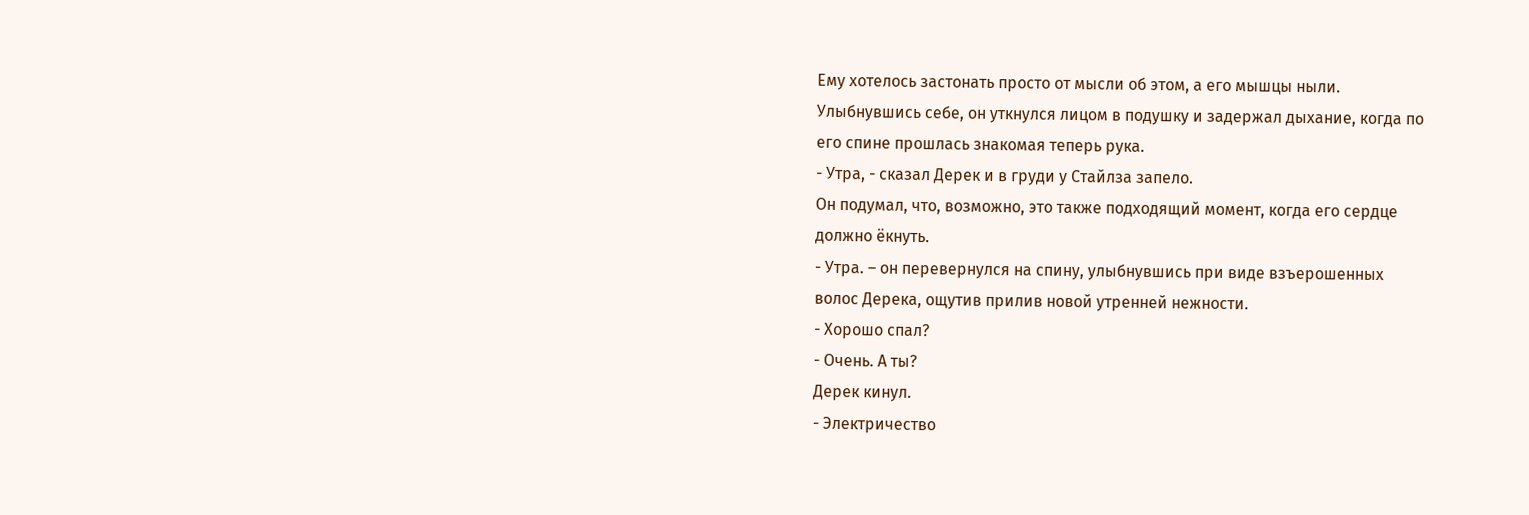Ему хотелось застонать просто от мысли об этом, а его мышцы ныли. Улыбнувшись себе, он уткнулся лицом в подушку и задержал дыхание, когда по его спине прошлась знакомая теперь рука.
- Утра, - сказал Дерек и в груди у Стайлза запело.
Он подумал, что, возможно, это также подходящий момент, когда его сердце должно ёкнуть.
- Утра. – он перевернулся на спину, улыбнувшись при виде взъерошенных волос Дерека, ощутив прилив новой утренней нежности.
- Хорошо спал?
- Очень. А ты?
Дерек кинул.
- Электричество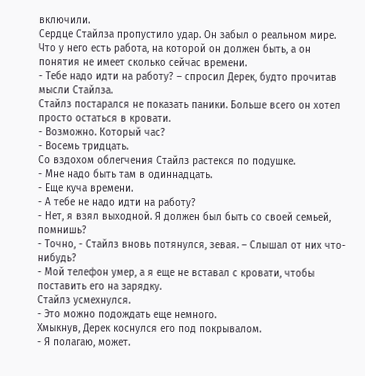включили.
Сердце Стайлза пропустило удар. Он забыл о реальном мире. Что у него есть работа, на которой он должен быть, а он понятия не имеет сколько сейчас времени.
- Тебе надо идти на работу? – спросил Дерек, будто прочитав мысли Стайлза.
Стайлз постарался не показать паники. Больше всего он хотел просто остаться в кровати.
- Возможно. Который час?
- Восемь тридцать.
Со вздохом облегчения Стайлз растекся по подушке.
- Мне надо быть там в одиннадцать.
- Еще куча времени.
- А тебе не надо идти на работу?
- Нет, я взял выходной. Я должен был быть со своей семьей, помнишь?
- Точно, - Стайлз вновь потянулся, зевая. – Слышал от них что-нибудь?
- Мой телефон умер, а я еще не вставал с кровати, чтобы поставить его на зарядку.
Стайлз усмехнулся.
- Это можно подождать еще немного.
Хмыкнув, Дерек коснулся его под покрывалом.
- Я полагаю, может.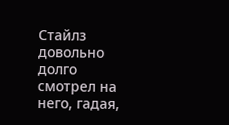Стайлз довольно долго смотрел на него, гадая,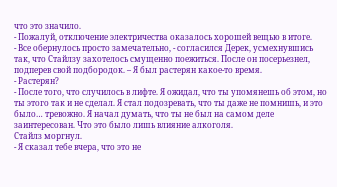что это значило.
- Пожалуй, отключение электричества оказалось хорошей вещью в итоге.
- Все обернулось просто замечательно, - согласился Дерек, усмехнувшись так, что Стайлзу захотелось смущенно поежиться. После он посерьезнел, подперев свой подбородок. – Я был растерян какое-то время.
- Растерян?
- После того, что случилось в лифте. Я ожидал, что ты упомянешь об этом, но ты этого так и не сделал. Я стал подозревать, что ты даже не помнишь, и это было… тревожно. Я начал думать, что ты не был на самом деле заинтересован. Что это было лишь влияние алкоголя.
Стайлз моргнул.
- Я сказал тебе вчера, что это не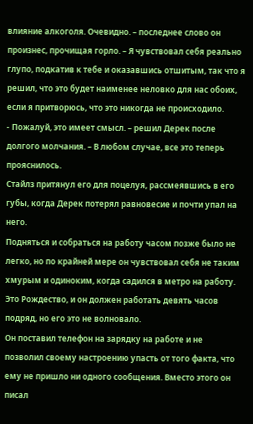влияние алкоголя. Очевидно. – последнее слово он произнес, прочищая горло. – Я чувствовал себя реально глупо, подкатив к тебе и оказавшись отшитым, так что я решил, что это будет наименее неловко для нас обоих, если я притворюсь, что это никогда не происходило.
- Пожалуй, это имеет смысл. – решил Дерек после долгого молчания. – В любом случае, все это теперь прояснилось.
Стайлз притянул его для поцелуя, рассмеявшись в его губы, когда Дерек потерял равновесие и почти упал на него.
Подняться и собраться на работу часом позже было не легко, но по крайней мере он чувствовал себя не таким хмурым и одиноким, когда садился в метро на работу.
Это Рождество, и он должен работать девять часов подряд, но его это не волновало.
Он поставил телефон на зарядку на работе и не позволил своему настроению упасть от того факта, что ему не пришло ни одного сообщения. Вместо этого он писал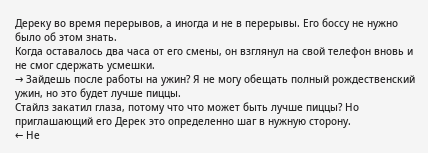Дереку во время перерывов, а иногда и не в перерывы. Его боссу не нужно было об этом знать.
Когда оставалось два часа от его смены, он взглянул на свой телефон вновь и не смог сдержать усмешки.
→ Зайдешь после работы на ужин? Я не могу обещать полный рождественский ужин, но это будет лучше пиццы.
Стайлз закатил глаза, потому что что может быть лучше пиццы? Но приглашающий его Дерек это определенно шаг в нужную сторону.
← Не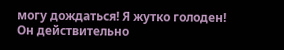могу дождаться! Я жутко голоден!
Он действительно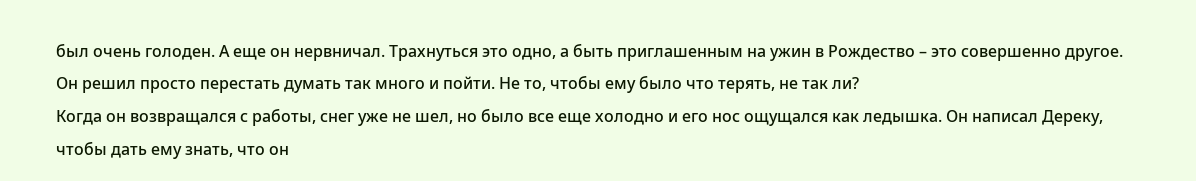был очень голоден. А еще он нервничал. Трахнуться это одно, а быть приглашенным на ужин в Рождество – это совершенно другое. Он решил просто перестать думать так много и пойти. Не то, чтобы ему было что терять, не так ли?
Когда он возвращался с работы, снег уже не шел, но было все еще холодно и его нос ощущался как ледышка. Он написал Дереку, чтобы дать ему знать, что он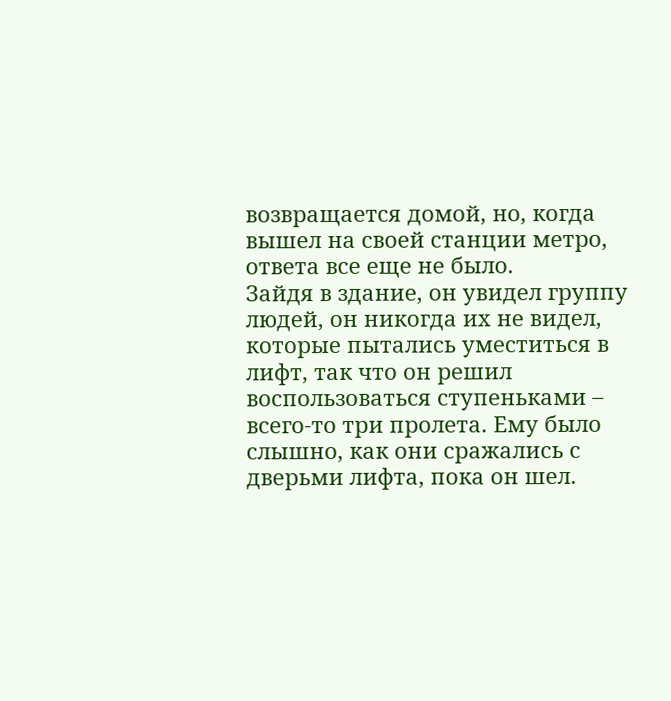возвращается домой, но, когда вышел на своей станции метро, ответа все еще не было.
Зайдя в здание, он увидел группу людей, он никогда их не видел, которые пытались уместиться в лифт, так что он решил воспользоваться ступеньками – всего-то три пролета. Ему было слышно, как они сражались с дверьми лифта, пока он шел.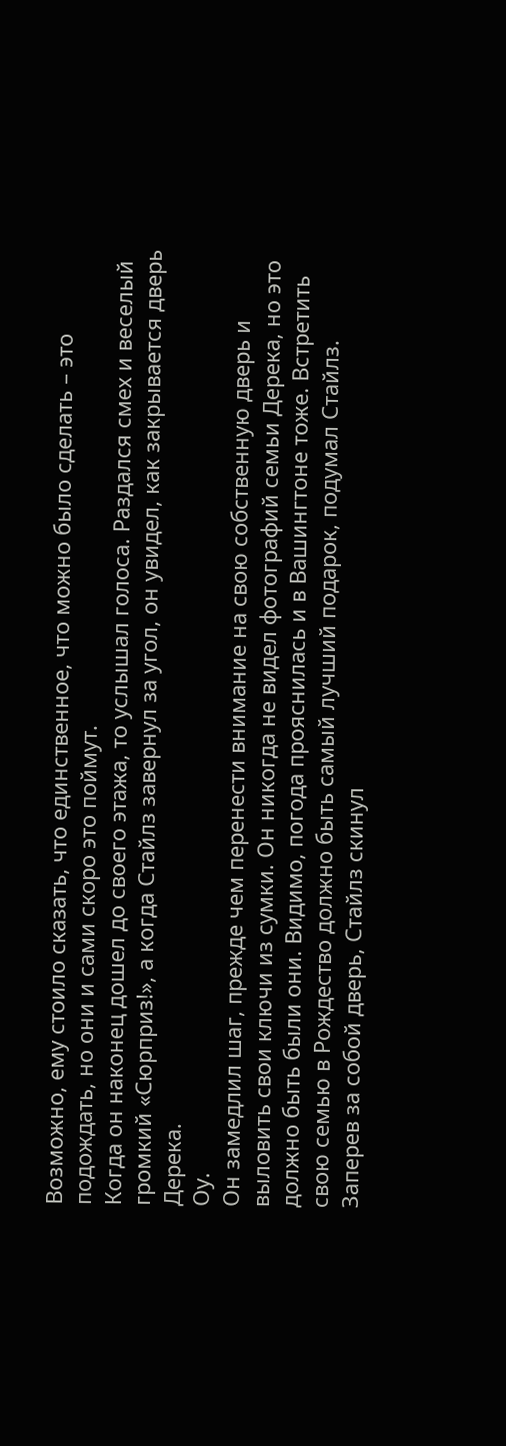Возможно, ему стоило сказать, что единственное, что можно было сделать – это подождать, но они и сами скоро это поймут.
Когда он наконец дошел до своего этажа, то услышал голоса. Раздался смех и веселый громкий «Сюрприз!», а когда Стайлз завернул за угол, он увидел, как закрывается дверь Дерека.
Оу.
Он замедлил шаг, прежде чем перенести внимание на свою собственную дверь и выловить свои ключи из сумки. Он никогда не видел фотографий семьи Дерека, но это должно быть были они. Видимо, погода прояснилась и в Вашингтоне тоже. Встретить свою семью в Рождество должно быть самый лучший подарок, подумал Стайлз.
Заперев за собой дверь, Стайлз скинул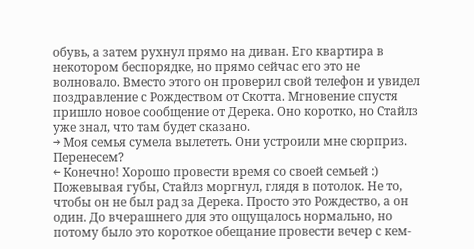обувь, а затем рухнул прямо на диван. Его квартира в некотором беспорядке, но прямо сейчас его это не волновало. Вместо этого он проверил свой телефон и увидел поздравление с Рождеством от Скотта. Мгновение спустя пришло новое сообщение от Дерека. Оно коротко, но Стайлз уже знал, что там будет сказано.
→ Моя семья сумела вылететь. Они устроили мне сюрприз. Перенесем?
← Конечно! Хорошо провести время со своей семьей :)
Пожевывая губы, Стайлз моргнул, глядя в потолок. Не то, чтобы он не был рад за Дерека. Просто это Рождество, а он один. До вчерашнего для это ощущалось нормально, но потому было это короткое обещание провести вечер с кем-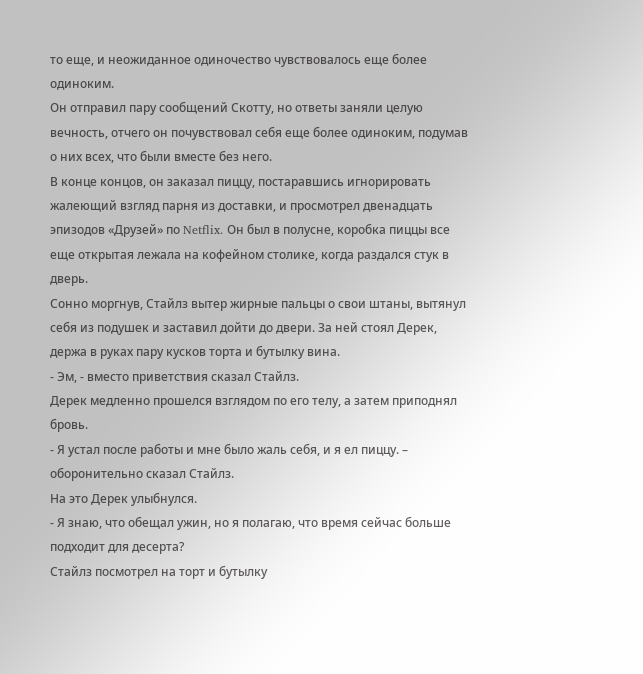то еще, и неожиданное одиночество чувствовалось еще более одиноким.
Он отправил пару сообщений Скотту, но ответы заняли целую вечность, отчего он почувствовал себя еще более одиноким, подумав о них всех, что были вместе без него.
В конце концов, он заказал пиццу, постаравшись игнорировать жалеющий взгляд парня из доставки, и просмотрел двенадцать эпизодов «Друзей» по Netflix. Он был в полусне, коробка пиццы все еще открытая лежала на кофейном столике, когда раздался стук в дверь.
Сонно моргнув, Стайлз вытер жирные пальцы о свои штаны, вытянул себя из подушек и заставил дойти до двери. За ней стоял Дерек, держа в руках пару кусков торта и бутылку вина.
- Эм, - вместо приветствия сказал Стайлз.
Дерек медленно прошелся взглядом по его телу, а затем приподнял бровь.
- Я устал после работы и мне было жаль себя, и я ел пиццу. – оборонительно сказал Стайлз.
На это Дерек улыбнулся.
- Я знаю, что обещал ужин, но я полагаю, что время сейчас больше подходит для десерта?
Стайлз посмотрел на торт и бутылку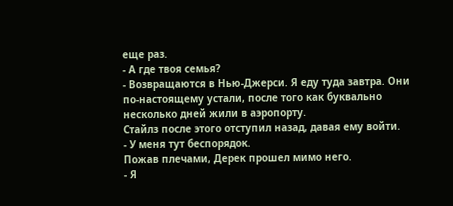еще раз.
- А где твоя семья?
- Возвращаются в Нью-Джерси. Я еду туда завтра. Они по-настоящему устали, после того как буквально несколько дней жили в аэропорту.
Стайлз после этого отступил назад, давая ему войти.
- У меня тут беспорядок.
Пожав плечами, Дерек прошел мимо него.
- Я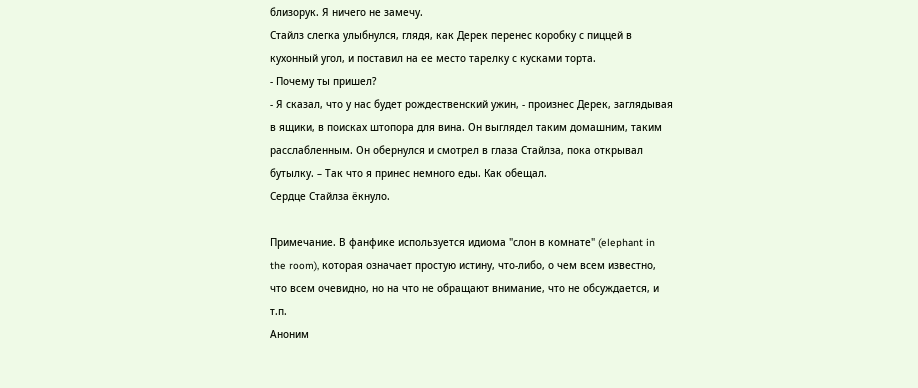близорук. Я ничего не замечу.
Стайлз слегка улыбнулся, глядя, как Дерек перенес коробку с пиццей в кухонный угол, и поставил на ее место тарелку с кусками торта.
- Почему ты пришел?
- Я сказал, что у нас будет рождественский ужин, - произнес Дерек, заглядывая в ящики, в поисках штопора для вина. Он выглядел таким домашним, таким расслабленным. Он обернулся и смотрел в глаза Стайлза, пока открывал бутылку. – Так что я принес немного еды. Как обещал.
Сердце Стайлза ёкнуло.

Примечание. В фанфике используется идиома "слон в комнате" (elephant in the room), которая означает простую истину, что-либо, о чем всем известно, что всем очевидно, но на что не обращают внимание, что не обсуждается, и т.п.
Аноним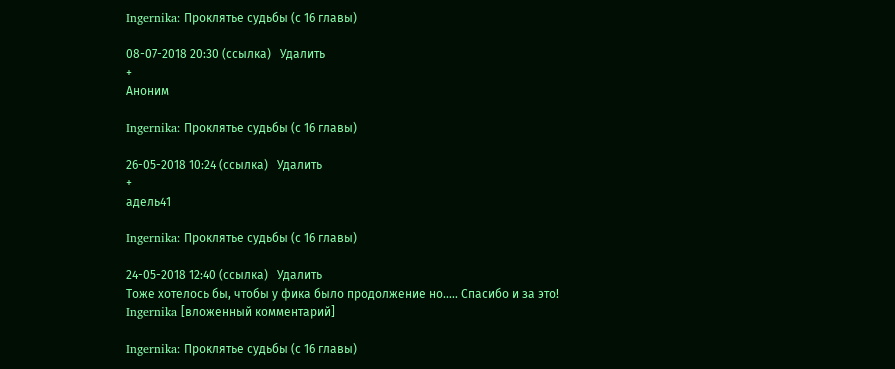Ingernika: Проклятье судьбы (с 16 главы)

08-07-2018 20:30 (ссылка)   Удалить
+
Аноним

Ingernika: Проклятье судьбы (с 16 главы)

26-05-2018 10:24 (ссылка)   Удалить
+
адель41

Ingernika: Проклятье судьбы (с 16 главы)

24-05-2018 12:40 (ссылка)   Удалить
Тоже хотелось бы, чтобы у фика было продолжение но..... Спасибо и за это!
Ingernika [вложенный комментарий]

Ingernika: Проклятье судьбы (с 16 главы)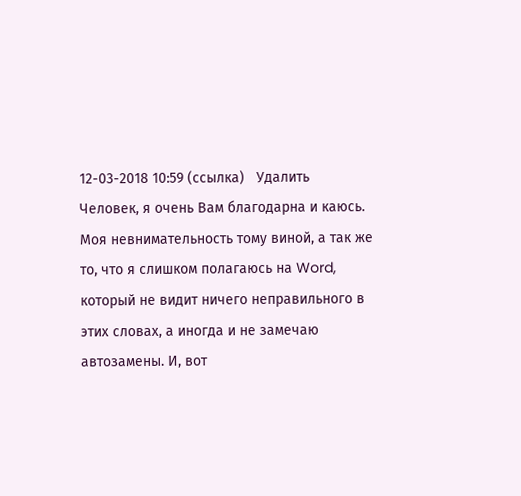12-03-2018 10:59 (ссылка)   Удалить
Человек, я очень Вам благодарна и каюсь. Моя невнимательность тому виной, а так же то, что я слишком полагаюсь на Word, который не видит ничего неправильного в этих словах, а иногда и не замечаю автозамены. И, вот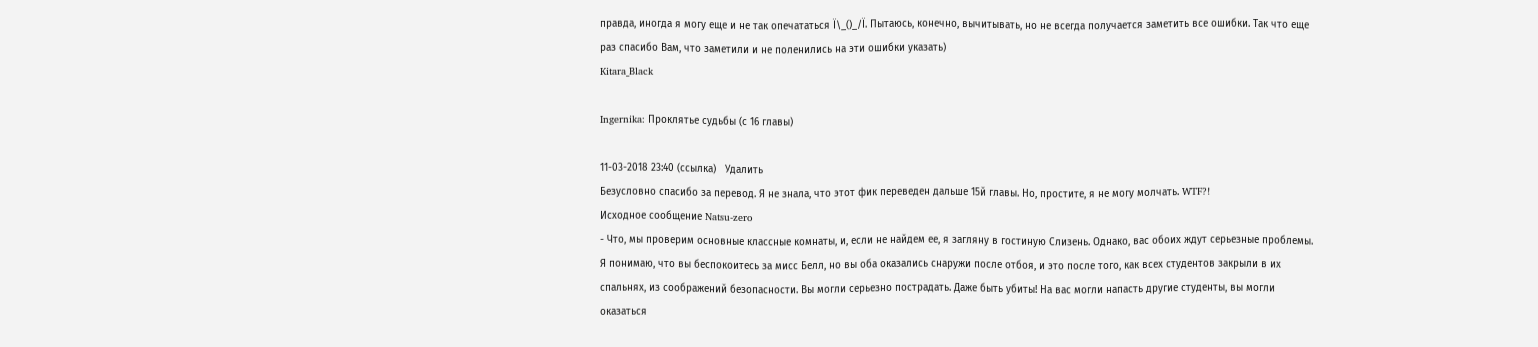правда, иногда я могу еще и не так опечататься Ї\_()_/Ї. Пытаюсь, конечно, вычитывать, но не всегда получается заметить все ошибки. Так что еще раз спасибо Вам, что заметили и не поленились на эти ошибки указать)
Kitara_Black

Ingernika: Проклятье судьбы (с 16 главы)

11-03-2018 23:40 (ссылка)   Удалить
Безусловно спасибо за перевод. Я не знала, что этот фик переведен дальше 15й главы. Но, простите, я не могу молчать. WTF?!
Исходное сообщение Natsu-zero
- Что, мы проверим основные классные комнаты, и, если не найдем ее, я загляну в гостиную Слизень. Однако, вас обоих ждут серьезные проблемы. Я понимаю, что вы беспокоитесь за мисс Белл, но вы оба оказались снаружи после отбоя, и это после того, как всех студентов закрыли в их спальнях, из соображений безопасности. Вы могли серьезно пострадать. Даже быть убиты! На вас могли напасть другие студенты, вы могли оказаться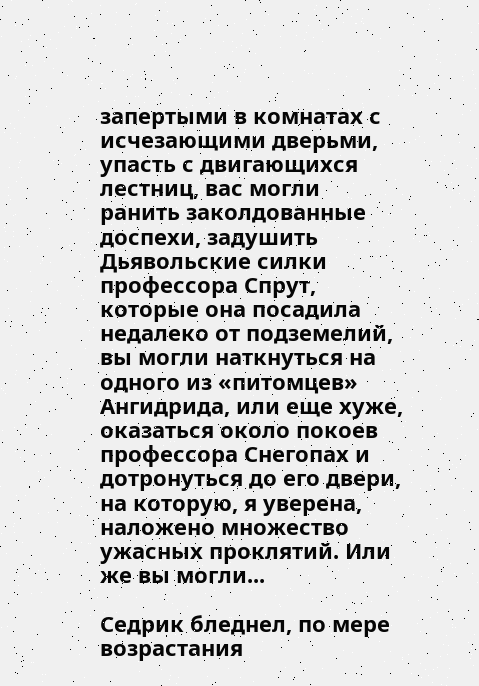запертыми в комнатах с исчезающими дверьми, упасть с двигающихся лестниц, вас могли ранить заколдованные доспехи, задушить Дьявольские силки профессора Спрут, которые она посадила недалеко от подземелий, вы могли наткнуться на одного из «питомцев» Ангидрида, или еще хуже, оказаться около покоев профессора Снегопах и дотронуться до его двери, на которую, я уверена, наложено множество ужасных проклятий. Или же вы могли...

Седрик бледнел, по мере возрастания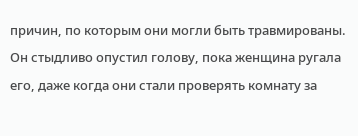причин, по которым они могли быть травмированы. Он стыдливо опустил голову, пока женщина ругала его, даже когда они стали проверять комнату за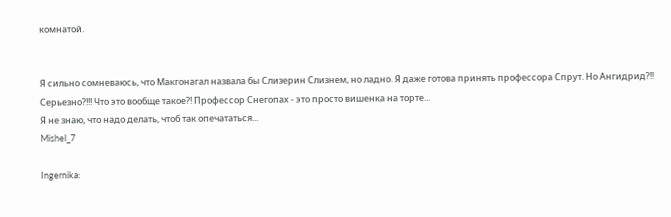комнатой.


Я сильно сомневаюсь, что Макгонагал назвала бы Слизерин Слизнем, но ладно. Я даже готова принять профессора Спрут. Но Ангидрид?!! Серьезно?!!! Что это вообще такое?! Профессор Снегопах - это просто вишенка на торте...
Я не знаю, что надо делать, чтоб так опечататься...
Mishel_7

Ingernika: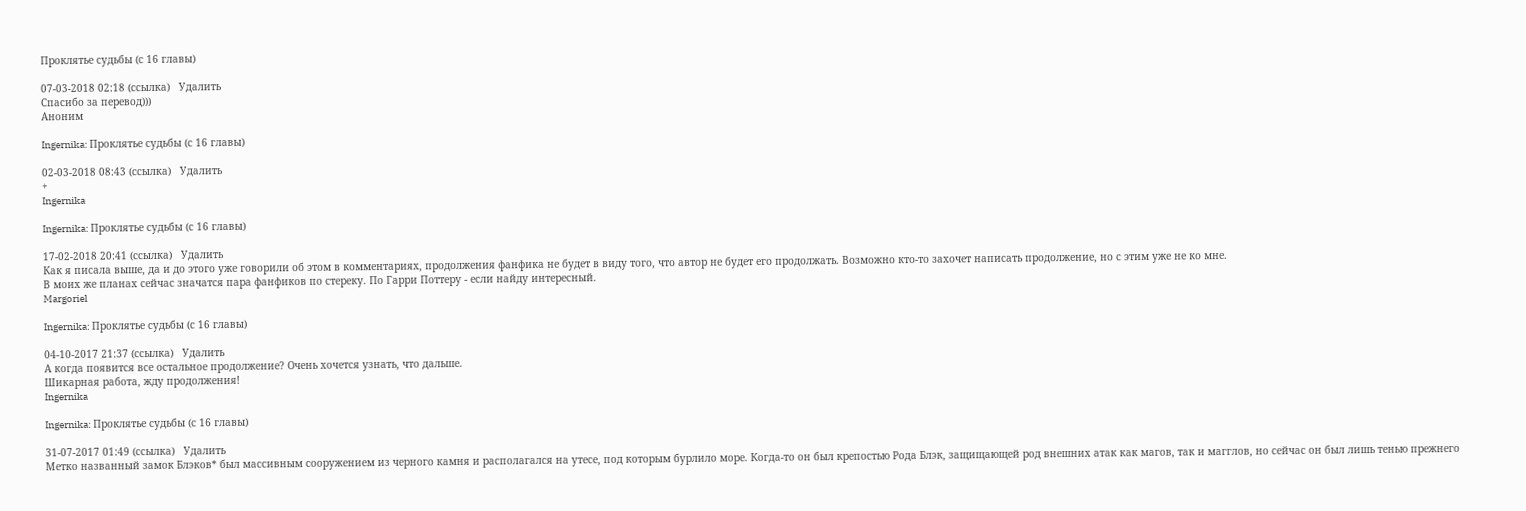Проклятье судьбы (с 16 главы)

07-03-2018 02:18 (ссылка)   Удалить
Спасибо за перевод)))
Аноним

Ingernika: Проклятье судьбы (с 16 главы)

02-03-2018 08:43 (ссылка)   Удалить
+
Ingernika

Ingernika: Проклятье судьбы (с 16 главы)

17-02-2018 20:41 (ссылка)   Удалить
Как я писала выше, да и до этого уже говорили об этом в комментариях, продолжения фанфика не будет в виду того, что автор не будет его продолжать. Возможно кто-то захочет написать продолжение, но с этим уже не ко мне.
В моих же планах сейчас значатся пара фанфиков по стереку. По Гарри Поттеру - если найду интересный.
Margoriel

Ingernika: Проклятье судьбы (с 16 главы)

04-10-2017 21:37 (ссылка)   Удалить
А когда появится все остальное продолжение? Очень хочется узнать, что дальше.
Шикарная работа, жду продолжения!
Ingernika

Ingernika: Проклятье судьбы (с 16 главы)

31-07-2017 01:49 (ссылка)   Удалить
Метко названный замок Блэков* был массивным сооружением из черного камня и располагался на утесе, под которым бурлило море. Когда-то он был крепостью Рода Блэк, защищающей род внешних атак как магов, так и магглов, но сейчас он был лишь тенью прежнего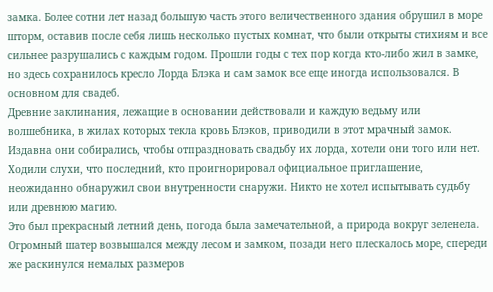замка. Более сотни лет назад большую часть этого величественного здания обрушил в море шторм, оставив после себя лишь несколько пустых комнат, что были открыты стихиям и все сильнее разрушались с каждым годом. Прошли годы с тех пор когда кто-либо жил в замке, но здесь сохранилось кресло Лорда Блэка и сам замок все еще иногда использовался. В основном для свадеб.
Древние заклинания, лежащие в основании действовали и каждую ведьму или волшебника, в жилах которых текла кровь Блэков, приводили в этот мрачный замок. Издавна они собирались, чтобы отпраздновать свадьбу их лорда, хотели они того или нет. Ходили слухи, что последний, кто проигнорировал официальное приглашение, неожиданно обнаружил свои внутренности снаружи. Никто не хотел испытывать судьбу или древнюю магию.
Это был прекрасный летний день, погода была замечательной, а природа вокруг зеленела. Огромный шатер возвышался между лесом и замком, позади него плескалось море, спереди же раскинулся немалых размеров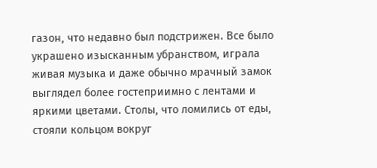газон, что недавно был подстрижен. Все было украшено изысканным убранством, играла живая музыка и даже обычно мрачный замок выглядел более гостеприимно с лентами и яркими цветами. Столы, что ломились от еды, стояли кольцом вокруг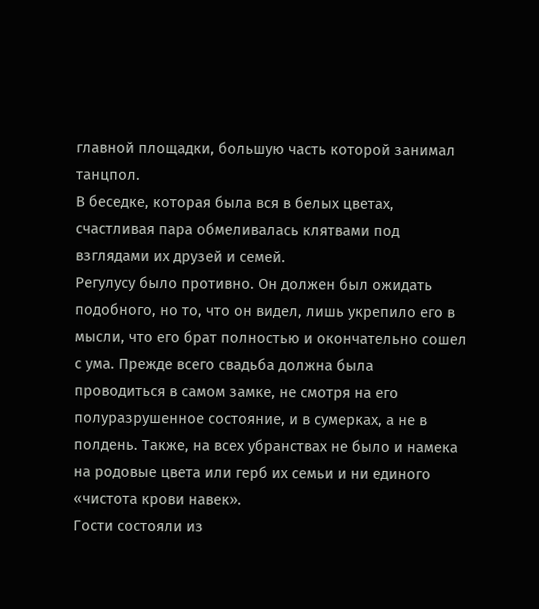главной площадки, большую часть которой занимал танцпол.
В беседке, которая была вся в белых цветах, счастливая пара обмеливалась клятвами под взглядами их друзей и семей.
Регулусу было противно. Он должен был ожидать подобного, но то, что он видел, лишь укрепило его в мысли, что его брат полностью и окончательно сошел с ума. Прежде всего свадьба должна была проводиться в самом замке, не смотря на его полуразрушенное состояние, и в сумерках, а не в полдень. Также, на всех убранствах не было и намека на родовые цвета или герб их семьи и ни единого «чистота крови навек».
Гости состояли из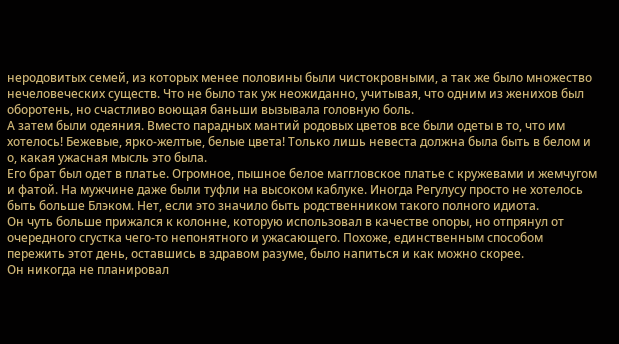неродовитых семей, из которых менее половины были чистокровными, а так же было множество нечеловеческих существ. Что не было так уж неожиданно, учитывая, что одним из женихов был оборотень, но счастливо воющая баньши вызывала головную боль.
А затем были одеяния. Вместо парадных мантий родовых цветов все были одеты в то, что им хотелось! Бежевые, ярко-желтые, белые цвета! Только лишь невеста должна была быть в белом и о, какая ужасная мысль это была.
Его брат был одет в платье. Огромное, пышное белое маггловское платье с кружевами и жемчугом и фатой. На мужчине даже были туфли на высоком каблуке. Иногда Регулусу просто не хотелось быть больше Блэком. Нет, если это значило быть родственником такого полного идиота.
Он чуть больше прижался к колонне, которую использовал в качестве опоры, но отпрянул от очередного сгустка чего-то непонятного и ужасающего. Похоже, единственным способом пережить этот день, оставшись в здравом разуме, было напиться и как можно скорее.
Он никогда не планировал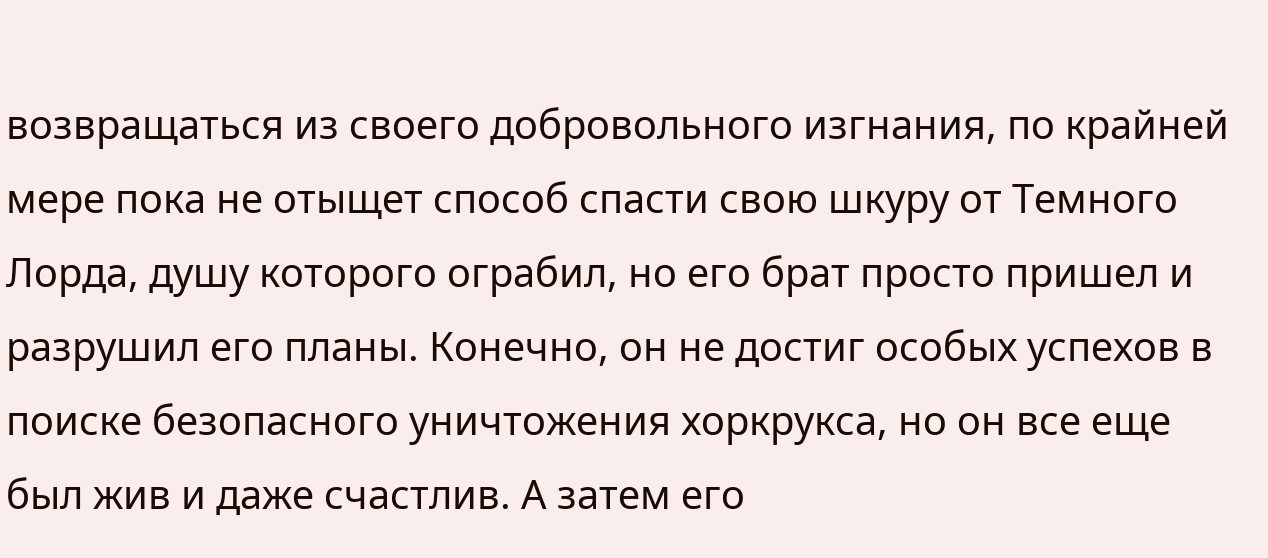возвращаться из своего добровольного изгнания, по крайней мере пока не отыщет способ спасти свою шкуру от Темного Лорда, душу которого ограбил, но его брат просто пришел и разрушил его планы. Конечно, он не достиг особых успехов в поиске безопасного уничтожения хоркрукса, но он все еще был жив и даже счастлив. А затем его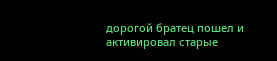дорогой братец пошел и активировал старые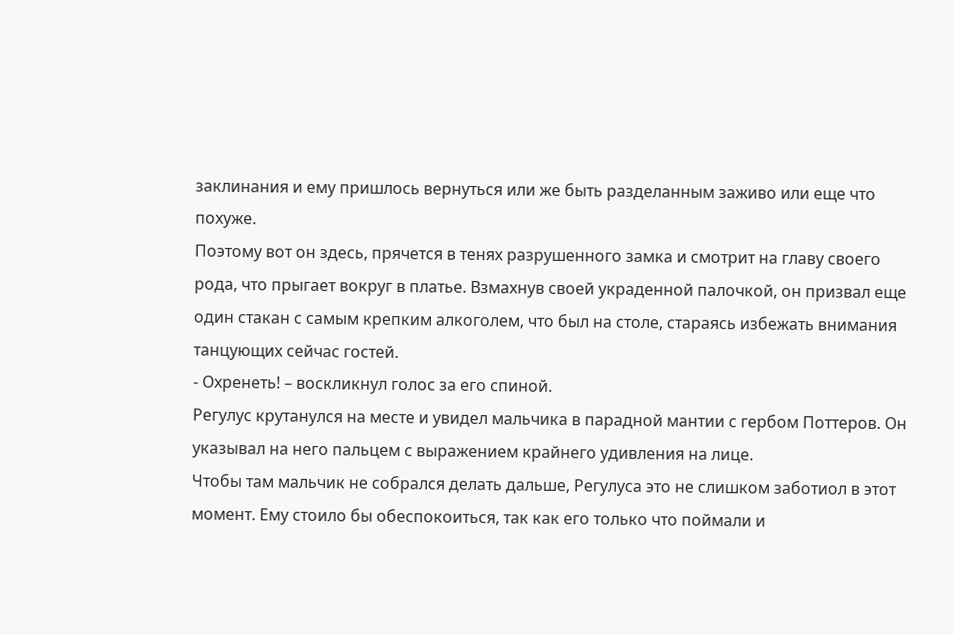заклинания и ему пришлось вернуться или же быть разделанным заживо или еще что похуже.
Поэтому вот он здесь, прячется в тенях разрушенного замка и смотрит на главу своего рода, что прыгает вокруг в платье. Взмахнув своей украденной палочкой, он призвал еще один стакан с самым крепким алкоголем, что был на столе, стараясь избежать внимания танцующих сейчас гостей.
- Охренеть! – воскликнул голос за его спиной.
Регулус крутанулся на месте и увидел мальчика в парадной мантии с гербом Поттеров. Он указывал на него пальцем с выражением крайнего удивления на лице.
Чтобы там мальчик не собрался делать дальше, Регулуса это не слишком заботиол в этот момент. Ему стоило бы обеспокоиться, так как его только что поймали и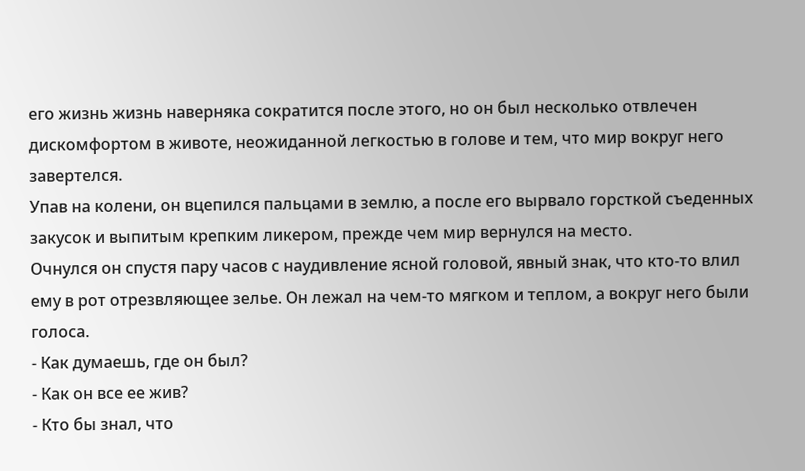его жизнь жизнь наверняка сократится после этого, но он был несколько отвлечен дискомфортом в животе, неожиданной легкостью в голове и тем, что мир вокруг него завертелся.
Упав на колени, он вцепился пальцами в землю, а после его вырвало горсткой съеденных закусок и выпитым крепким ликером, прежде чем мир вернулся на место.
Очнулся он спустя пару часов с наудивление ясной головой, явный знак, что кто-то влил ему в рот отрезвляющее зелье. Он лежал на чем-то мягком и теплом, а вокруг него были голоса.
- Как думаешь, где он был?
- Как он все ее жив?
- Кто бы знал, что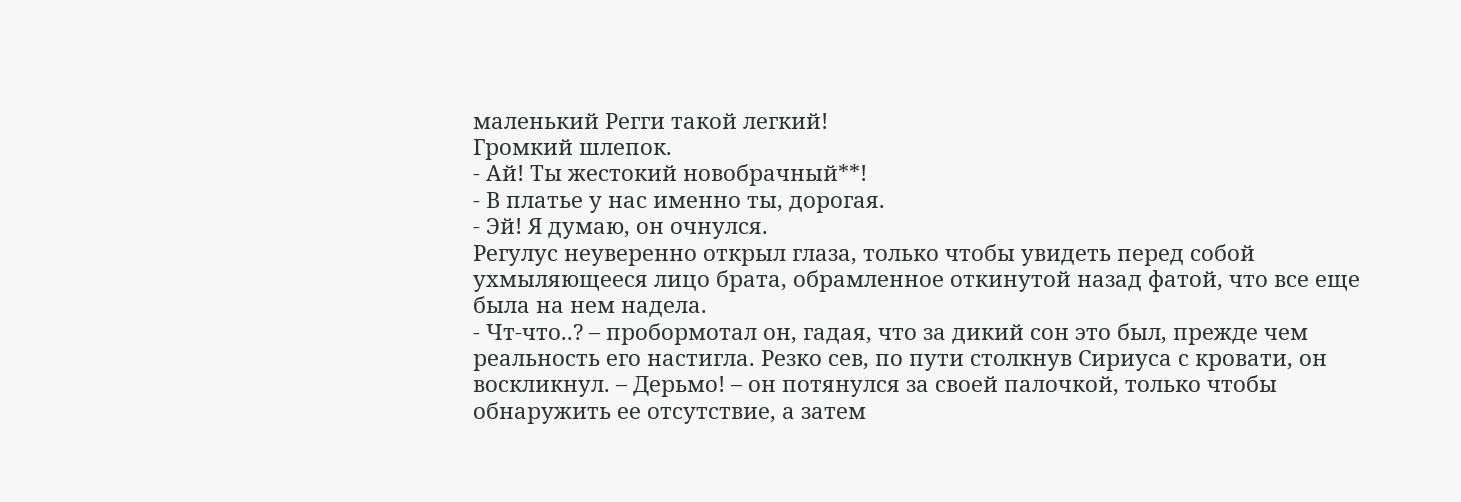маленький Регги такой легкий!
Громкий шлепок.
- Ай! Ты жестокий новобрачный**!
- В платье у нас именно ты, дорогая.
- Эй! Я думаю, он очнулся.
Регулус неуверенно открыл глаза, только чтобы увидеть перед собой ухмыляющееся лицо брата, обрамленное откинутой назад фатой, что все еще была на нем надела.
- Чт-что..? – пробормотал он, гадая, что за дикий сон это был, прежде чем реальность его настигла. Резко сев, по пути столкнув Сириуса с кровати, он воскликнул. – Дерьмо! – он потянулся за своей палочкой, только чтобы обнаружить ее отсутствие, а затем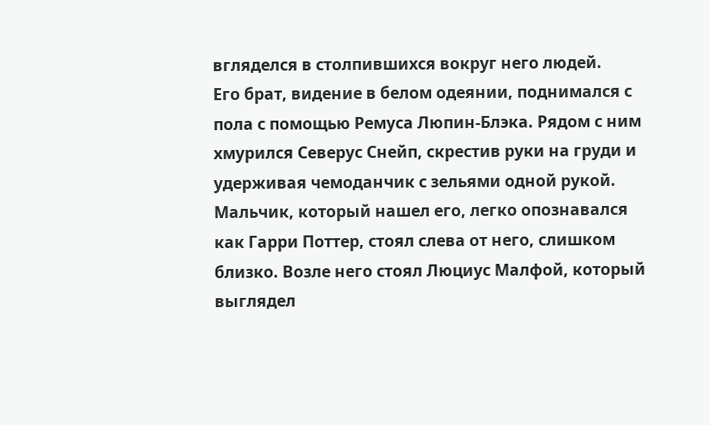вгляделся в столпившихся вокруг него людей.
Его брат, видение в белом одеянии, поднимался с пола с помощью Ремуса Люпин-Блэка. Рядом с ним хмурился Северус Снейп, скрестив руки на груди и удерживая чемоданчик с зельями одной рукой. Мальчик, который нашел его, легко опознавался как Гарри Поттер, стоял слева от него, слишком близко. Возле него стоял Люциус Малфой, который выглядел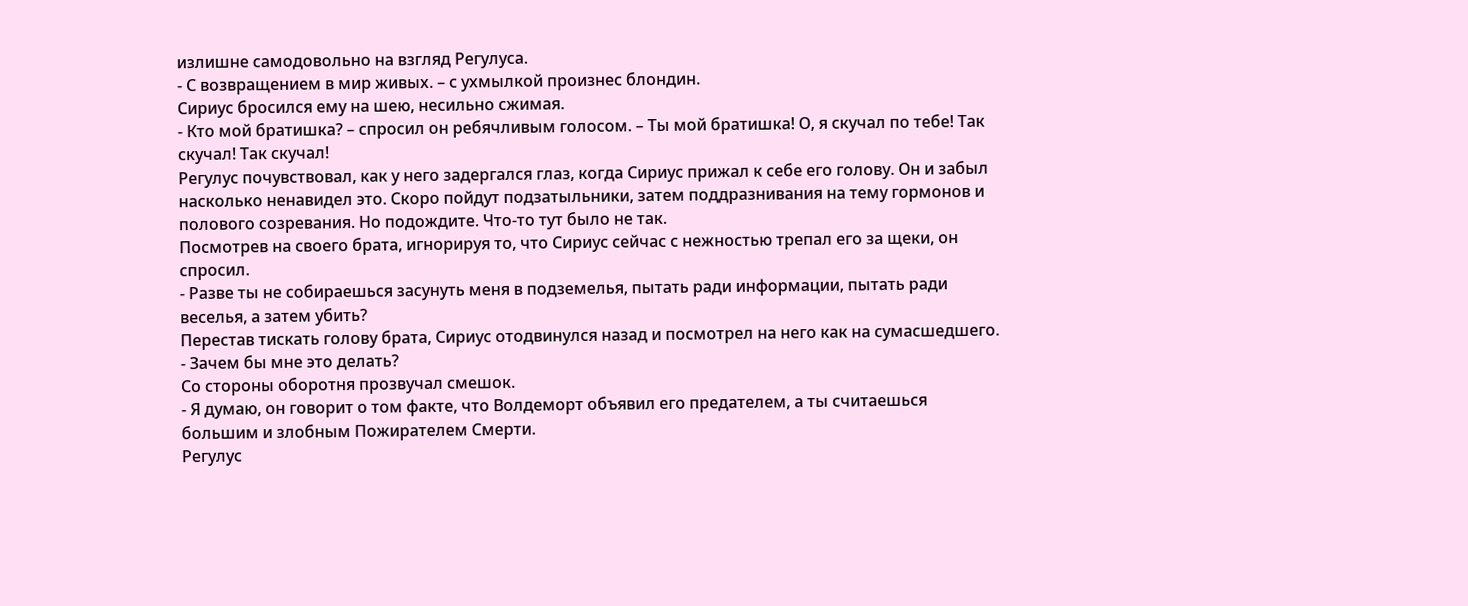излишне самодовольно на взгляд Регулуса.
- С возвращением в мир живых. – с ухмылкой произнес блондин.
Сириус бросился ему на шею, несильно сжимая.
- Кто мой братишка? – спросил он ребячливым голосом. – Ты мой братишка! О, я скучал по тебе! Так скучал! Так скучал!
Регулус почувствовал, как у него задергался глаз, когда Сириус прижал к себе его голову. Он и забыл насколько ненавидел это. Скоро пойдут подзатыльники, затем поддразнивания на тему гормонов и полового созревания. Но подождите. Что-то тут было не так.
Посмотрев на своего брата, игнорируя то, что Сириус сейчас с нежностью трепал его за щеки, он спросил.
- Разве ты не собираешься засунуть меня в подземелья, пытать ради информации, пытать ради веселья, а затем убить?
Перестав тискать голову брата, Сириус отодвинулся назад и посмотрел на него как на сумасшедшего.
- Зачем бы мне это делать?
Со стороны оборотня прозвучал смешок.
- Я думаю, он говорит о том факте, что Волдеморт объявил его предателем, а ты считаешься большим и злобным Пожирателем Смерти.
Регулус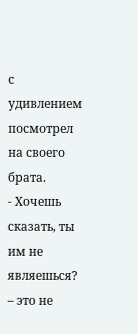с удивлением посмотрел на своего брата.
- Хочешь сказать, ты им не являешься? – это не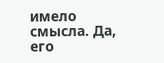имело смысла. Да, его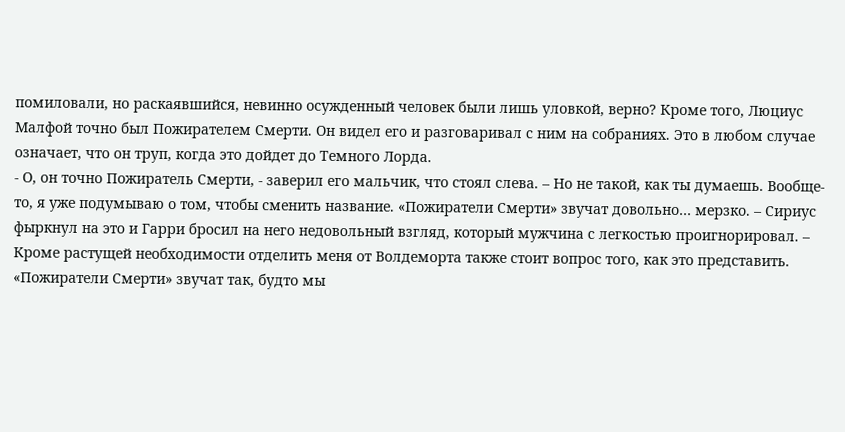помиловали, но раскаявшийся, невинно осужденный человек были лишь уловкой, верно? Кроме того, Люциус Малфой точно был Пожирателем Смерти. Он видел его и разговаривал с ним на собраниях. Это в любом случае означает, что он труп, когда это дойдет до Темного Лорда.
- О, он точно Пожиратель Смерти, - заверил его мальчик, что стоял слева. – Но не такой, как ты думаешь. Вообще-то, я уже подумываю о том, чтобы сменить название. «Пожиратели Смерти» звучат довольно… мерзко. – Сириус фыркнул на это и Гарри бросил на него недовольный взгляд, который мужчина с легкостью проигнорировал. – Кроме растущей необходимости отделить меня от Волдеморта также стоит вопрос того, как это представить. «Пожиратели Смерти» звучат так, будто мы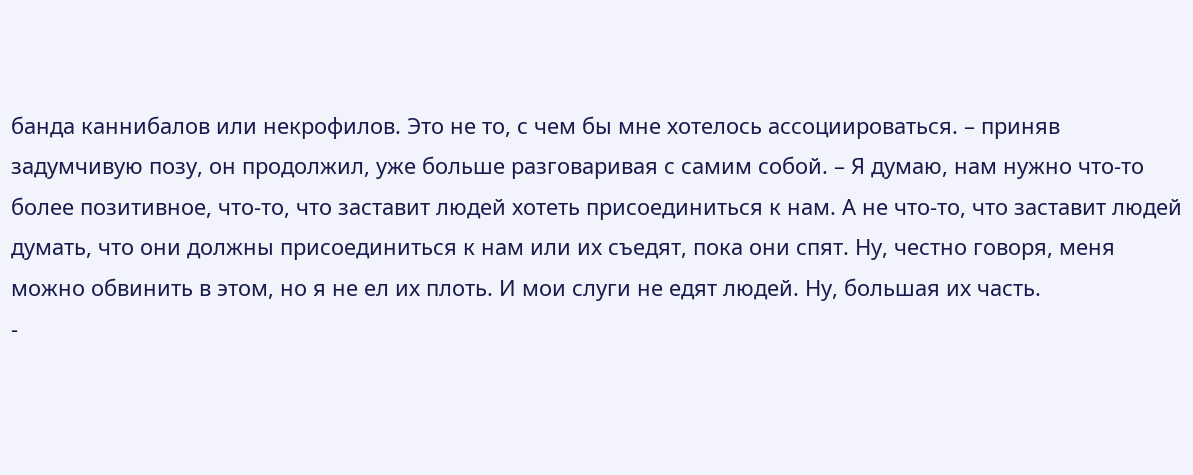банда каннибалов или некрофилов. Это не то, с чем бы мне хотелось ассоциироваться. – приняв задумчивую позу, он продолжил, уже больше разговаривая с самим собой. – Я думаю, нам нужно что-то более позитивное, что-то, что заставит людей хотеть присоединиться к нам. А не что-то, что заставит людей думать, что они должны присоединиться к нам или их съедят, пока они спят. Ну, честно говоря, меня можно обвинить в этом, но я не ел их плоть. И мои слуги не едят людей. Ну, большая их часть.
-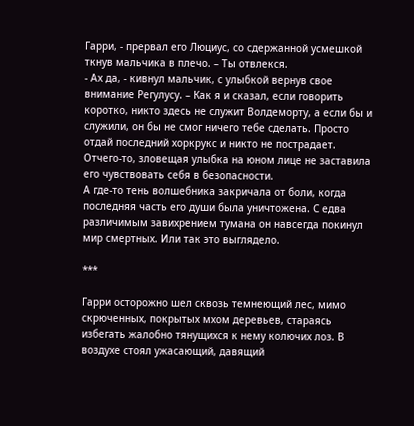Гарри, - прервал его Люциус, со сдержанной усмешкой ткнув мальчика в плечо. – Ты отвлекся.
- Ах да, - кивнул мальчик, с улыбкой вернув свое внимание Регулусу. – Как я и сказал, если говорить коротко, никто здесь не служит Волдеморту, а если бы и служили, он бы не смог ничего тебе сделать. Просто отдай последний хоркрукс и никто не пострадает.
Отчего-то, зловещая улыбка на юном лице не заставила его чувствовать себя в безопасности.
А где-то тень волшебника закричала от боли, когда последняя часть его души была уничтожена. С едва различимым завихрением тумана он навсегда покинул мир смертных. Или так это выглядело.

***

Гарри осторожно шел сквозь темнеющий лес, мимо скрюченных, покрытых мхом деревьев, стараясь избегать жалобно тянущихся к нему колючих лоз. В воздухе стоял ужасающий, давящий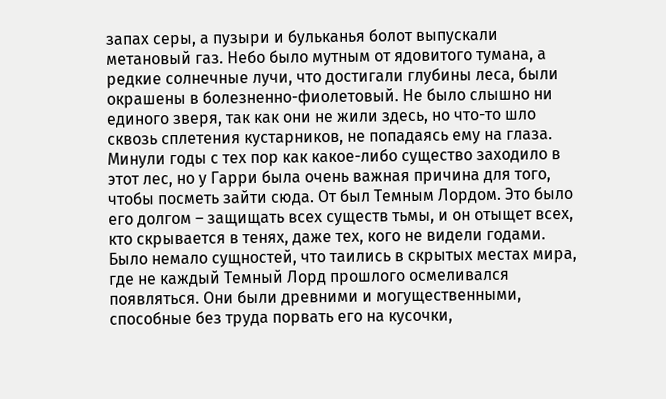запах серы, а пузыри и бульканья болот выпускали метановый газ. Небо было мутным от ядовитого тумана, а редкие солнечные лучи, что достигали глубины леса, были окрашены в болезненно-фиолетовый. Не было слышно ни единого зверя, так как они не жили здесь, но что-то шло сквозь сплетения кустарников, не попадаясь ему на глаза.
Минули годы с тех пор как какое-либо существо заходило в этот лес, но у Гарри была очень важная причина для того, чтобы посметь зайти сюда. От был Темным Лордом. Это было его долгом – защищать всех существ тьмы, и он отыщет всех, кто скрывается в тенях, даже тех, кого не видели годами. Было немало сущностей, что таились в скрытых местах мира, где не каждый Темный Лорд прошлого осмеливался появляться. Они были древними и могущественными, способные без труда порвать его на кусочки,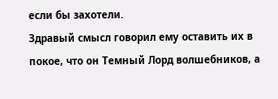если бы захотели.
Здравый смысл говорил ему оставить их в покое, что он Темный Лорд волшебников, а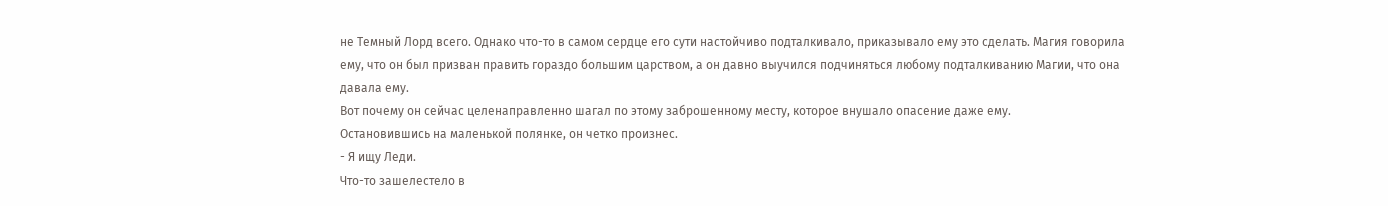не Темный Лорд всего. Однако что-то в самом сердце его сути настойчиво подталкивало, приказывало ему это сделать. Магия говорила ему, что он был призван править гораздо большим царством, а он давно выучился подчиняться любому подталкиванию Магии, что она давала ему.
Вот почему он сейчас целенаправленно шагал по этому заброшенному месту, которое внушало опасение даже ему.
Остановившись на маленькой полянке, он четко произнес.
- Я ищу Леди.
Что-то зашелестело в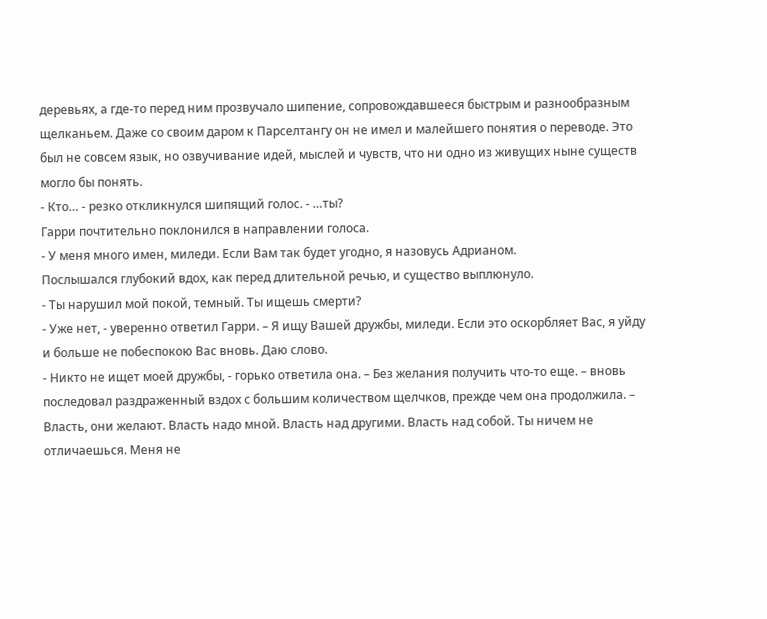деревьях, а где-то перед ним прозвучало шипение, сопровождавшееся быстрым и разнообразным щелканьем. Даже со своим даром к Парселтангу он не имел и малейшего понятия о переводе. Это был не совсем язык, но озвучивание идей, мыслей и чувств, что ни одно из живущих ныне существ могло бы понять.
- Кто… - резко откликнулся шипящий голос. - …ты?
Гарри почтительно поклонился в направлении голоса.
- У меня много имен, миледи. Если Вам так будет угодно, я назовусь Адрианом.
Послышался глубокий вдох, как перед длительной речью, и существо выплюнуло.
- Ты нарушил мой покой, темный. Ты ищешь смерти?
- Уже нет, - уверенно ответил Гарри. – Я ищу Вашей дружбы, миледи. Если это оскорбляет Вас, я уйду и больше не побеспокою Вас вновь. Даю слово.
- Никто не ищет моей дружбы, - горько ответила она. – Без желания получить что-то еще. – вновь последовал раздраженный вздох с большим количеством щелчков, прежде чем она продолжила. – Власть, они желают. Власть надо мной. Власть над другими. Власть над собой. Ты ничем не отличаешься. Меня не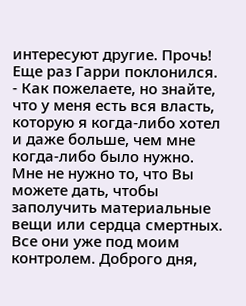интересуют другие. Прочь!
Еще раз Гарри поклонился.
- Как пожелаете, но знайте, что у меня есть вся власть, которую я когда-либо хотел и даже больше, чем мне когда-либо было нужно. Мне не нужно то, что Вы можете дать, чтобы заполучить материальные вещи или сердца смертных. Все они уже под моим контролем. Доброго дня,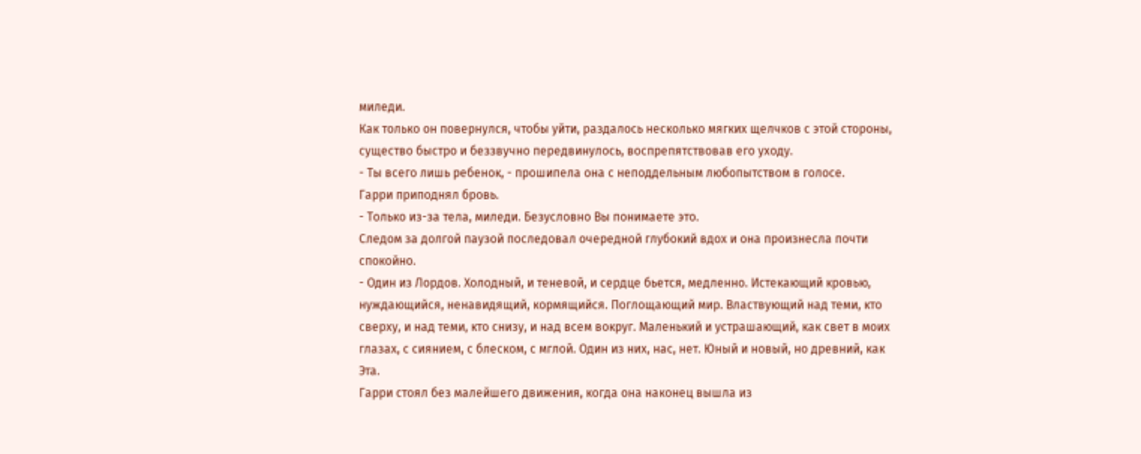миледи.
Как только он повернулся, чтобы уйти, раздалось несколько мягких щелчков с этой стороны, существо быстро и беззвучно передвинулось, воспрепятствовав его уходу.
- Ты всего лишь ребенок, - прошипела она с неподдельным любопытством в голосе.
Гарри приподнял бровь.
- Только из-за тела, миледи. Безусловно Вы понимаете это.
Следом за долгой паузой последовал очередной глубокий вдох и она произнесла почти спокойно.
- Один из Лордов. Холодный, и теневой, и сердце бьется, медленно. Истекающий кровью, нуждающийся, ненавидящий, кормящийся. Поглощающий мир. Властвующий над теми, кто сверху, и над теми, кто снизу, и над всем вокруг. Маленький и устрашающий, как свет в моих глазах, с сиянием, с блеском, с мглой. Один из них, нас, нет. Юный и новый, но древний, как Эта.
Гарри стоял без малейшего движения, когда она наконец вышла из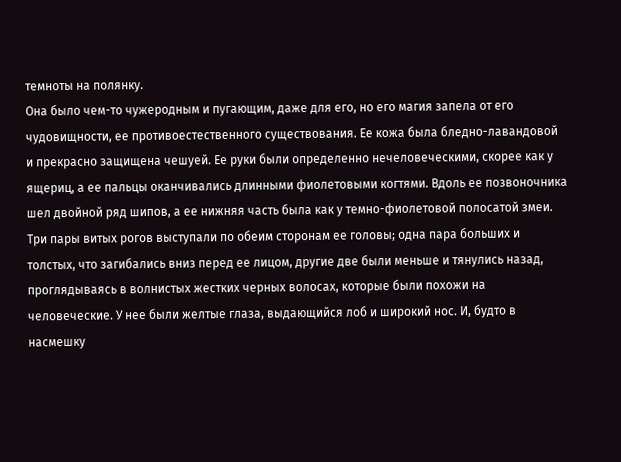темноты на полянку.
Она было чем-то чужеродным и пугающим, даже для его, но его магия запела от его чудовищности, ее противоестественного существования. Ее кожа была бледно-лавандовой и прекрасно защищена чешуей. Ее руки были определенно нечеловеческими, скорее как у ящериц, а ее пальцы оканчивались длинными фиолетовыми когтями. Вдоль ее позвоночника шел двойной ряд шипов, а ее нижняя часть была как у темно-фиолетовой полосатой змеи. Три пары витых рогов выступали по обеим сторонам ее головы; одна пара больших и толстых, что загибались вниз перед ее лицом, другие две были меньше и тянулись назад, проглядываясь в волнистых жестких черных волосах, которые были похожи на человеческие. У нее были желтые глаза, выдающийся лоб и широкий нос. И, будто в насмешку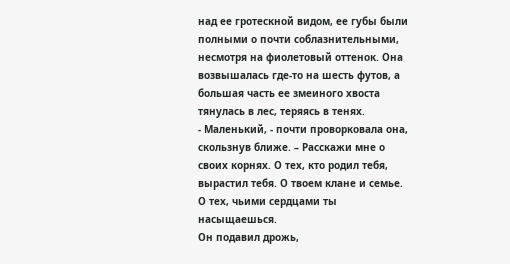над ее гротескной видом, ее губы были полными о почти соблазнительными, несмотря на фиолетовый оттенок. Она возвышалась где-то на шесть футов, а большая часть ее змеиного хвоста тянулась в лес, теряясь в тенях.
- Маленький, - почти проворковала она, скользнув ближе. – Расскажи мне о своих корнях. О тех, кто родил тебя, вырастил тебя. О твоем клане и семье. О тех, чьими сердцами ты насыщаешься.
Он подавил дрожь,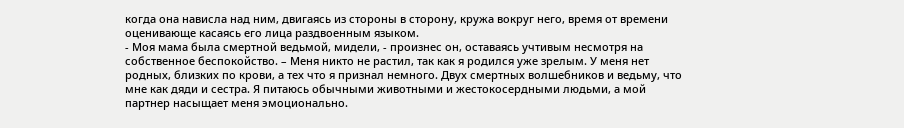когда она нависла над ним, двигаясь из стороны в сторону, кружа вокруг него, время от времени оценивающе касаясь его лица раздвоенным языком.
- Моя мама была смертной ведьмой, мидели, - произнес он, оставаясь учтивым несмотря на собственное беспокойство. – Меня никто не растил, так как я родился уже зрелым. У меня нет родных, близких по крови, а тех что я признал немного. Двух смертных волшебников и ведьму, что мне как дяди и сестра. Я питаюсь обычными животными и жестокосердными людьми, а мой партнер насыщает меня эмоционально.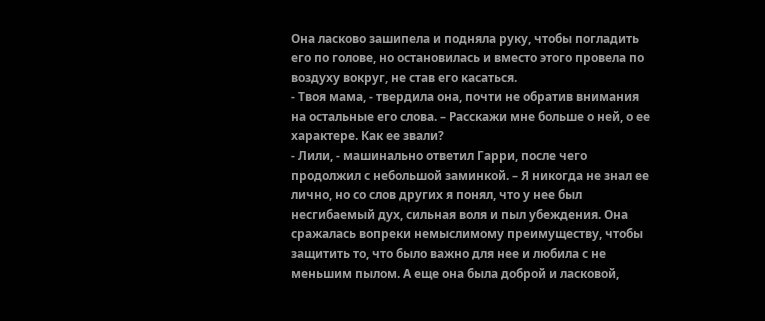Она ласково зашипела и подняла руку, чтобы погладить его по голове, но остановилась и вместо этого провела по воздуху вокруг, не став его касаться.
- Твоя мама, - твердила она, почти не обратив внимания на остальные его слова. – Расскажи мне больше о ней, о ее характере. Как ее звали?
- Лили, - машинально ответил Гарри, после чего продолжил с небольшой заминкой. – Я никогда не знал ее лично, но со слов других я понял, что у нее был несгибаемый дух, сильная воля и пыл убеждения. Она сражалась вопреки немыслимому преимуществу, чтобы защитить то, что было важно для нее и любила с не меньшим пылом. А еще она была доброй и ласковой,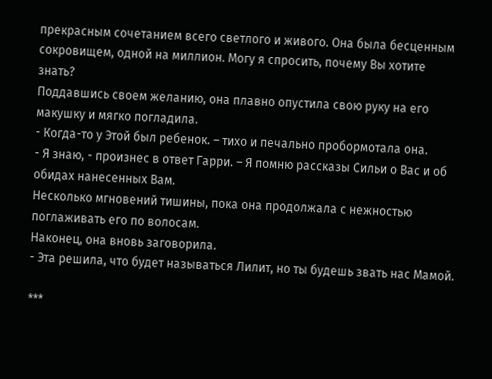прекрасным сочетанием всего светлого и живого. Она была бесценным сокровищем, одной на миллион. Могу я спросить, почему Вы хотите знать?
Поддавшись своем желанию, она плавно опустила свою руку на его макушку и мягко погладила.
- Когда-то у Этой был ребенок. – тихо и печально пробормотала она.
- Я знаю, - произнес в ответ Гарри. – Я помню рассказы Сильи о Вас и об обидах нанесенных Вам.
Несколько мгновений тишины, пока она продолжала с нежностью поглаживать его по волосам.
Наконец, она вновь заговорила.
- Эта решила, что будет называться Лилит, но ты будешь звать нас Мамой.

***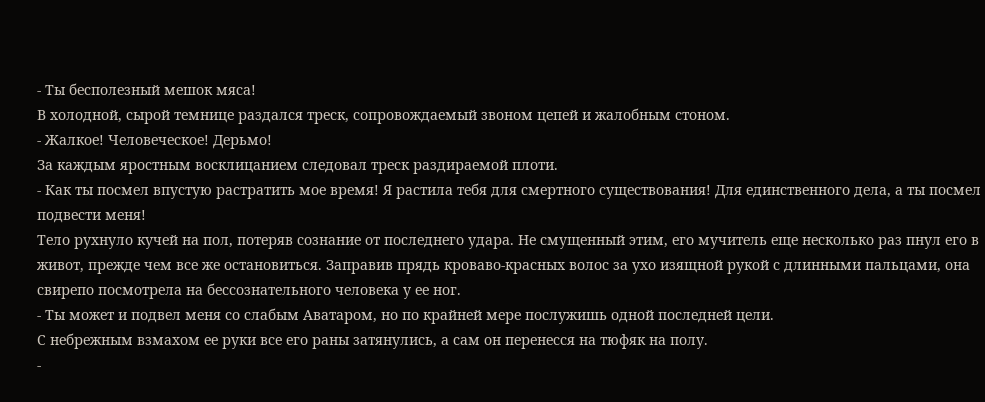- Ты бесполезный мешок мяса!
В холодной, сырой темнице раздался треск, сопровождаемый звоном цепей и жалобным стоном.
- Жалкое! Человеческое! Дерьмо!
За каждым яростным восклицанием следовал треск раздираемой плоти.
- Как ты посмел впустую растратить мое время! Я растила тебя для смертного существования! Для единственного дела, а ты посмел подвести меня!
Тело рухнуло кучей на пол, потеряв сознание от последнего удара. Не смущенный этим, его мучитель еще несколько раз пнул его в живот, прежде чем все же остановиться. Заправив прядь кроваво-красных волос за ухо изящной рукой с длинными пальцами, она свирепо посмотрела на бессознательного человека у ее ног.
- Ты может и подвел меня со слабым Аватаром, но по крайней мере послужишь одной последней цели.
С небрежным взмахом ее руки все его раны затянулись, а сам он перенесся на тюфяк на полу.
-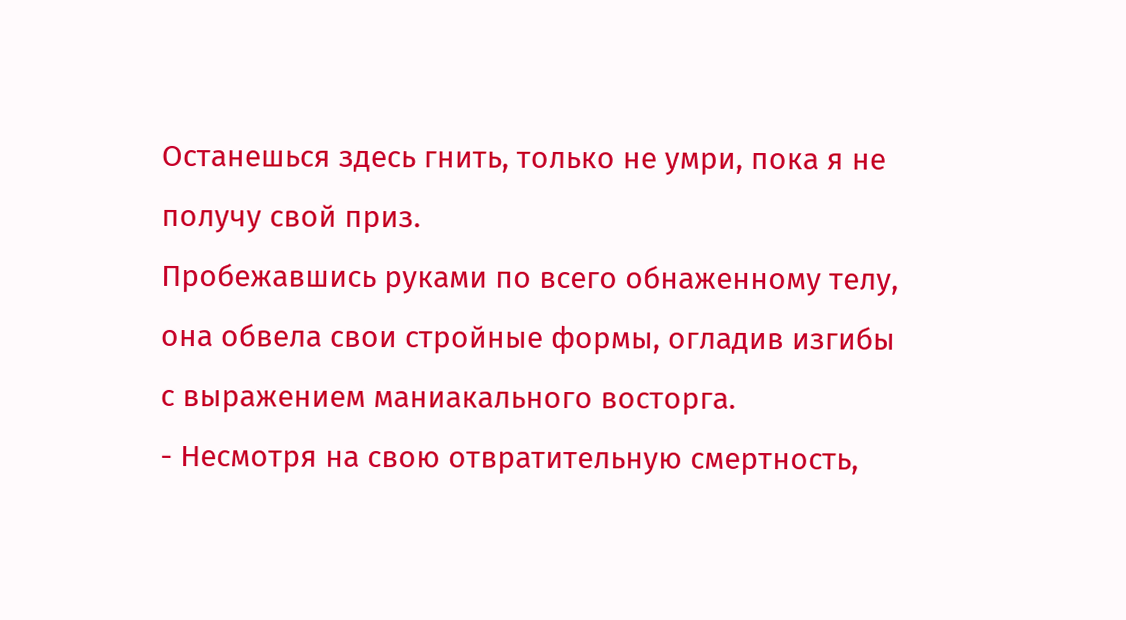Останешься здесь гнить, только не умри, пока я не получу свой приз.
Пробежавшись руками по всего обнаженному телу, она обвела свои стройные формы, огладив изгибы с выражением маниакального восторга.
- Несмотря на свою отвратительную смертность,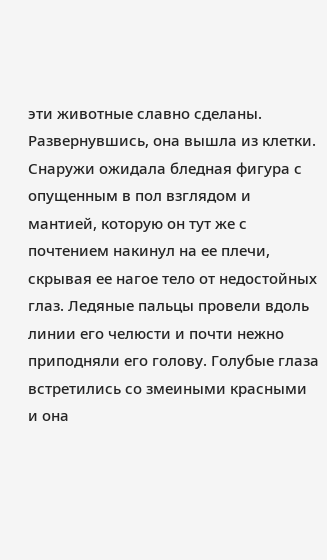эти животные славно сделаны.
Развернувшись, она вышла из клетки. Снаружи ожидала бледная фигура с опущенным в пол взглядом и мантией, которую он тут же с почтением накинул на ее плечи, скрывая ее нагое тело от недостойных глаз. Ледяные пальцы провели вдоль линии его челюсти и почти нежно приподняли его голову. Голубые глаза встретились со змеиными красными и она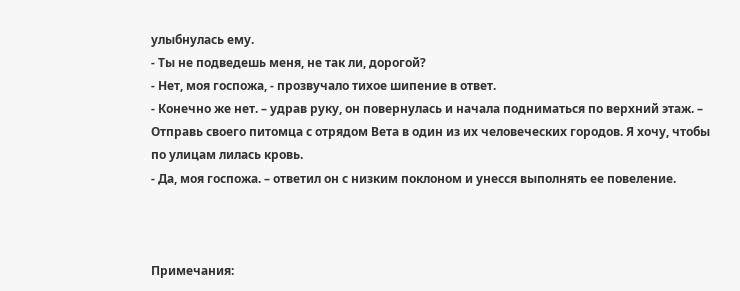улыбнулась ему.
- Ты не подведешь меня, не так ли, дорогой?
- Нет, моя госпожа, - прозвучало тихое шипение в ответ.
- Конечно же нет. – удрав руку, он повернулась и начала подниматься по верхний этаж. – Отправь своего питомца с отрядом Вета в один из их человеческих городов. Я хочу, чтобы по улицам лилась кровь.
- Да, моя госпожа. – ответил он с низким поклоном и унесся выполнять ее повеление.



Примечания: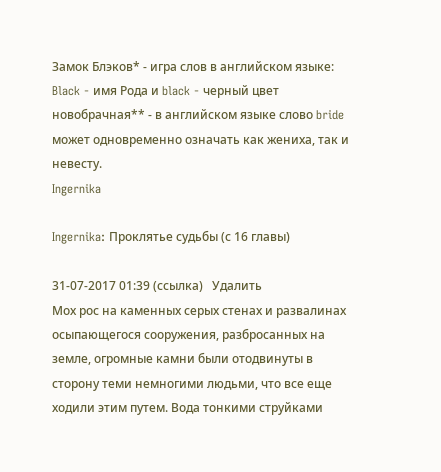Замок Блэков* - игра слов в английском языке: Black - имя Рода и black - черный цвет
новобрачная** - в английском языке слово bride может одновременно означать как жениха, так и невесту.
Ingernika

Ingernika: Проклятье судьбы (с 16 главы)

31-07-2017 01:39 (ссылка)   Удалить
Мох рос на каменных серых стенах и развалинах осыпающегося сооружения, разбросанных на земле, огромные камни были отодвинуты в сторону теми немногими людьми, что все еще ходили этим путем. Вода тонкими струйками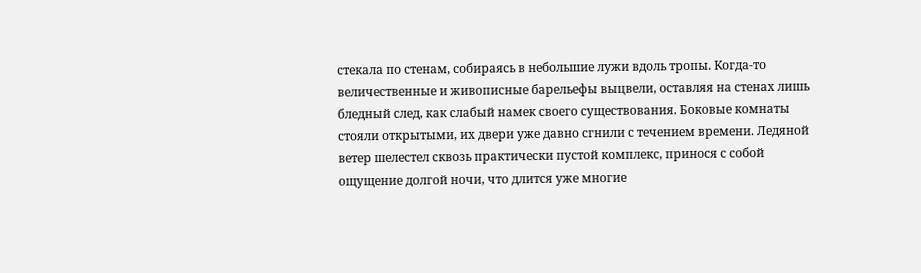стекала по стенам, собираясь в небольшие лужи вдоль тропы. Когда-то величественные и живописные барельефы выцвели, оставляя на стенах лишь бледный след, как слабый намек своего существования. Боковые комнаты стояли открытыми, их двери уже давно сгнили с течением времени. Ледяной ветер шелестел сквозь практически пустой комплекс, принося с собой ощущение долгой ночи, что длится уже многие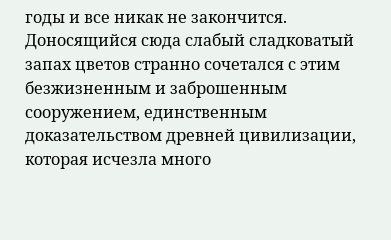годы и все никак не закончится. Доносящийся сюда слабый сладковатый запах цветов странно сочетался с этим безжизненным и заброшенным сооружением, единственным доказательством древней цивилизации, которая исчезла много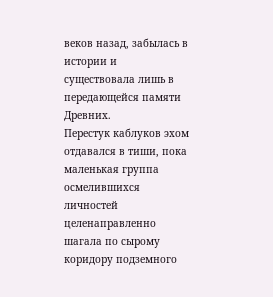веков назад, забылась в истории и существовала лишь в передающейся памяти Древних.
Перестук каблуков эхом отдавался в тиши, пока маленькая группа осмелившихся личностей целенаправленно шагала по сырому коридору подземного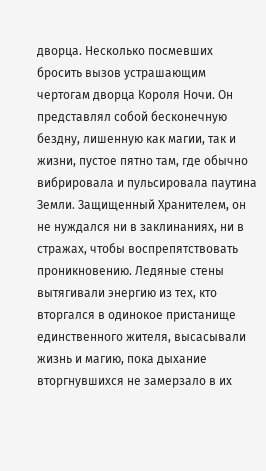дворца. Несколько посмевших бросить вызов устрашающим чертогам дворца Короля Ночи. Он представлял собой бесконечную бездну, лишенную как магии, так и жизни, пустое пятно там, где обычно вибрировала и пульсировала паутина Земли. Защищенный Хранителем, он не нуждался ни в заклинаниях, ни в стражах, чтобы воспрепятствовать проникновению. Ледяные стены вытягивали энергию из тех, кто вторгался в одинокое пристанище единственного жителя, высасывали жизнь и магию, пока дыхание вторгнувшихся не замерзало в их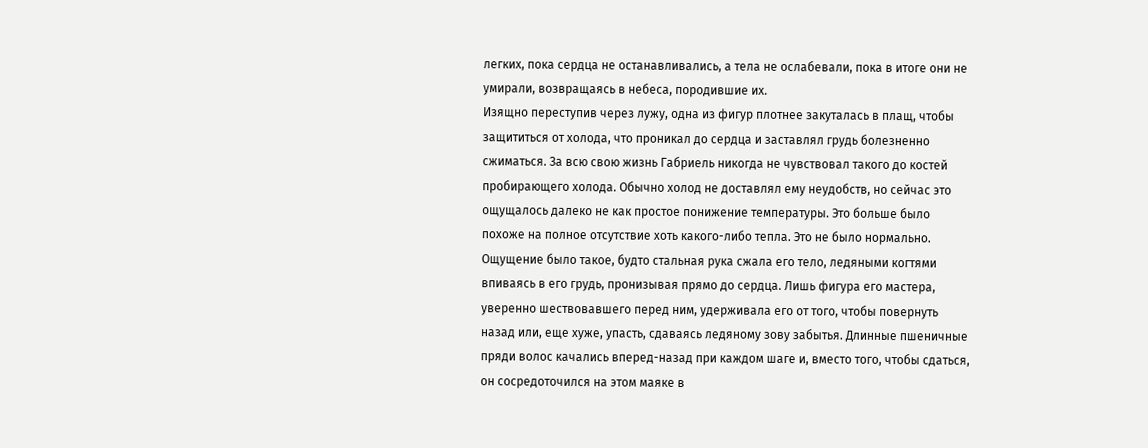легких, пока сердца не останавливались, а тела не ослабевали, пока в итоге они не умирали, возвращаясь в небеса, породившие их.
Изящно переступив через лужу, одна из фигур плотнее закуталась в плащ, чтобы защититься от холода, что проникал до сердца и заставлял грудь болезненно сжиматься. За всю свою жизнь Габриель никогда не чувствовал такого до костей пробирающего холода. Обычно холод не доставлял ему неудобств, но сейчас это ощущалось далеко не как простое понижение температуры. Это больше было похоже на полное отсутствие хоть какого-либо тепла. Это не было нормально. Ощущение было такое, будто стальная рука сжала его тело, ледяными когтями впиваясь в его грудь, пронизывая прямо до сердца. Лишь фигура его мастера, уверенно шествовавшего перед ним, удерживала его от того, чтобы повернуть назад или, еще хуже, упасть, сдаваясь ледяному зову забытья. Длинные пшеничные пряди волос качались вперед-назад при каждом шаге и, вместо того, чтобы сдаться, он сосредоточился на этом маяке в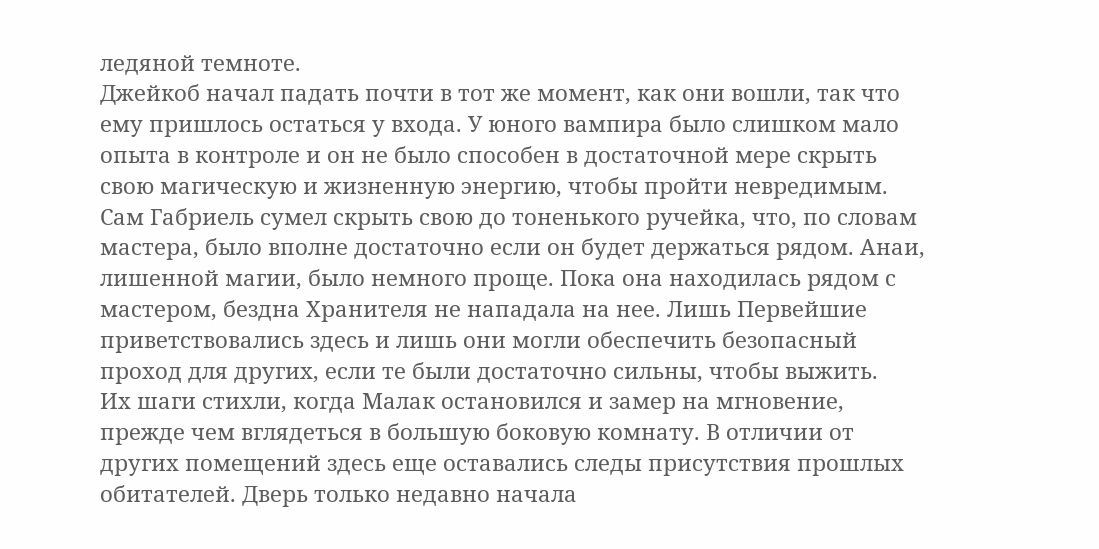ледяной темноте.
Джейкоб начал падать почти в тот же момент, как они вошли, так что ему пришлось остаться у входа. У юного вампира было слишком мало опыта в контроле и он не было способен в достаточной мере скрыть свою магическую и жизненную энергию, чтобы пройти невредимым. Сам Габриель сумел скрыть свою до тоненького ручейка, что, по словам мастера, было вполне достаточно если он будет держаться рядом. Анаи, лишенной магии, было немного проще. Пока она находилась рядом с мастером, бездна Хранителя не нападала на нее. Лишь Первейшие приветствовались здесь и лишь они могли обеспечить безопасный проход для других, если те были достаточно сильны, чтобы выжить.
Их шаги стихли, когда Малак остановился и замер на мгновение, прежде чем вглядеться в большую боковую комнату. В отличии от других помещений здесь еще оставались следы присутствия прошлых обитателей. Дверь только недавно начала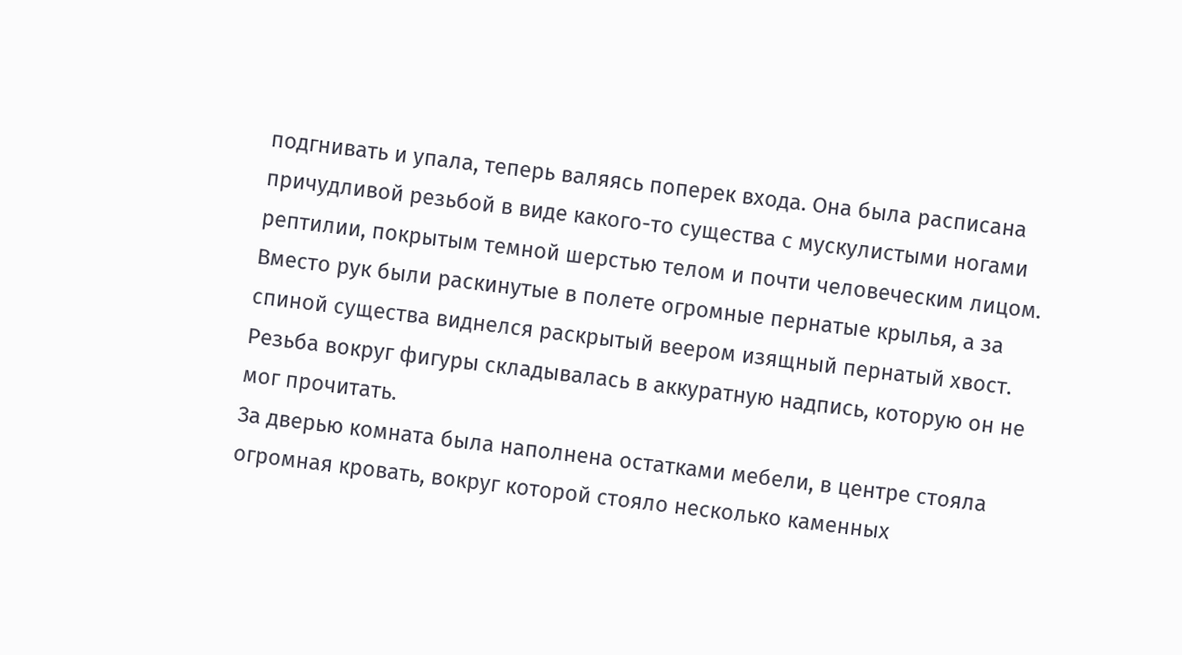подгнивать и упала, теперь валяясь поперек входа. Она была расписана причудливой резьбой в виде какого-то существа с мускулистыми ногами рептилии, покрытым темной шерстью телом и почти человеческим лицом. Вместо рук были раскинутые в полете огромные пернатые крылья, а за спиной существа виднелся раскрытый веером изящный пернатый хвост. Резьба вокруг фигуры складывалась в аккуратную надпись, которую он не мог прочитать.
За дверью комната была наполнена остатками мебели, в центре стояла огромная кровать, вокруг которой стояло несколько каменных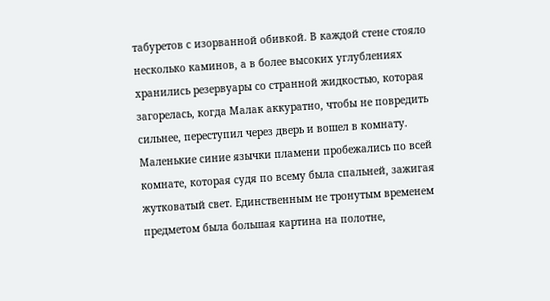табуретов с изорванной обивкой. В каждой стене стояло несколько каминов, а в более высоких углублениях хранились резервуары со странной жидкостью, которая загорелась, когда Малак аккуратно, чтобы не повредить сильнее, переступил через дверь и вошел в комнату. Маленькие синие язычки пламени пробежались по всей комнате, которая судя по всему была спальней, зажигая жутковатый свет. Единственным не тронутым временем предметом была большая картина на полотне,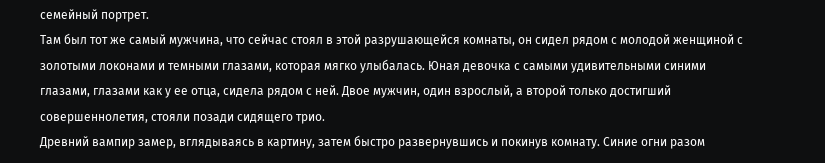семейный портрет.
Там был тот же самый мужчина, что сейчас стоял в этой разрушающейся комнаты, он сидел рядом с молодой женщиной с золотыми локонами и темными глазами, которая мягко улыбалась. Юная девочка с самыми удивительными синими глазами, глазами как у ее отца, сидела рядом с ней. Двое мужчин, один взрослый, а второй только достигший совершеннолетия, стояли позади сидящего трио.
Древний вампир замер, вглядываясь в картину, затем быстро развернувшись и покинув комнату. Синие огни разом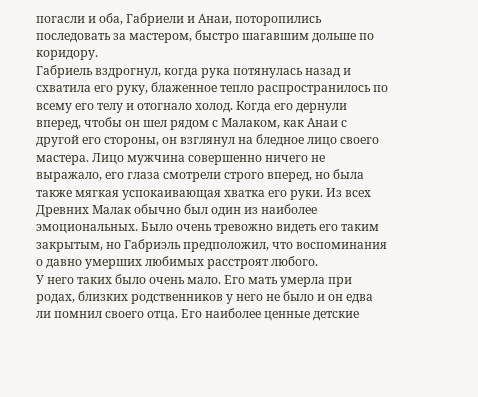погасли и оба, Габриели и Анаи, поторопились последовать за мастером, быстро шагавшим дольше по коридору.
Габриель вздрогнул, когда рука потянулась назад и схватила его руку, блаженное тепло распространилось по всему его телу и отогнало холод. Когда его дернули вперед, чтобы он шел рядом с Малаком, как Анаи с другой его стороны, он взглянул на бледное лицо своего мастера. Лицо мужчина совершенно ничего не выражало, его глаза смотрели строго вперед, но была также мягкая успокаивающая хватка его руки. Из всех Древних Малак обычно был один из наиболее эмоциональных. Было очень тревожно видеть его таким закрытым, но Габриэль предположил, что воспоминания о давно умерших любимых расстроят любого.
У него таких было очень мало. Его мать умерла при родах, близких родственников у него не было и он едва ли помнил своего отца. Его наиболее ценные детские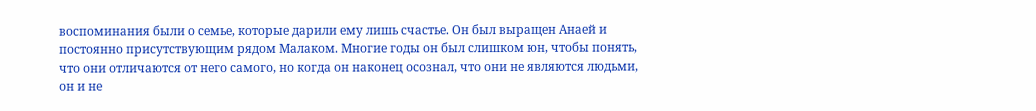воспоминания были о семье, которые дарили ему лишь счастье. Он был выращен Анаей и постоянно присутствующим рядом Малаком. Многие годы он был слишком юн, чтобы понять, что они отличаются от него самого, но когда он наконец осознал, что они не являются людьми, он и не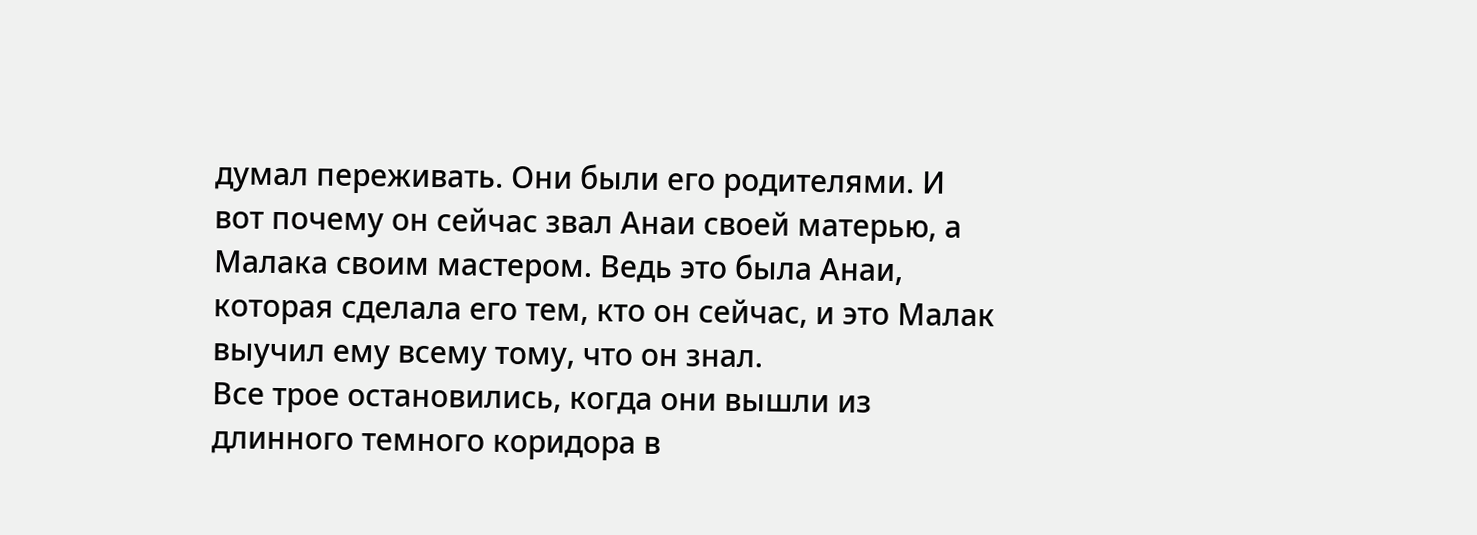думал переживать. Они были его родителями. И вот почему он сейчас звал Анаи своей матерью, а Малака своим мастером. Ведь это была Анаи, которая сделала его тем, кто он сейчас, и это Малак выучил ему всему тому, что он знал.
Все трое остановились, когда они вышли из длинного темного коридора в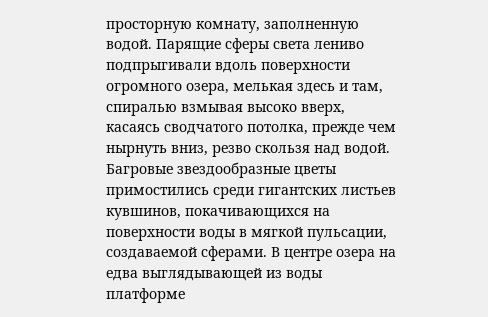просторную комнату, заполненную водой. Парящие сферы света лениво подпрыгивали вдоль поверхности огромного озера, мелькая здесь и там, спиралью взмывая высоко вверх, касаясь сводчатого потолка, прежде чем нырнуть вниз, резво скользя над водой. Багровые звездообразные цветы примостились среди гигантских листьев кувшинов, покачивающихся на поверхности воды в мягкой пульсации, создаваемой сферами. В центре озера на едва выглядывающей из воды платформе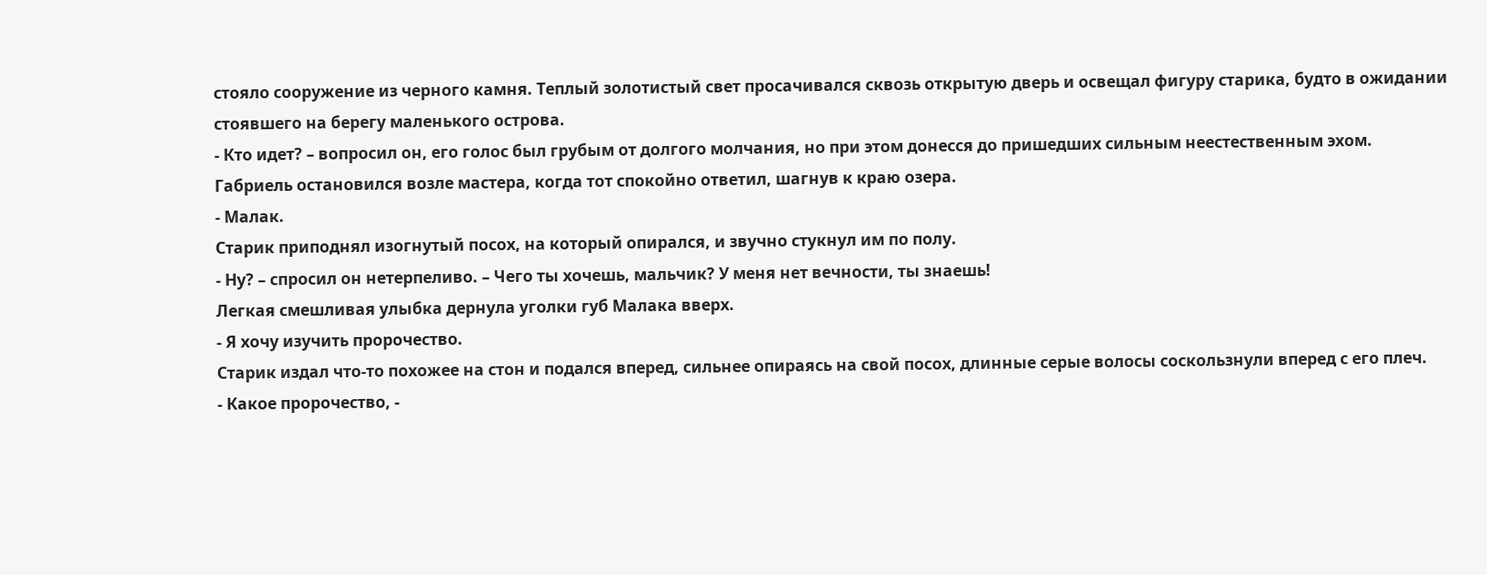стояло сооружение из черного камня. Теплый золотистый свет просачивался сквозь открытую дверь и освещал фигуру старика, будто в ожидании стоявшего на берегу маленького острова.
- Кто идет? – вопросил он, его голос был грубым от долгого молчания, но при этом донесся до пришедших сильным неестественным эхом.
Габриель остановился возле мастера, когда тот спокойно ответил, шагнув к краю озера.
- Малак.
Старик приподнял изогнутый посох, на который опирался, и звучно стукнул им по полу.
- Ну? – спросил он нетерпеливо. – Чего ты хочешь, мальчик? У меня нет вечности, ты знаешь!
Легкая смешливая улыбка дернула уголки губ Малака вверх.
- Я хочу изучить пророчество.
Старик издал что-то похожее на стон и подался вперед, сильнее опираясь на свой посох, длинные серые волосы соскользнули вперед с его плеч.
- Какое пророчество, -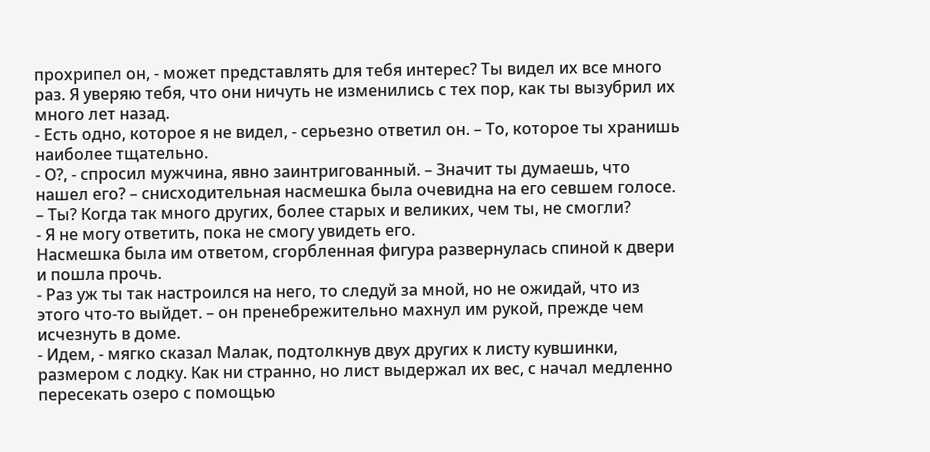прохрипел он, - может представлять для тебя интерес? Ты видел их все много раз. Я уверяю тебя, что они ничуть не изменились с тех пор, как ты вызубрил их много лет назад.
- Есть одно, которое я не видел, - серьезно ответил он. – То, которое ты хранишь наиболее тщательно.
- О?, - спросил мужчина, явно заинтригованный. – Значит ты думаешь, что нашел его? – снисходительная насмешка была очевидна на его севшем голосе. – Ты? Когда так много других, более старых и великих, чем ты, не смогли?
- Я не могу ответить, пока не смогу увидеть его.
Насмешка была им ответом, сгорбленная фигура развернулась спиной к двери и пошла прочь.
- Раз уж ты так настроился на него, то следуй за мной, но не ожидай, что из этого что-то выйдет. – он пренебрежительно махнул им рукой, прежде чем исчезнуть в доме.
- Идем, - мягко сказал Малак, подтолкнув двух других к листу кувшинки, размером с лодку. Как ни странно, но лист выдержал их вес, с начал медленно пересекать озеро с помощью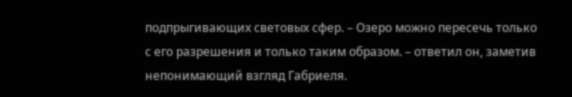подпрыгивающих световых сфер. – Озеро можно пересечь только с его разрешения и только таким образом. – ответил он, заметив непонимающий взгляд Габриеля.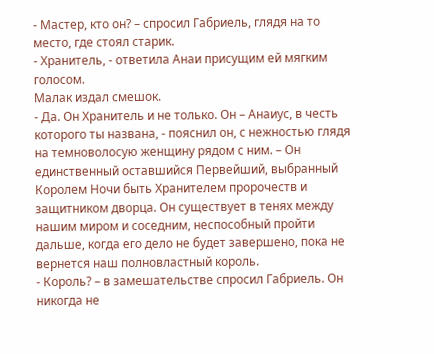- Мастер, кто он? – спросил Габриель, глядя на то место, где стоял старик.
- Хранитель, - ответила Анаи присущим ей мягким голосом.
Малак издал смешок.
- Да. Он Хранитель и не только. Он – Анаиус, в честь которого ты названа, - пояснил он, с нежностью глядя на темноволосую женщину рядом с ним. – Он единственный оставшийся Первейший, выбранный Королем Ночи быть Хранителем пророчеств и защитником дворца. Он существует в тенях между нашим миром и соседним, неспособный пройти дальше, когда его дело не будет завершено, пока не вернется наш полновластный король.
- Король? – в замешательстве спросил Габриель. Он никогда не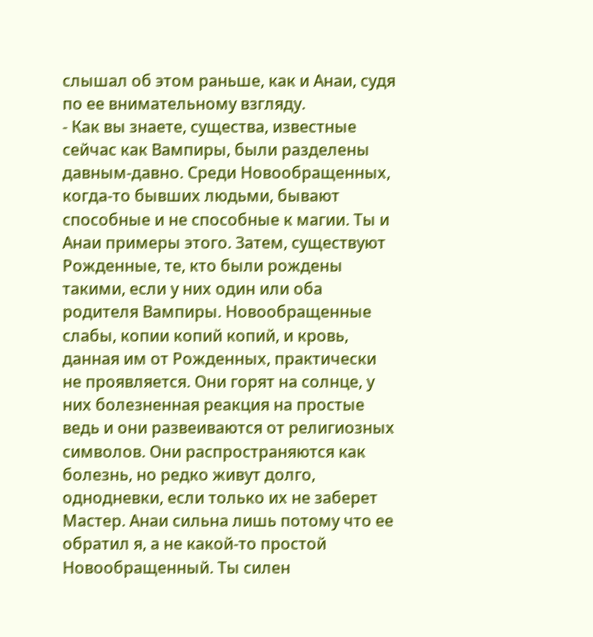слышал об этом раньше, как и Анаи, судя по ее внимательному взгляду.
- Как вы знаете, существа, известные сейчас как Вампиры, были разделены давным-давно. Среди Новообращенных, когда-то бывших людьми, бывают способные и не способные к магии. Ты и Анаи примеры этого. Затем, существуют Рожденные, те, кто были рождены такими, если у них один или оба родителя Вампиры. Новообращенные слабы, копии копий копий, и кровь, данная им от Рожденных, практически не проявляется. Они горят на солнце, у них болезненная реакция на простые ведь и они развеиваются от религиозных символов. Они распространяются как болезнь, но редко живут долго, однодневки, если только их не заберет Мастер. Анаи сильна лишь потому что ее обратил я, а не какой-то простой Новообращенный. Ты силен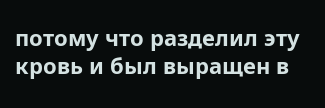потому что разделил эту кровь и был выращен в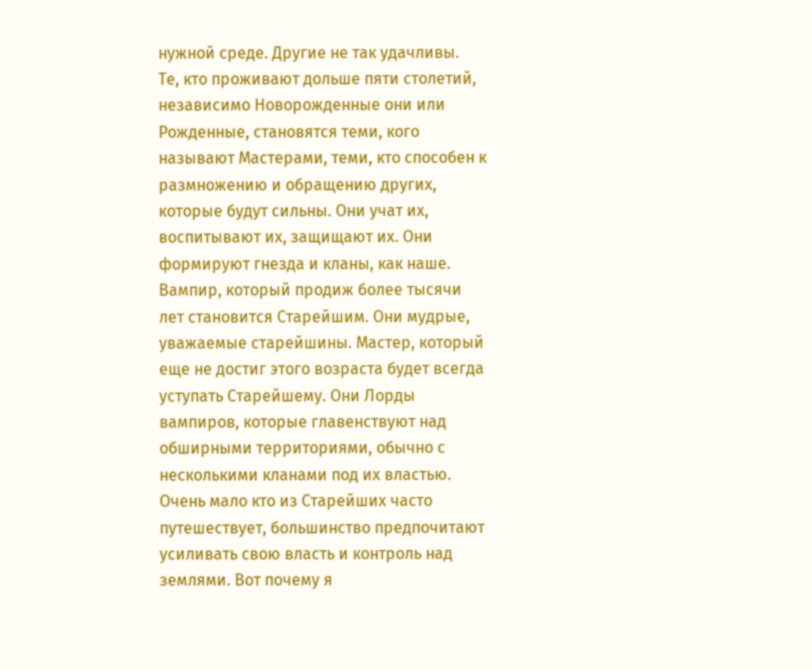нужной среде. Другие не так удачливы.
Те, кто проживают дольше пяти столетий, независимо Новорожденные они или Рожденные, становятся теми, кого называют Мастерами, теми, кто способен к размножению и обращению других, которые будут сильны. Они учат их, воспитывают их, защищают их. Они формируют гнезда и кланы, как наше.
Вампир, который продиж более тысячи лет становится Старейшим. Они мудрые, уважаемые старейшины. Мастер, который еще не достиг этого возраста будет всегда уступать Старейшему. Они Лорды вампиров, которые главенствуют над обширными территориями, обычно с несколькими кланами под их властью. Очень мало кто из Старейших часто путешествует, большинство предпочитают усиливать свою власть и контроль над землями. Вот почему я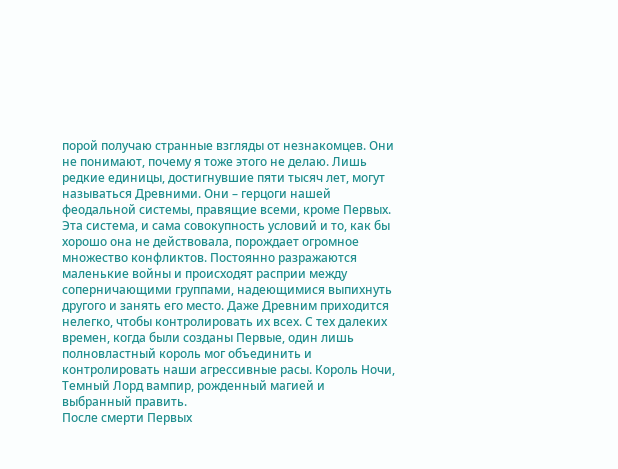порой получаю странные взгляды от незнакомцев. Они не понимают, почему я тоже этого не делаю. Лишь редкие единицы, достигнувшие пяти тысяч лет, могут называться Древними. Они – герцоги нашей феодальной системы, правящие всеми, кроме Первых.
Эта система, и сама совокупность условий и то, как бы хорошо она не действовала, порождает огромное множество конфликтов. Постоянно разражаются маленькие войны и происходят расприи между соперничающими группами, надеющимися выпихнуть другого и занять его место. Даже Древним приходится нелегко, чтобы контролировать их всех. С тех далеких времен, когда были созданы Первые, один лишь полновластный король мог объединить и контролировать наши агрессивные расы. Король Ночи, Темный Лорд вампир, рожденный магией и выбранный править.
После смерти Первых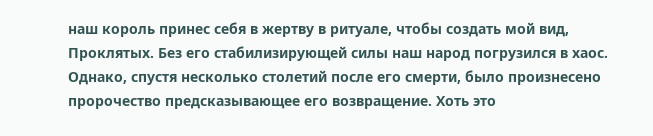наш король принес себя в жертву в ритуале, чтобы создать мой вид, Проклятых. Без его стабилизирующей силы наш народ погрузился в хаос. Однако, спустя несколько столетий после его смерти, было произнесено пророчество предсказывающее его возвращение. Хоть это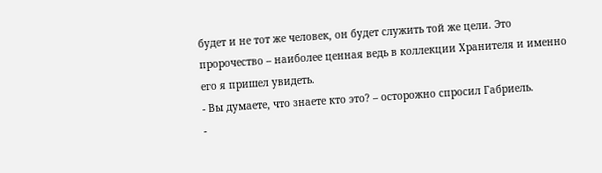будет и не тот же человек, он будет служить той же цели. Это пророчество – наиболее ценная ведь в коллекции Хранителя и именно его я пришел увидеть.
- Вы думаете, что знаете кто это? – осторожно спросил Габриель.
-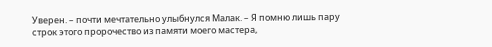Уверен. – почти мечтательно улыбнулся Малак. – Я помню лишь пару строк этого пророчество из памяти моего мастера,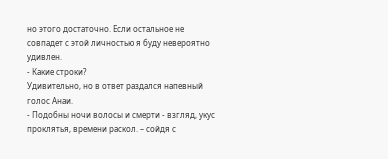но этого достаточно. Если остальное не совпадет с этой личностью я буду невероятно удивлен.
- Какие строки?
Удивительно, но в ответ раздался напевный голос Анаи.
- Подобны ночи волосы и смерти - взгляд, укус проклятья, времени раскол. – сойдя с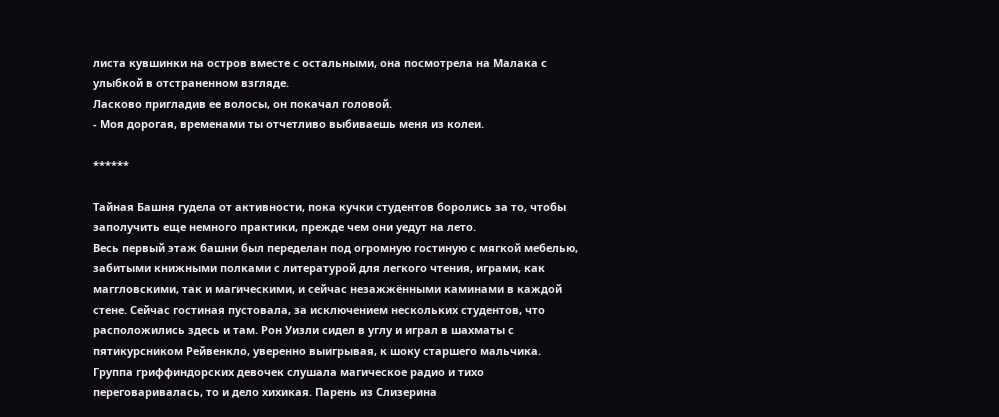листа кувшинки на остров вместе с остальными, она посмотрела на Малака с улыбкой в отстраненном взгляде.
Ласково пригладив ее волосы, он покачал головой.
- Моя дорогая, временами ты отчетливо выбиваешь меня из колеи.

******

Тайная Башня гудела от активности, пока кучки студентов боролись за то, чтобы заполучить еще немного практики, прежде чем они уедут на лето.
Весь первый этаж башни был переделан под огромную гостиную с мягкой мебелью, забитыми книжными полками с литературой для легкого чтения, играми, как маггловскими, так и магическими, и сейчас незажжёнными каминами в каждой стене. Сейчас гостиная пустовала, за исключением нескольких студентов, что расположились здесь и там. Рон Уизли сидел в углу и играл в шахматы с пятикурсником Рейвенкло, уверенно выигрывая, к шоку старшего мальчика. Группа гриффиндорских девочек слушала магическое радио и тихо переговаривалась, то и дело хихикая. Парень из Слизерина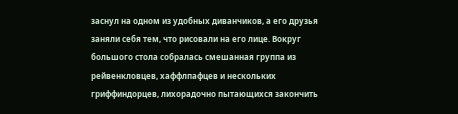заснул на одном из удобных диванчиков, а его друзья заняли себя тем, что рисовали на его лице. Вокруг большого стола собралась смешанная группа из рейвенкловцев, хаффлпафцев и нескольких гриффиндорцев, лихорадочно пытающихся закончить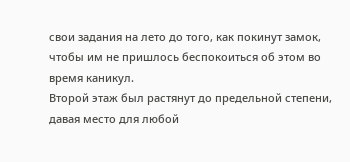свои задания на лето до того, как покинут замок, чтобы им не пришлось беспокоиться об этом во время каникул.
Второй этаж был растянут до предельной степени, давая место для любой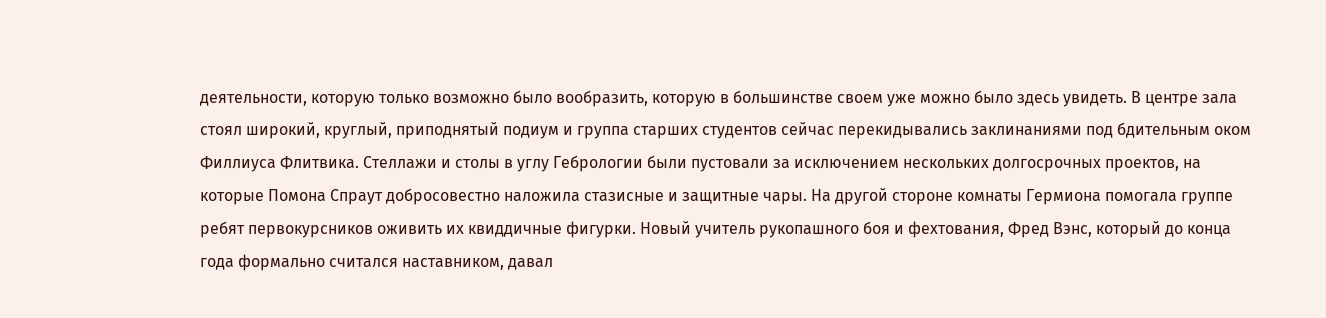деятельности, которую только возможно было вообразить, которую в большинстве своем уже можно было здесь увидеть. В центре зала стоял широкий, круглый, приподнятый подиум и группа старших студентов сейчас перекидывались заклинаниями под бдительным оком Филлиуса Флитвика. Стеллажи и столы в углу Гебрологии были пустовали за исключением нескольких долгосрочных проектов, на которые Помона Спраут добросовестно наложила стазисные и защитные чары. На другой стороне комнаты Гермиона помогала группе ребят первокурсников оживить их квиддичные фигурки. Новый учитель рукопашного боя и фехтования, Фред Вэнс, который до конца года формально считался наставником, давал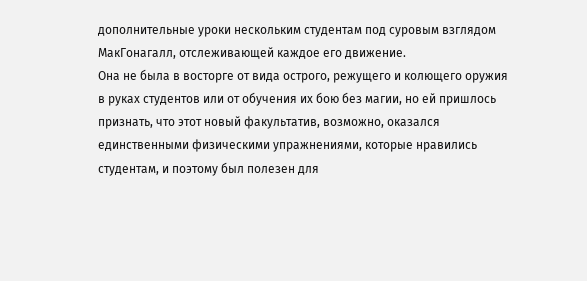дополнительные уроки нескольким студентам под суровым взглядом МакГонагалл, отслеживающей каждое его движение.
Она не была в восторге от вида острого, режущего и колющего оружия в руках студентов или от обучения их бою без магии, но ей пришлось признать, что этот новый факультатив, возможно, оказался единственными физическими упражнениями, которые нравились студентам, и поэтому был полезен для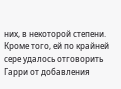них, в некоторой степени. Кроме того, ей по крайней сере удалось отговорить Гарри от добавления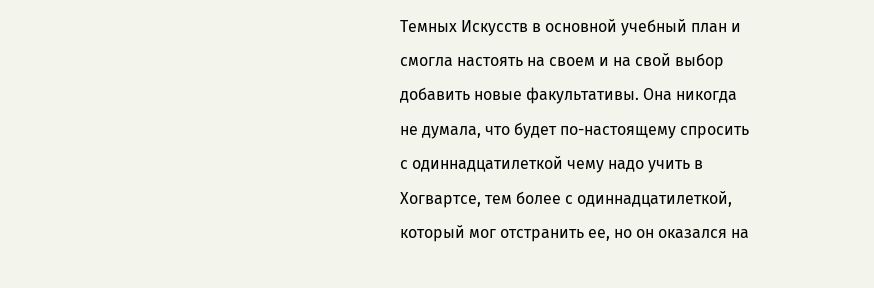Темных Искусств в основной учебный план и смогла настоять на своем и на свой выбор добавить новые факультативы. Она никогда не думала, что будет по-настоящему спросить с одиннадцатилеткой чему надо учить в Хогвартсе, тем более с одиннадцатилеткой, который мог отстранить ее, но он оказался на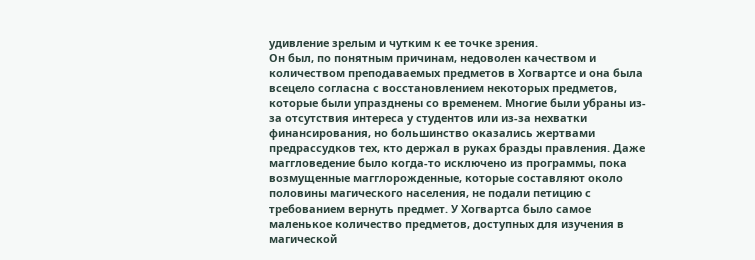удивление зрелым и чутким к ее точке зрения.
Он был, по понятным причинам, недоволен качеством и количеством преподаваемых предметов в Хогвартсе и она была всецело согласна с восстановлением некоторых предметов, которые были упразднены со временем. Многие были убраны из-за отсутствия интереса у студентов или из-за нехватки финансирования, но большинство оказались жертвами предрассудков тех, кто держал в руках бразды правления. Даже маггловедение было когда-то исключено из программы, пока возмущенные магглорожденные, которые составляют около половины магического населения, не подали петицию с требованием вернуть предмет. У Хогвартса было самое маленькое количество предметов, доступных для изучения в магической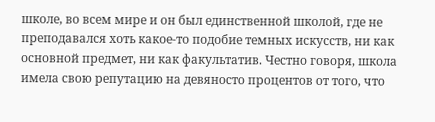школе, во всем мире и он был единственной школой, где не преподавался хоть какое-то подобие темных искусств, ни как основной предмет, ни как факультатив. Честно говоря, школа имела свою репутацию на девяносто процентов от того, что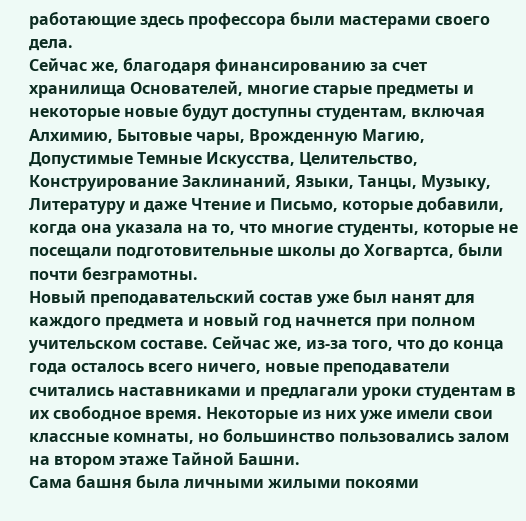работающие здесь профессора были мастерами своего дела.
Сейчас же, благодаря финансированию за счет хранилища Основателей, многие старые предметы и некоторые новые будут доступны студентам, включая Алхимию, Бытовые чары, Врожденную Магию, Допустимые Темные Искусства, Целительство, Конструирование Заклинаний, Языки, Танцы, Музыку, Литературу и даже Чтение и Письмо, которые добавили, когда она указала на то, что многие студенты, которые не посещали подготовительные школы до Хогвартса, были почти безграмотны.
Новый преподавательский состав уже был нанят для каждого предмета и новый год начнется при полном учительском составе. Сейчас же, из-за того, что до конца года осталось всего ничего, новые преподаватели считались наставниками и предлагали уроки студентам в их свободное время. Некоторые из них уже имели свои классные комнаты, но большинство пользовались залом на втором этаже Тайной Башни.
Сама башня была личными жилыми покоями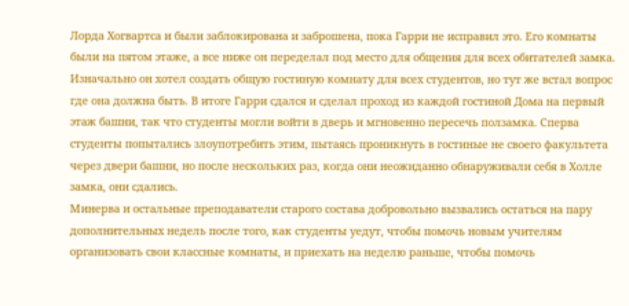Лорда Хогвартса и были заблокирована и заброшена, пока Гарри не исправил это. Его комнаты были на пятом этаже, а все ниже он переделал под место для общения для всех обитателей замка. Изначально он хотел создать общую гостиную комнату для всех студентов, но тут же встал вопрос где она должна быть. В итоге Гарри сдался и сделал проход из каждой гостиной Дома на первый этаж башни, так что студенты могли войти в дверь и мгновенно пересечь ползамка. Сперва студенты попытались злоупотребить этим, пытаясь проникнуть в гостиные не своего факультета через двери башни, но после нескольких раз, когда они неожиданно обнаруживали себя в Холле замка, они сдались.
Минерва и остальные преподаватели старого состава добровольно вызвались остаться на пару дополнительных недель после того, как студенты уедут, чтобы помочь новым учителям организовать свои классные комнаты, и приехать на неделю раньше, чтобы помочь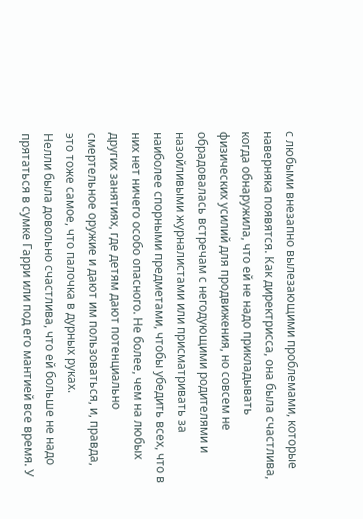с любыми внезапно вылезающими проблемами, которые наверняка появятся. Как директрисса, она была счастлива, когда обнаружила, что ей не надо прикладывать физических усилий для продвижения, но совсем не обрадовалась встречам с негодующими родителями и назойливыми журналистами или присматривать за наиболее спорными предметами, чтобы убедить всех, что в них нет ничего особо опасного. Не более, чем на любых других занятиях, где детям дают потенциально смертельное оружие и дают им пользоваться, и, правда, это тоже самое, что палочка в дурных руках.
Нелли была довольно счастлива, что ей больше не надо прятаться в сумке Гарри или под его мантией все время. У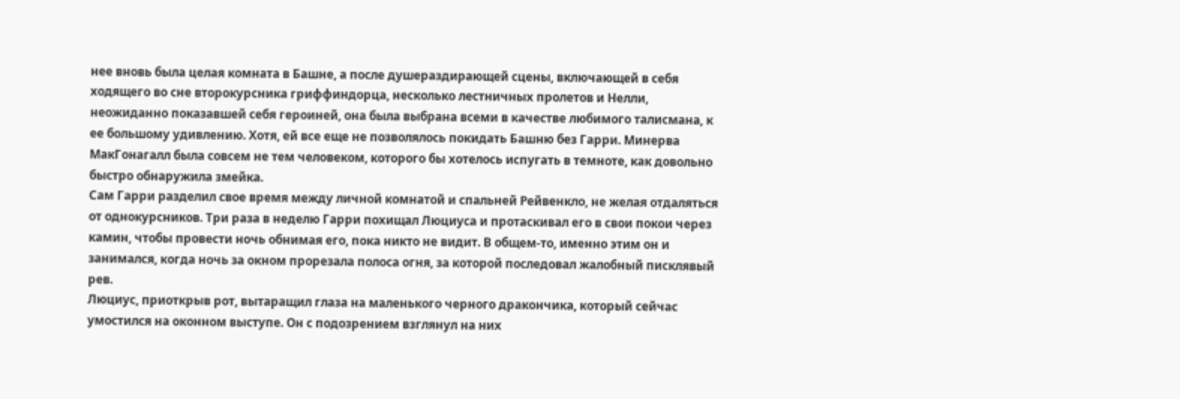нее вновь была целая комната в Башне, а после душераздирающей сцены, включающей в себя ходящего во сне второкурсника гриффиндорца, несколько лестничных пролетов и Нелли, неожиданно показавшей себя героиней, она была выбрана всеми в качестве любимого талисмана, к ее большому удивлению. Хотя, ей все еще не позволялось покидать Башню без Гарри. Минерва МакГонагалл была совсем не тем человеком, которого бы хотелось испугать в темноте, как довольно быстро обнаружила змейка.
Сам Гарри разделил свое время между личной комнатой и спальней Рейвенкло, не желая отдаляться от однокурсников. Три раза в неделю Гарри похищал Люциуса и протаскивал его в свои покои через камин, чтобы провести ночь обнимая его, пока никто не видит. В общем-то, именно этим он и занимался, когда ночь за окном прорезала полоса огня, за которой последовал жалобный писклявый рев.
Люциус, приоткрыв рот, вытаращил глаза на маленького черного дракончика, который сейчас умостился на оконном выступе. Он с подозрением взглянул на них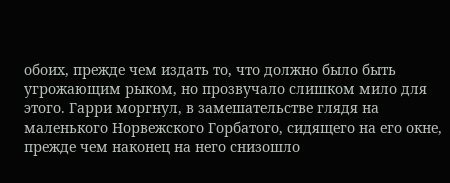обоих, прежде чем издать то, что должно было быть угрожающим рыком, но прозвучало слишком мило для этого. Гарри моргнул, в замешательстве глядя на маленького Норвежского Горбатого, сидящего на его окне, прежде чем наконец на него снизошло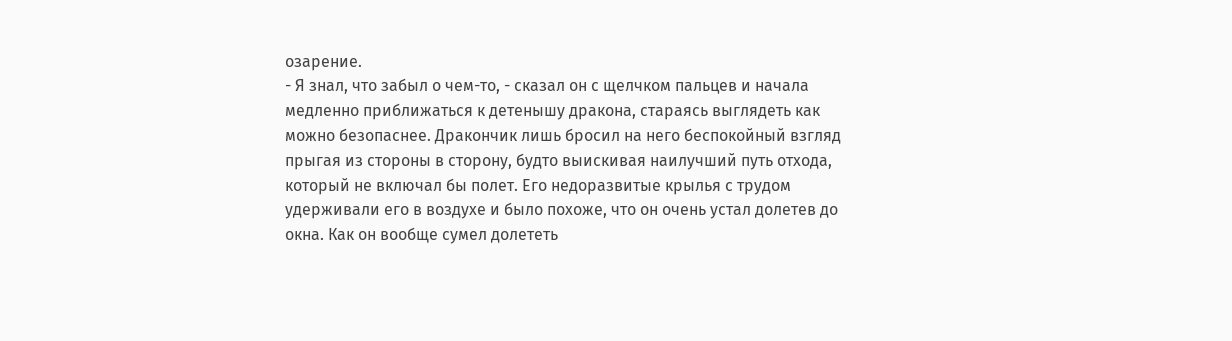озарение.
- Я знал, что забыл о чем-то, - сказал он с щелчком пальцев и начала медленно приближаться к детенышу дракона, стараясь выглядеть как можно безопаснее. Дракончик лишь бросил на него беспокойный взгляд прыгая из стороны в сторону, будто выискивая наилучший путь отхода, который не включал бы полет. Его недоразвитые крылья с трудом удерживали его в воздухе и было похоже, что он очень устал долетев до окна. Как он вообще сумел долететь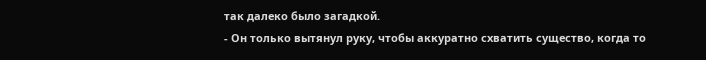так далеко было загадкой.
- Он только вытянул руку, чтобы аккуратно схватить существо, когда то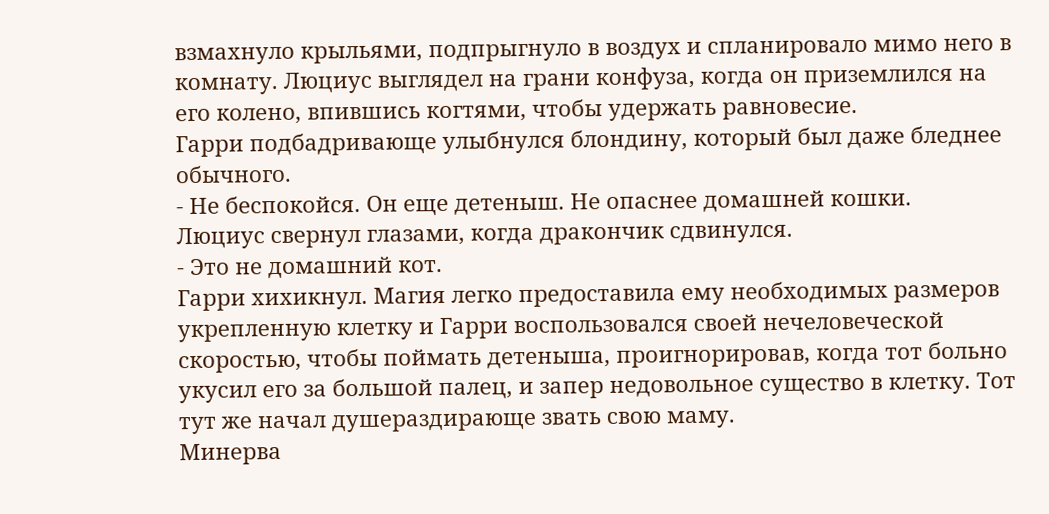взмахнуло крыльями, подпрыгнуло в воздух и спланировало мимо него в комнату. Люциус выглядел на грани конфуза, когда он приземлился на его колено, впившись когтями, чтобы удержать равновесие.
Гарри подбадривающе улыбнулся блондину, который был даже бледнее обычного.
- Не беспокойся. Он еще детеныш. Не опаснее домашней кошки.
Люциус свернул глазами, когда дракончик сдвинулся.
- Это не домашний кот.
Гарри хихикнул. Магия легко предоставила ему необходимых размеров укрепленную клетку и Гарри воспользовался своей нечеловеческой скоростью, чтобы поймать детеныша, проигнорировав, когда тот больно укусил его за большой палец, и запер недовольное существо в клетку. Тот тут же начал душераздирающе звать свою маму.
Минерва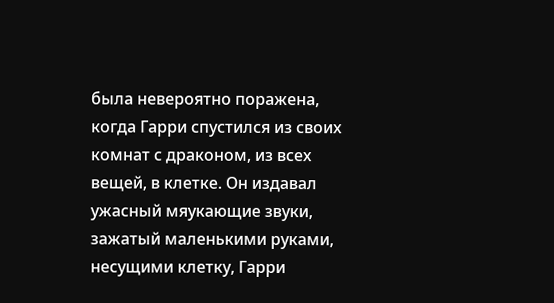была невероятно поражена, когда Гарри спустился из своих комнат с драконом, из всех вещей, в клетке. Он издавал ужасный мяукающие звуки, зажатый маленькими руками, несущими клетку, Гарри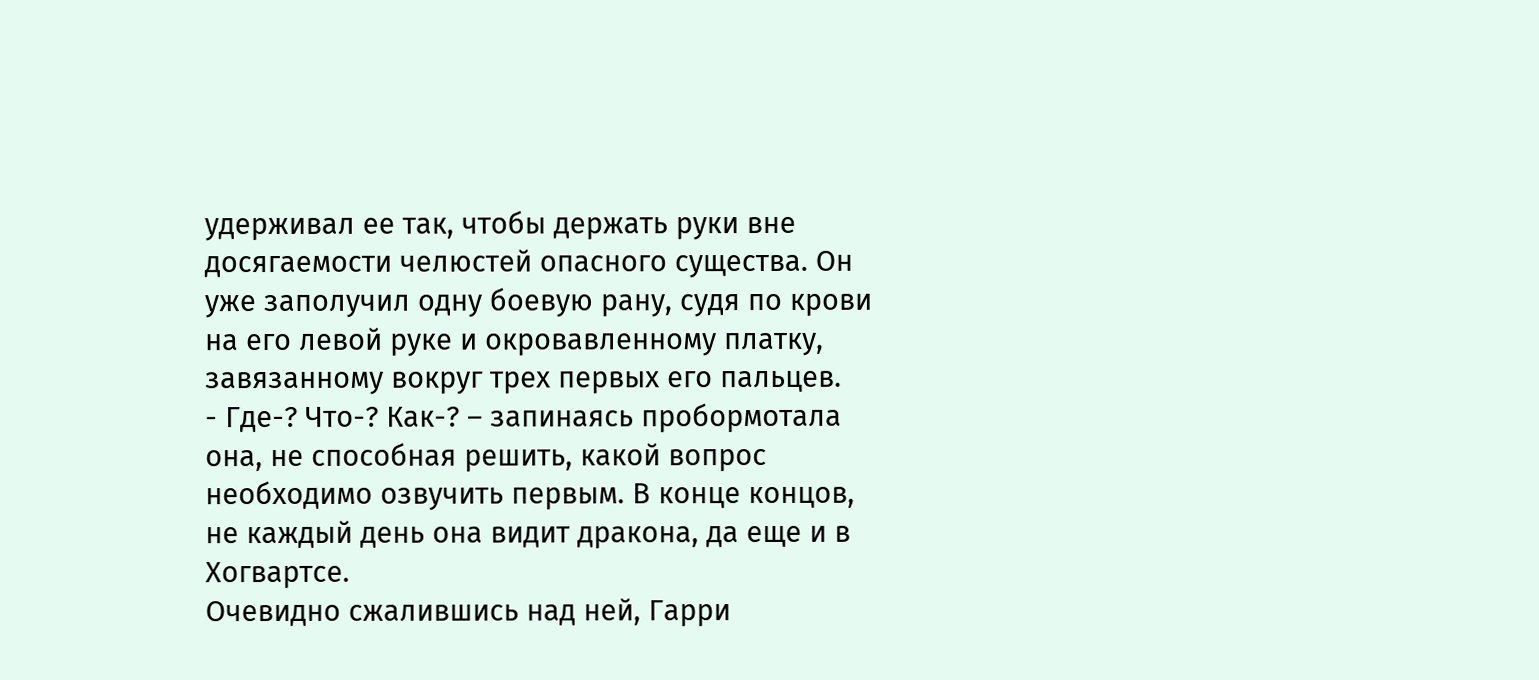удерживал ее так, чтобы держать руки вне досягаемости челюстей опасного существа. Он уже заполучил одну боевую рану, судя по крови на его левой руке и окровавленному платку, завязанному вокруг трех первых его пальцев.
- Где-? Что-? Как-? – запинаясь пробормотала она, не способная решить, какой вопрос необходимо озвучить первым. В конце концов, не каждый день она видит дракона, да еще и в Хогвартсе.
Очевидно сжалившись над ней, Гарри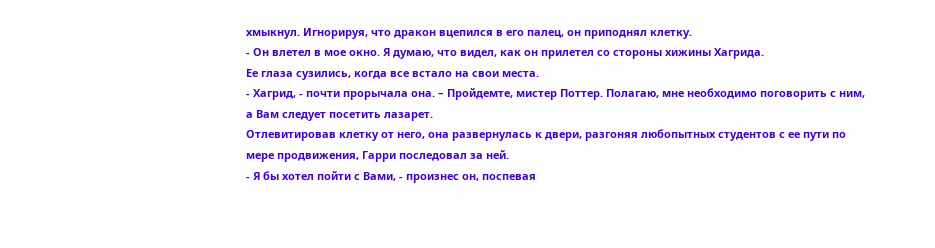хмыкнул. Игнорируя, что дракон вцепился в его палец, он приподнял клетку.
- Он влетел в мое окно. Я думаю, что видел, как он прилетел со стороны хижины Хагрида.
Ее глаза сузились, когда все встало на свои места.
- Хагрид, - почти прорычала она. – Пройдемте, мистер Поттер. Полагаю, мне необходимо поговорить с ним, а Вам следует посетить лазарет.
Отлевитировав клетку от него, она развернулась к двери, разгоняя любопытных студентов с ее пути по мере продвижения, Гарри последовал за ней.
- Я бы хотел пойти с Вами, - произнес он, поспевая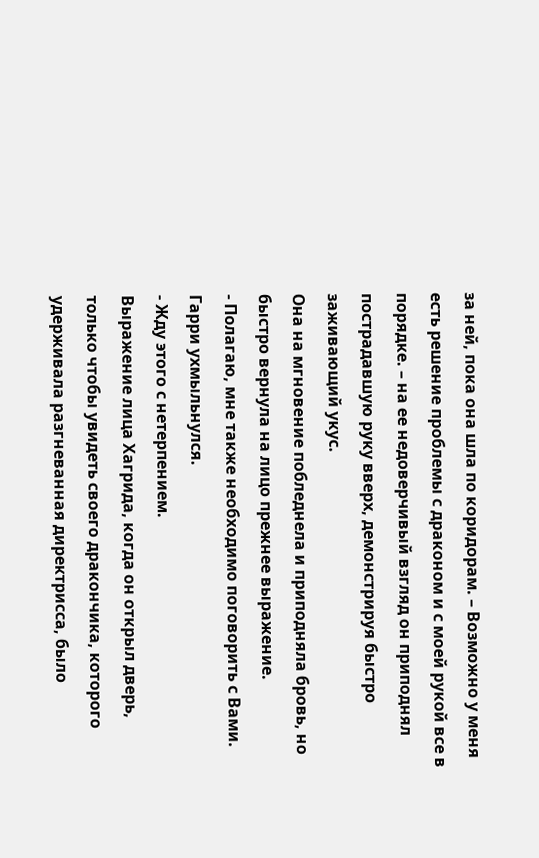за ней, пока она шла по коридорам. – Возможно у меня есть решение проблемы с драконом и с моей рукой все в порядке. – на ее недоверчивый взгляд он приподнял пострадавшую руку вверх, демонстрируя быстро заживающий укус.
Она на мгновение побледнела и приподняла бровь, но быстро вернула на лицо прежнее выражение.
- Полагаю, мне также необходимо поговорить с Вами.
Гарри ухмыльнулся.
- Жду этого с нетерпением.
Выражение лица Хагрида, когда он открыл дверь, только чтобы увидеть своего дракончика, которого удерживала разгневанная директрисса, было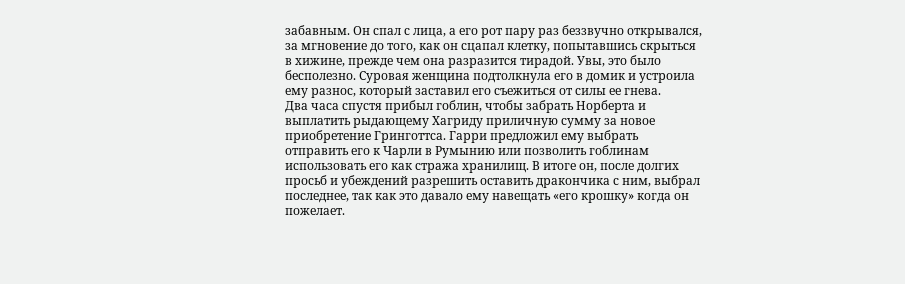забавным. Он спал с лица, а его рот пару раз беззвучно открывался, за мгновение до того, как он сцапал клетку, попытавшись скрыться в хижине, прежде чем она разразится тирадой. Увы, это было бесполезно. Суровая женщина подтолкнула его в домик и устроила ему разнос, который заставил его съежиться от силы ее гнева.
Два часа спустя прибыл гоблин, чтобы забрать Норберта и выплатить рыдающему Хагриду приличную сумму за новое приобретение Гринготтса. Гарри предложил ему выбрать отправить его к Чарли в Румынию или позволить гоблинам использовать его как стража хранилищ. В итоге он, после долгих просьб и убеждений разрешить оставить дракончика с ним, выбрал последнее, так как это давало ему навещать «его крошку» когда он пожелает.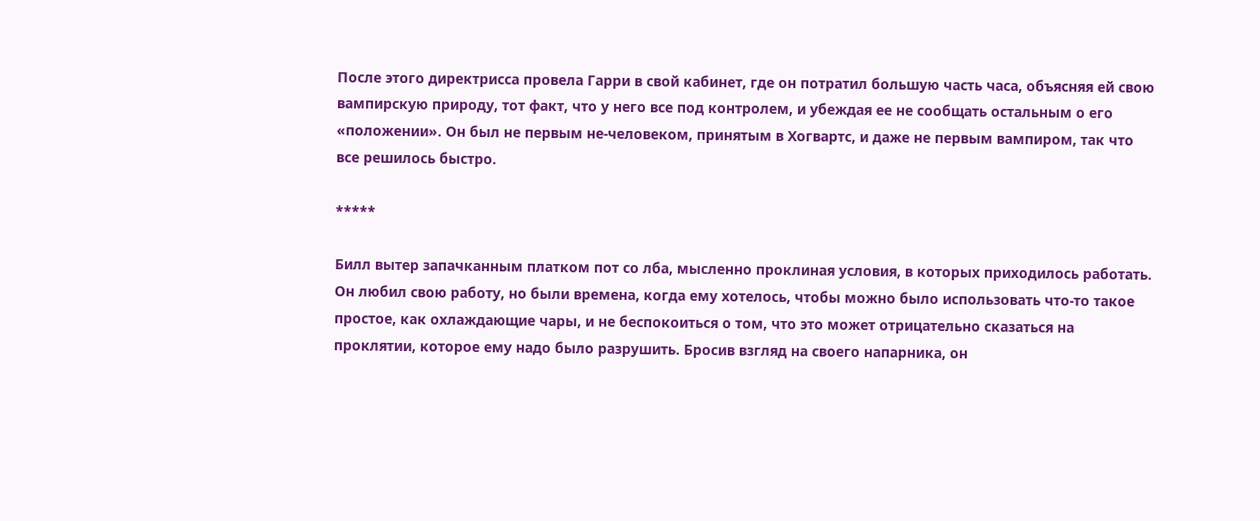После этого директрисса провела Гарри в свой кабинет, где он потратил большую часть часа, объясняя ей свою вампирскую природу, тот факт, что у него все под контролем, и убеждая ее не сообщать остальным о его «положении». Он был не первым не-человеком, принятым в Хогвартс, и даже не первым вампиром, так что все решилось быстро.

*****

Билл вытер запачканным платком пот со лба, мысленно проклиная условия, в которых приходилось работать. Он любил свою работу, но были времена, когда ему хотелось, чтобы можно было использовать что-то такое простое, как охлаждающие чары, и не беспокоиться о том, что это может отрицательно сказаться на проклятии, которое ему надо было разрушить. Бросив взгляд на своего напарника, он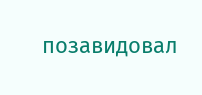позавидовал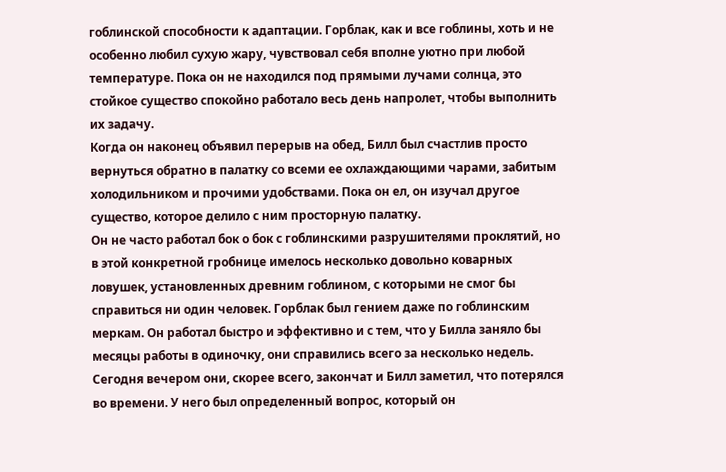гоблинской способности к адаптации. Горблак, как и все гоблины, хоть и не особенно любил сухую жару, чувствовал себя вполне уютно при любой температуре. Пока он не находился под прямыми лучами солнца, это стойкое существо спокойно работало весь день напролет, чтобы выполнить их задачу.
Когда он наконец объявил перерыв на обед, Билл был счастлив просто вернуться обратно в палатку со всеми ее охлаждающими чарами, забитым холодильником и прочими удобствами. Пока он ел, он изучал другое существо, которое делило с ним просторную палатку.
Он не часто работал бок о бок с гоблинскими разрушителями проклятий, но в этой конкретной гробнице имелось несколько довольно коварных ловушек, установленных древним гоблином, с которыми не смог бы справиться ни один человек. Горблак был гением даже по гоблинским меркам. Он работал быстро и эффективно и с тем, что у Билла заняло бы месяцы работы в одиночку, они справились всего за несколько недель. Сегодня вечером они, скорее всего, закончат и Билл заметил, что потерялся во времени. У него был определенный вопрос, который он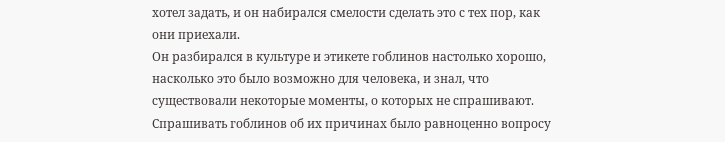хотел задать, и он набирался смелости сделать это с тех пор, как они приехали.
Он разбирался в культуре и этикете гоблинов настолько хорошо, насколько это было возможно для человека, и знал, что существовали некоторые моменты, о которых не спрашивают. Спрашивать гоблинов об их причинах было равноценно вопросу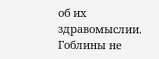об их здравомыслии. Гоблины не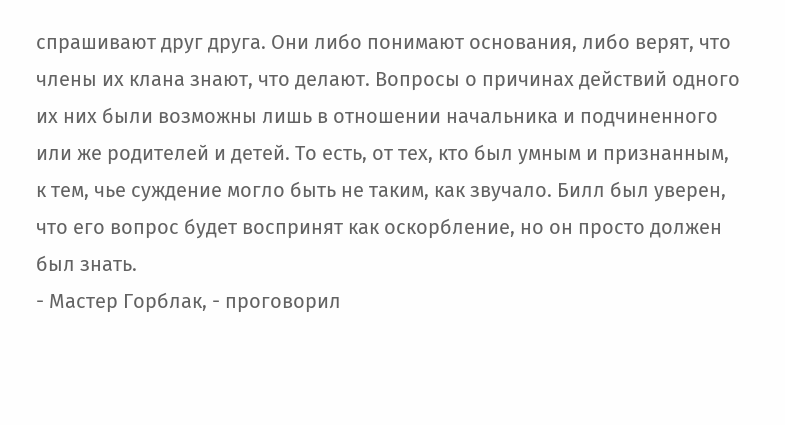спрашивают друг друга. Они либо понимают основания, либо верят, что члены их клана знают, что делают. Вопросы о причинах действий одного их них были возможны лишь в отношении начальника и подчиненного или же родителей и детей. То есть, от тех, кто был умным и признанным, к тем, чье суждение могло быть не таким, как звучало. Билл был уверен, что его вопрос будет воспринят как оскорбление, но он просто должен был знать.
- Мастер Горблак, - проговорил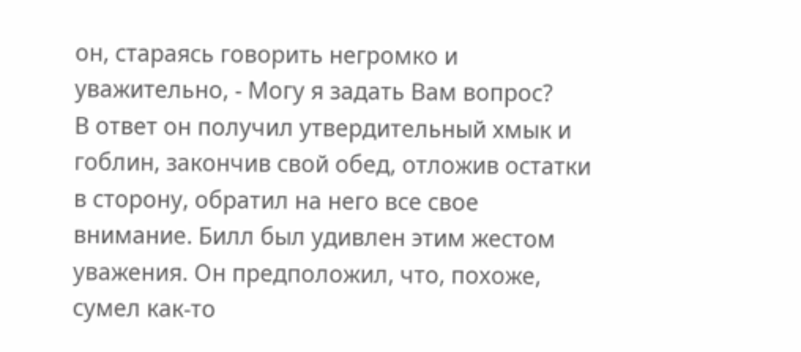он, стараясь говорить негромко и уважительно, - Могу я задать Вам вопрос?
В ответ он получил утвердительный хмык и гоблин, закончив свой обед, отложив остатки в сторону, обратил на него все свое внимание. Билл был удивлен этим жестом уважения. Он предположил, что, похоже, сумел как-то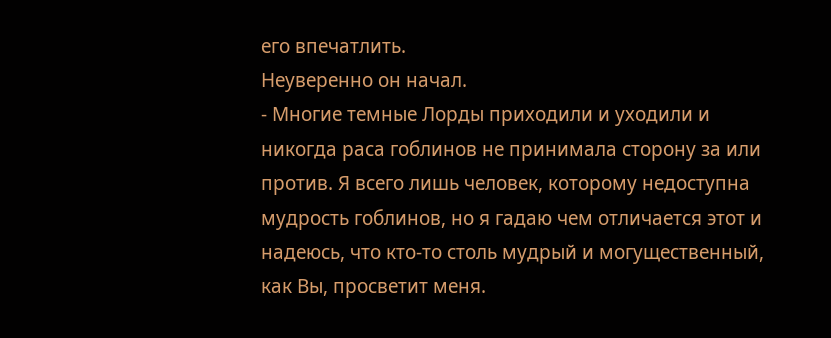его впечатлить.
Неуверенно он начал.
- Многие темные Лорды приходили и уходили и никогда раса гоблинов не принимала сторону за или против. Я всего лишь человек, которому недоступна мудрость гоблинов, но я гадаю чем отличается этот и надеюсь, что кто-то столь мудрый и могущественный, как Вы, просветит меня.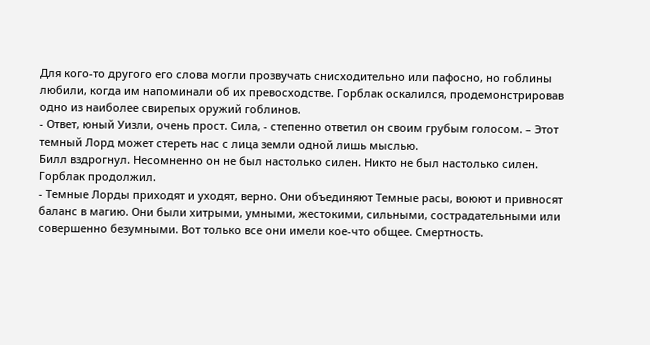Для кого-то другого его слова могли прозвучать снисходительно или пафосно, но гоблины любили, когда им напоминали об их превосходстве. Горблак оскалился, продемонстрировав одно из наиболее свирепых оружий гоблинов.
- Ответ, юный Уизли, очень прост. Сила, - степенно ответил он своим грубым голосом. – Этот темный Лорд может стереть нас с лица земли одной лишь мыслью.
Билл вздрогнул. Несомненно он не был настолько силен. Никто не был настолько силен.
Горблак продолжил.
- Темные Лорды приходят и уходят, верно. Они объединяют Темные расы, воюют и привносят баланс в магию. Они были хитрыми, умными, жестокими, сильными, сострадательными или совершенно безумными. Вот только все они имели кое-что общее. Смертность.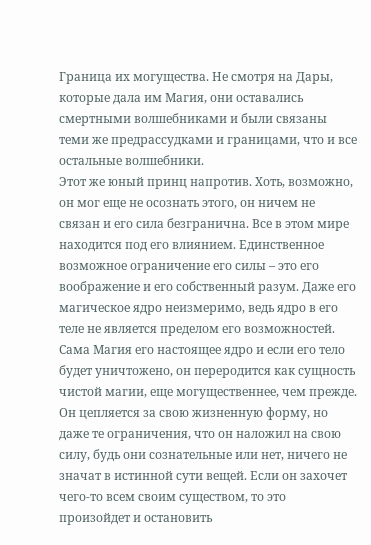Граница их могущества. Не смотря на Дары, которые дала им Магия, они оставались смертными волшебниками и были связаны теми же предрассудками и границами, что и все остальные волшебники.
Этот же юный принц напротив. Хоть, возможно, он мог еще не осознать этого, он ничем не связан и его сила безгранична. Все в этом мире находится под его влиянием. Единственное возможное ограничение его силы – это его воображение и его собственный разум. Даже его магическое ядро неизмеримо, ведь ядро в его теле не является пределом его возможностей. Сама Магия его настоящее ядро и если его тело будет уничтожено, он переродится как сущность чистой магии, еще могущественнее, чем прежде. Он цепляется за свою жизненную форму, но даже те ограничения, что он наложил на свою силу, будь они сознательные или нет, ничего не значат в истинной сути вещей. Если он захочет чего-то всем своим существом, то это произойдет и остановить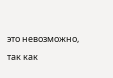это невозможно, так как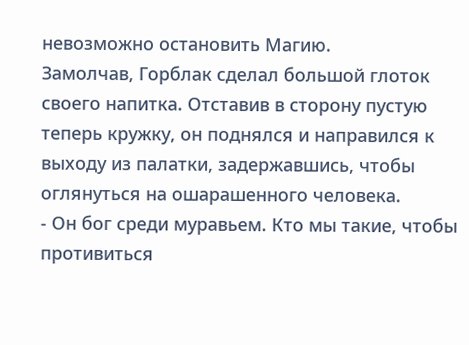невозможно остановить Магию.
Замолчав, Горблак сделал большой глоток своего напитка. Отставив в сторону пустую теперь кружку, он поднялся и направился к выходу из палатки, задержавшись, чтобы оглянуться на ошарашенного человека.
- Он бог среди муравьем. Кто мы такие, чтобы противиться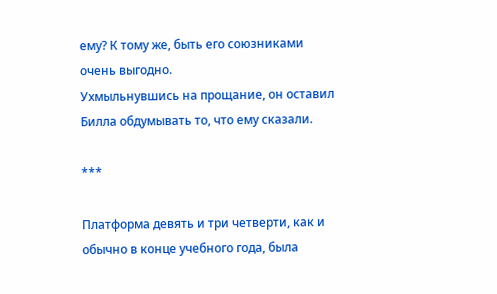ему? К тому же, быть его союзниками очень выгодно.
Ухмыльнувшись на прощание, он оставил Билла обдумывать то, что ему сказали.

***

Платформа девять и три четверти, как и обычно в конце учебного года, была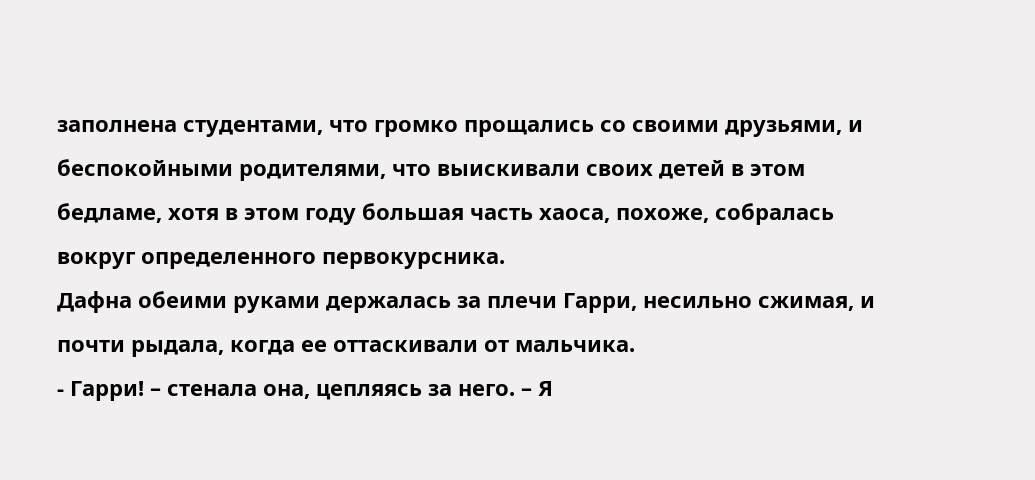заполнена студентами, что громко прощались со своими друзьями, и беспокойными родителями, что выискивали своих детей в этом бедламе, хотя в этом году большая часть хаоса, похоже, собралась вокруг определенного первокурсника.
Дафна обеими руками держалась за плечи Гарри, несильно сжимая, и почти рыдала, когда ее оттаскивали от мальчика.
- Гарри! – стенала она, цепляясь за него. – Я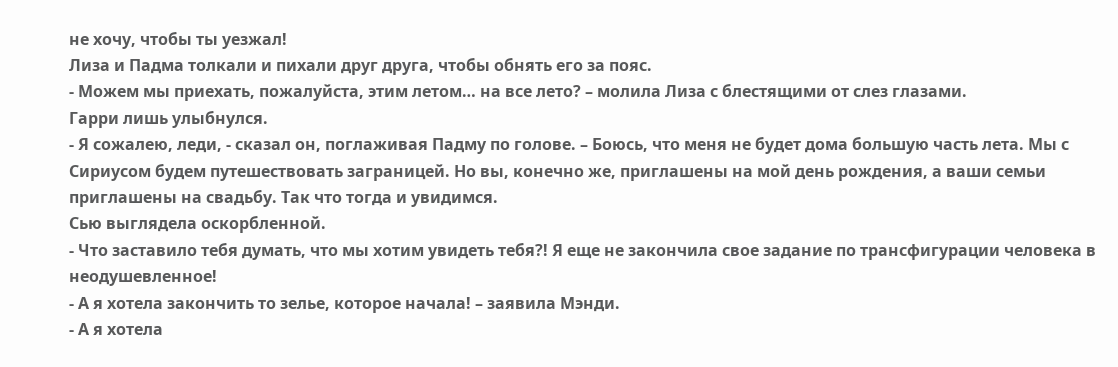не хочу, чтобы ты уезжал!
Лиза и Падма толкали и пихали друг друга, чтобы обнять его за пояс.
- Можем мы приехать, пожалуйста, этим летом… на все лето? – молила Лиза с блестящими от слез глазами.
Гарри лишь улыбнулся.
- Я сожалею, леди, - сказал он, поглаживая Падму по голове. – Боюсь, что меня не будет дома большую часть лета. Мы с Сириусом будем путешествовать заграницей. Но вы, конечно же, приглашены на мой день рождения, а ваши семьи приглашены на свадьбу. Так что тогда и увидимся.
Сью выглядела оскорбленной.
- Что заставило тебя думать, что мы хотим увидеть тебя?! Я еще не закончила свое задание по трансфигурации человека в неодушевленное!
- А я хотела закончить то зелье, которое начала! – заявила Мэнди.
- А я хотела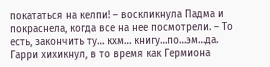покататься на келпи! – воскликнула Падма и покраснела, когда все на нее посмотрели. – То есть, закончить ту… кхм… книгу…по…эм…да.
Гарри хихикнул, в то время как Гермиона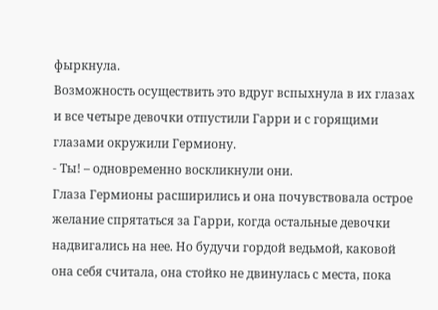фыркнула.
Возможность осуществить это вдруг вспыхнула в их глазах и все четыре девочки отпустили Гарри и с горящими глазами окружили Гермиону.
- Ты! – одновременно воскликнули они.
Глаза Гермионы расширились и она почувствовала острое желание спрятаться за Гарри, когда остальные девочки надвигались на нее. Но будучи гордой ведьмой, каковой она себя считала, она стойко не двинулась с места, пока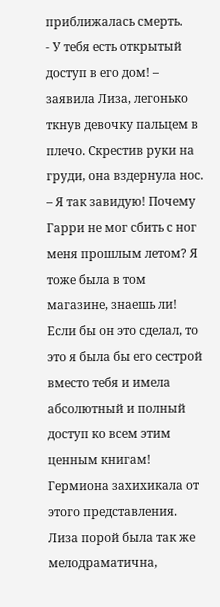приближалась смерть.
- У тебя есть открытый доступ в его дом! – заявила Лиза, легонько ткнув девочку пальцем в плечо. Скрестив руки на груди, она вздернула нос. – Я так завидую! Почему Гарри не мог сбить с ног меня прошлым летом? Я тоже была в том магазине, знаешь ли! Если бы он это сделал, то это я была бы его сестрой вместо тебя и имела абсолютный и полный доступ ко всем этим ценным книгам!
Гермиона захихикала от этого представления. Лиза порой была так же мелодраматична,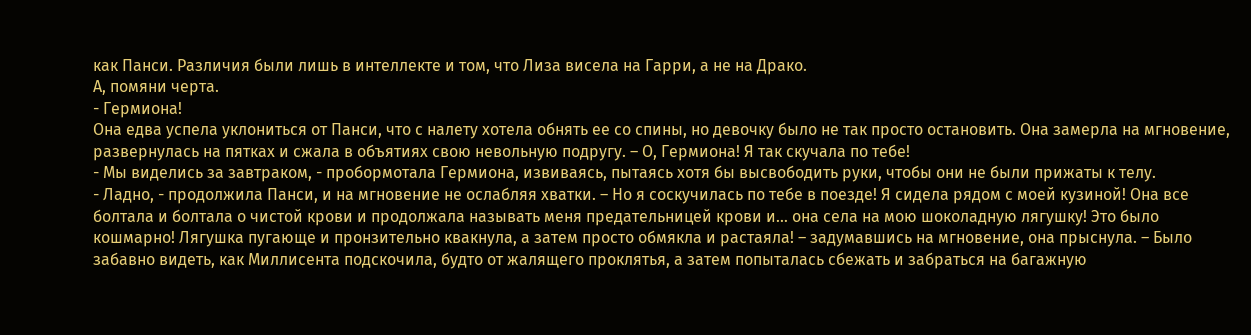как Панси. Различия были лишь в интеллекте и том, что Лиза висела на Гарри, а не на Драко.
А, помяни черта.
- Гермиона!
Она едва успела уклониться от Панси, что с налету хотела обнять ее со спины, но девочку было не так просто остановить. Она замерла на мгновение, развернулась на пятках и сжала в объятиях свою невольную подругу. – О, Гермиона! Я так скучала по тебе!
- Мы виделись за завтраком, - пробормотала Гермиона, извиваясь, пытаясь хотя бы высвободить руки, чтобы они не были прижаты к телу.
- Ладно, - продолжила Панси, и на мгновение не ослабляя хватки. – Но я соскучилась по тебе в поезде! Я сидела рядом с моей кузиной! Она все болтала и болтала о чистой крови и продолжала называть меня предательницей крови и… она села на мою шоколадную лягушку! Это было кошмарно! Лягушка пугающе и пронзительно квакнула, а затем просто обмякла и растаяла! – задумавшись на мгновение, она прыснула. – Было забавно видеть, как Миллисента подскочила, будто от жалящего проклятья, а затем попыталась сбежать и забраться на багажную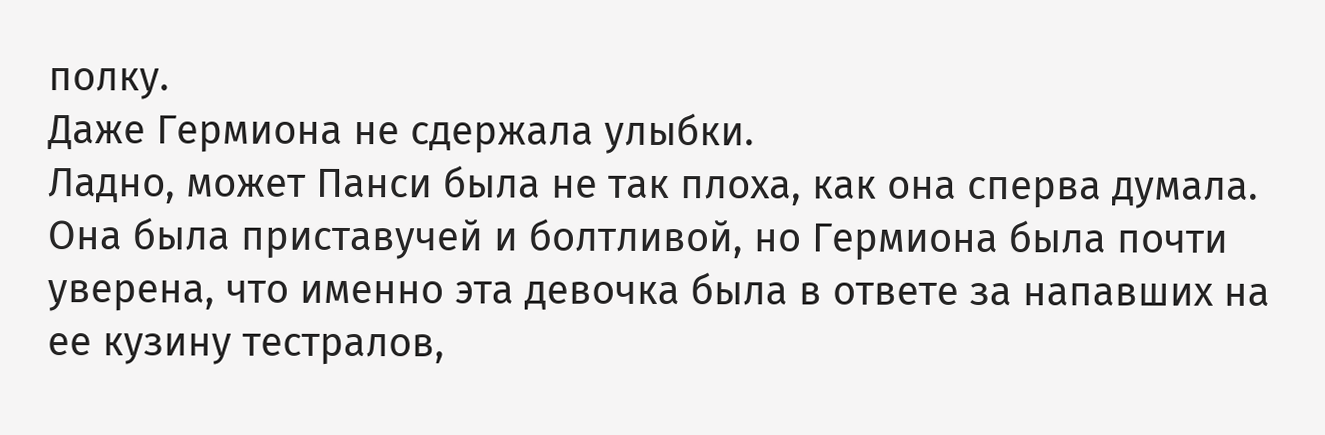полку.
Даже Гермиона не сдержала улыбки.
Ладно, может Панси была не так плоха, как она сперва думала. Она была приставучей и болтливой, но Гермиона была почти уверена, что именно эта девочка была в ответе за напавших на ее кузину тестралов,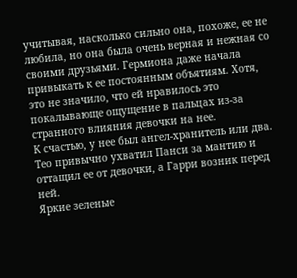учитывая, насколько сильно она, похоже, ее не любила, но она была очень верная и нежная со своими друзьями. Гермиона даже начала привыкать к ее постоянным объятиям. Хотя, это не значило, что ей нравилось это покалывающе ощущение в пальцах из-за странного влияния девочки на нее.
К счастью, у нее был ангел-хранитель или два.
Тео привычно ухватил Панси за мантию и оттащил ее от девочки, а Гарри возник перед ней.
Яркие зеленые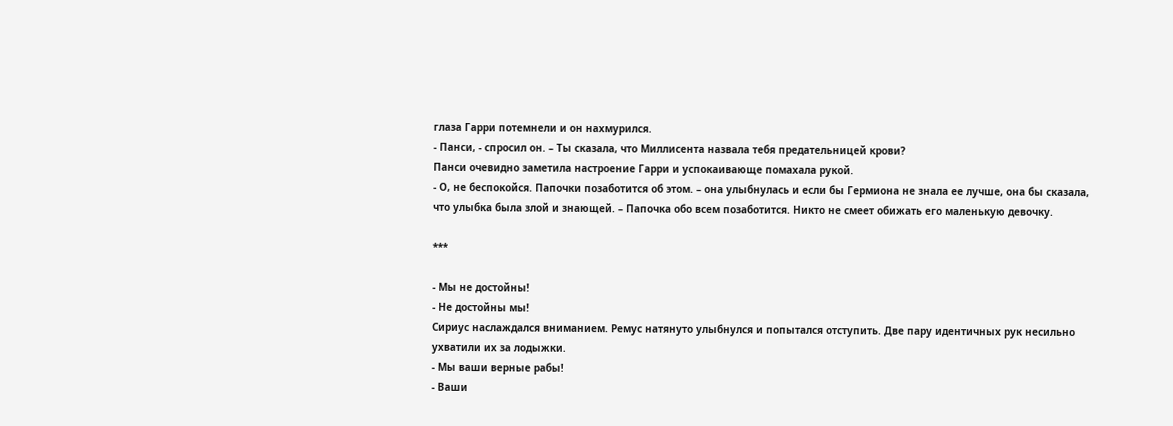глаза Гарри потемнели и он нахмурился.
- Панси, - спросил он. – Ты сказала, что Миллисента назвала тебя предательницей крови?
Панси очевидно заметила настроение Гарри и успокаивающе помахала рукой.
- О, не беспокойся. Папочки позаботится об этом. – она улыбнулась и если бы Гермиона не знала ее лучше, она бы сказала, что улыбка была злой и знающей. – Папочка обо всем позаботится. Никто не смеет обижать его маленькую девочку.

***

- Мы не достойны!
- Не достойны мы!
Сириус наслаждался вниманием. Ремус натянуто улыбнулся и попытался отступить. Две пару идентичных рук несильно ухватили их за лодыжки.
- Мы ваши верные рабы!
- Ваши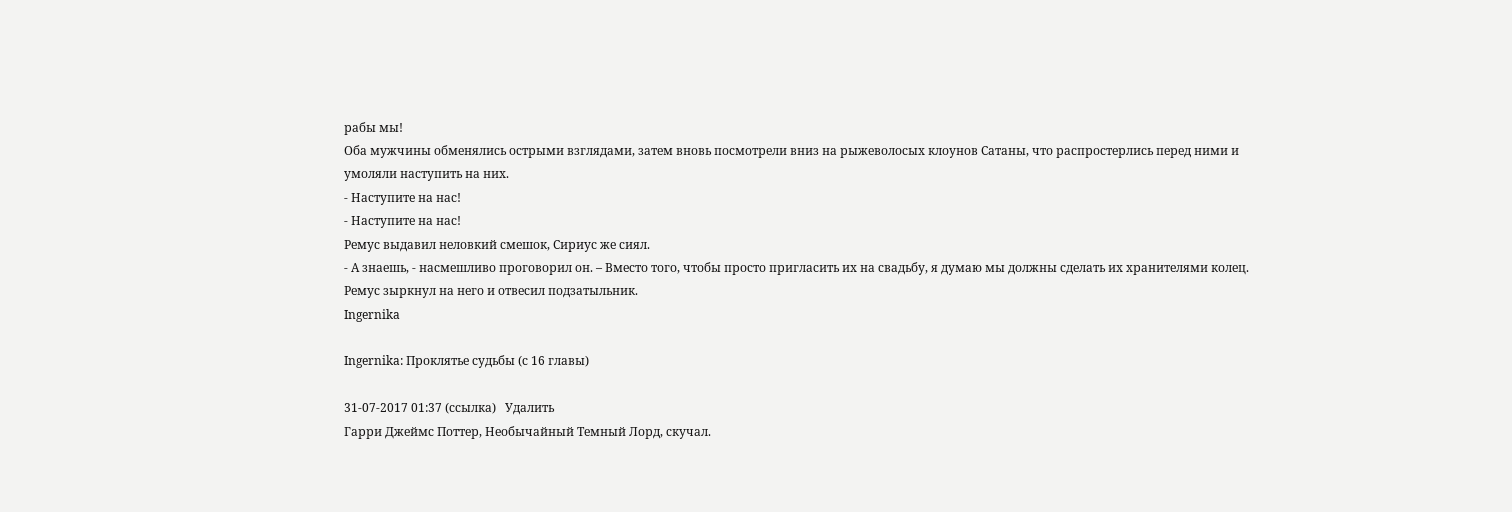рабы мы!
Оба мужчины обменялись острыми взглядами, затем вновь посмотрели вниз на рыжеволосых клоунов Сатаны, что распростерлись перед ними и умоляли наступить на них.
- Наступите на нас!
- Наступите на нас!
Ремус выдавил неловкий смешок, Сириус же сиял.
- А знаешь, - насмешливо проговорил он. – Вместо того, чтобы просто пригласить их на свадьбу, я думаю мы должны сделать их хранителями колец.
Ремус зыркнул на него и отвесил подзатыльник.
Ingernika

Ingernika: Проклятье судьбы (с 16 главы)

31-07-2017 01:37 (ссылка)   Удалить
Гарри Джеймс Поттер, Необычайный Темный Лорд, скучал.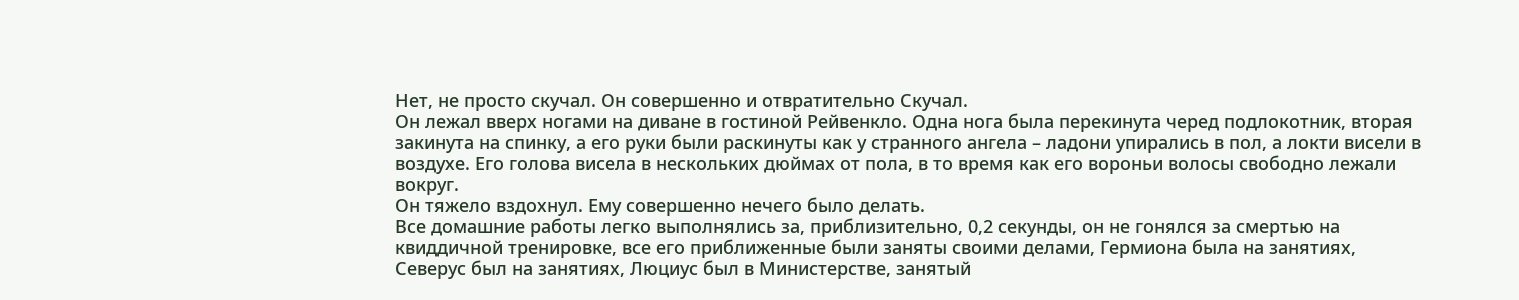Нет, не просто скучал. Он совершенно и отвратительно Скучал.
Он лежал вверх ногами на диване в гостиной Рейвенкло. Одна нога была перекинута черед подлокотник, вторая закинута на спинку, а его руки были раскинуты как у странного ангела – ладони упирались в пол, а локти висели в воздухе. Его голова висела в нескольких дюймах от пола, в то время как его вороньи волосы свободно лежали вокруг.
Он тяжело вздохнул. Ему совершенно нечего было делать.
Все домашние работы легко выполнялись за, приблизительно, 0,2 секунды, он не гонялся за смертью на квиддичной тренировке, все его приближенные были заняты своими делами, Гермиона была на занятиях, Северус был на занятиях, Люциус был в Министерстве, занятый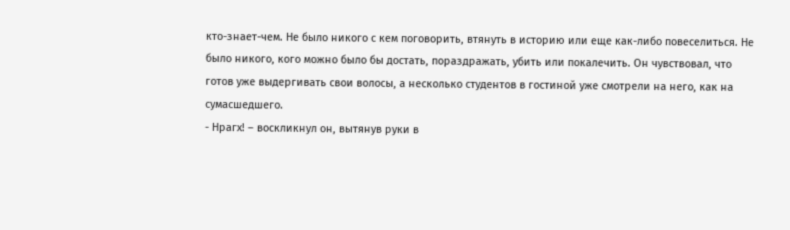кто-знает-чем. Не было никого с кем поговорить, втянуть в историю или еще как-либо повеселиться. Не было никого, кого можно было бы достать, пораздражать, убить или покалечить. Он чувствовал, что готов уже выдергивать свои волосы, а несколько студентов в гостиной уже смотрели на него, как на сумасшедшего.
- Нрагх! – воскликнул он, вытянув руки в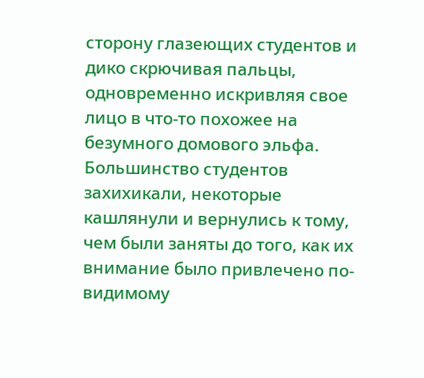сторону глазеющих студентов и дико скрючивая пальцы, одновременно искривляя свое лицо в что-то похожее на безумного домового эльфа. Большинство студентов захихикали, некоторые кашлянули и вернулись к тому, чем были заняты до того, как их внимание было привлечено по-видимому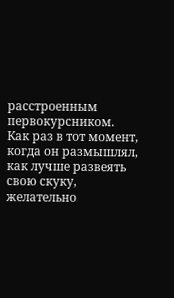расстроенным первокурсником.
Как раз в тот момент, когда он размышлял, как лучше развеять свою скуку, желательно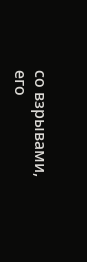со взрывами, его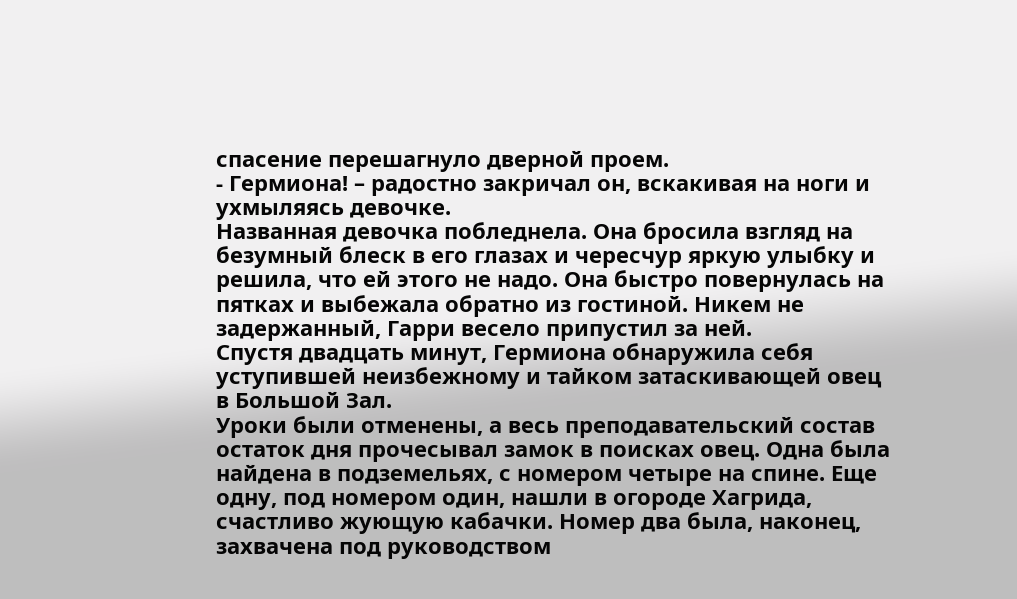спасение перешагнуло дверной проем.
- Гермиона! – радостно закричал он, вскакивая на ноги и ухмыляясь девочке.
Названная девочка побледнела. Она бросила взгляд на безумный блеск в его глазах и чересчур яркую улыбку и решила, что ей этого не надо. Она быстро повернулась на пятках и выбежала обратно из гостиной. Никем не задержанный, Гарри весело припустил за ней.
Спустя двадцать минут, Гермиона обнаружила себя уступившей неизбежному и тайком затаскивающей овец в Большой Зал.
Уроки были отменены, а весь преподавательский состав остаток дня прочесывал замок в поисках овец. Одна была найдена в подземельях, с номером четыре на спине. Еще одну, под номером один, нашли в огороде Хагрида, счастливо жующую кабачки. Номер два была, наконец, захвачена под руководством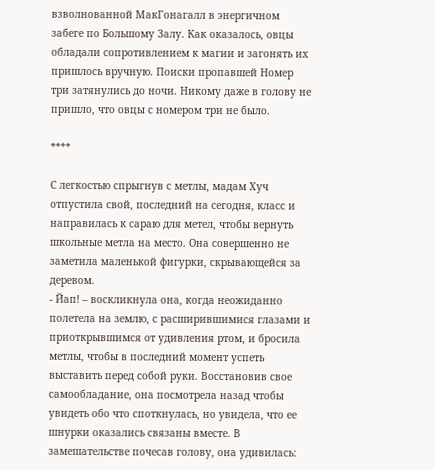взволнованной МакГонагалл в энергичном забеге по Большому Залу. Как оказалось, овцы обладали сопротивлением к магии и загонять их пришлось вручную. Поиски пропавшей Номер три затянулись до ночи. Никому даже в голову не пришло, что овцы с номером три не было.

****

С легкостью спрыгнув с метлы, мадам Хуч отпустила свой, последний на сегодня, класс и направилась к сараю для метел, чтобы вернуть школьные метла на место. Она совершенно не заметила маленькой фигурки, скрывающейся за деревом.
- Йап! – воскликнула она, когда неожиданно полетела на землю, с расширившимися глазами и приоткрывшимся от удивления ртом, и бросила метлы, чтобы в последний момент успеть выставить перед собой руки. Восстановив свое самообладание, она посмотрела назад чтобы увидеть обо что споткнулась, но увидела, что ее шнурки оказались связаны вместе. В замешательстве почесав голову, она удивилась: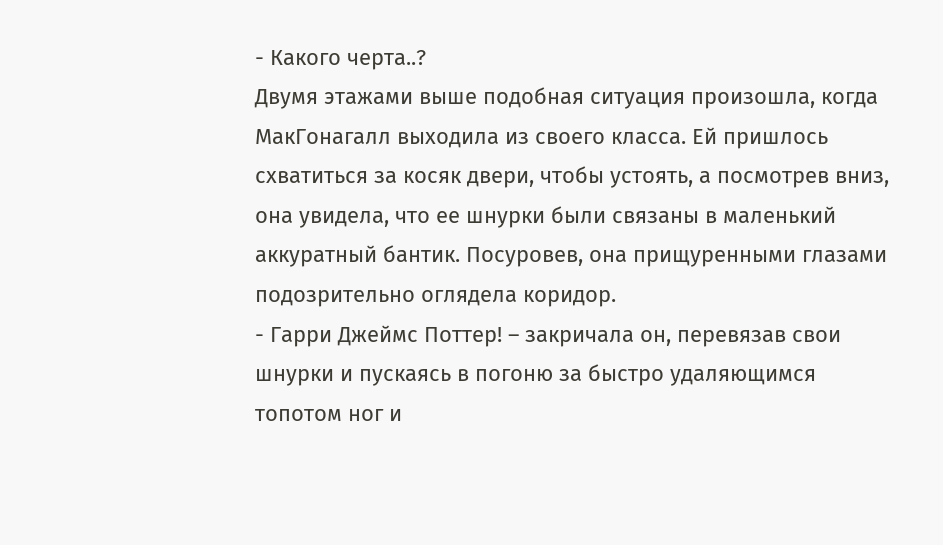- Какого черта..?
Двумя этажами выше подобная ситуация произошла, когда МакГонагалл выходила из своего класса. Ей пришлось схватиться за косяк двери, чтобы устоять, а посмотрев вниз, она увидела, что ее шнурки были связаны в маленький аккуратный бантик. Посуровев, она прищуренными глазами подозрительно оглядела коридор.
- Гарри Джеймс Поттер! – закричала он, перевязав свои шнурки и пускаясь в погоню за быстро удаляющимся топотом ног и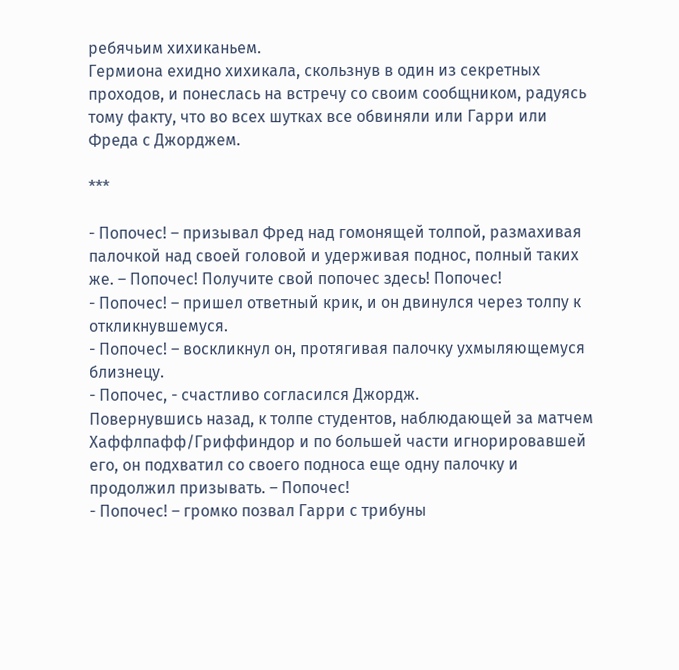ребячьим хихиканьем.
Гермиона ехидно хихикала, скользнув в один из секретных проходов, и понеслась на встречу со своим сообщником, радуясь тому факту, что во всех шутках все обвиняли или Гарри или Фреда с Джорджем.

***

- Попочес! – призывал Фред над гомонящей толпой, размахивая палочкой над своей головой и удерживая поднос, полный таких же. – Попочес! Получите свой попочес здесь! Попочес!
- Попочес! – пришел ответный крик, и он двинулся через толпу к откликнувшемуся.
- Попочес! – воскликнул он, протягивая палочку ухмыляющемуся близнецу.
- Попочес, - счастливо согласился Джордж.
Повернувшись назад, к толпе студентов, наблюдающей за матчем Хаффлпафф/Гриффиндор и по большей части игнорировавшей его, он подхватил со своего подноса еще одну палочку и продолжил призывать. – Попочес!
- Попочес! – громко позвал Гарри с трибуны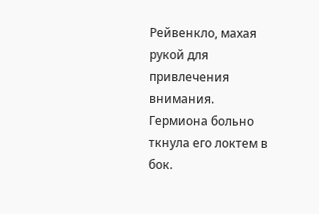Рейвенкло, махая рукой для привлечения внимания.
Гермиона больно ткнула его локтем в бок.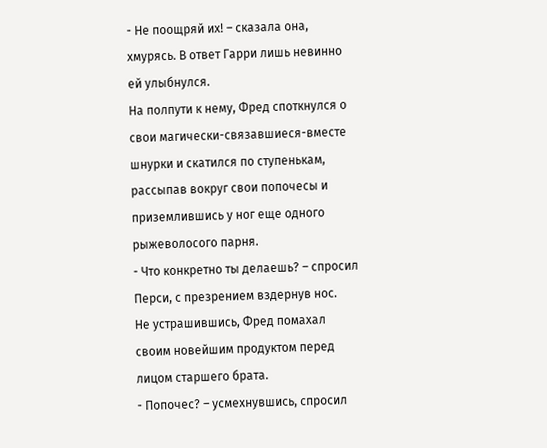- Не поощряй их! – сказала она, хмурясь. В ответ Гарри лишь невинно ей улыбнулся.
На полпути к нему, Фред споткнулся о свои магически-связавшиеся-вместе шнурки и скатился по ступенькам, рассыпав вокруг свои попочесы и приземлившись у ног еще одного рыжеволосого парня.
- Что конкретно ты делаешь? – спросил Перси, с презрением вздернув нос.
Не устрашившись, Фред помахал своим новейшим продуктом перед лицом старшего брата.
- Попочес? – усмехнувшись, спросил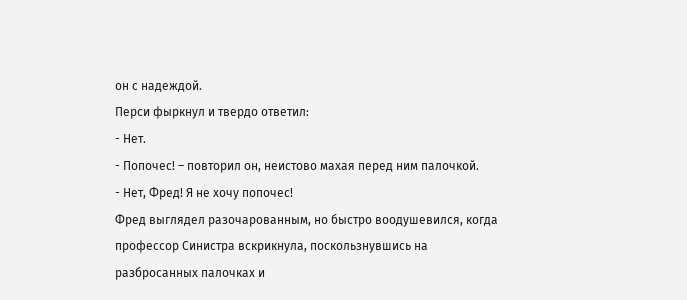он с надеждой.
Перси фыркнул и твердо ответил:
- Нет.
- Попочес! – повторил он, неистово махая перед ним палочкой.
- Нет, Фред! Я не хочу попочес!
Фред выглядел разочарованным, но быстро воодушевился, когда профессор Синистра вскрикнула, поскользнувшись на разбросанных палочках и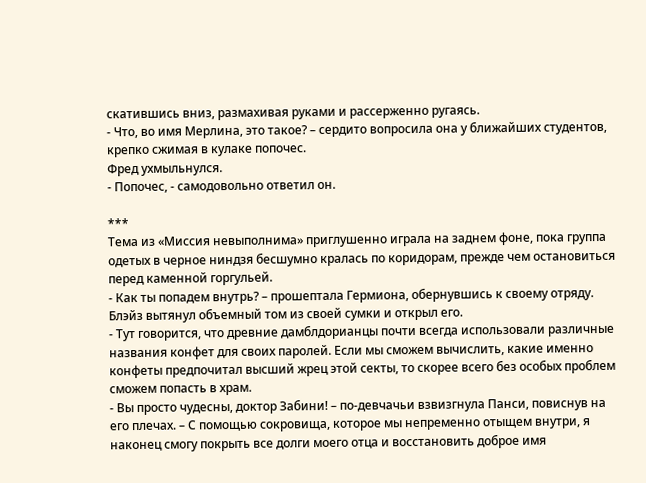скатившись вниз, размахивая руками и рассерженно ругаясь.
- Что, во имя Мерлина, это такое? – сердито вопросила она у ближайших студентов, крепко сжимая в кулаке попочес.
Фред ухмыльнулся.
- Попочес, - самодовольно ответил он.

***
Тема из «Миссия невыполнима» приглушенно играла на заднем фоне, пока группа одетых в черное ниндзя бесшумно кралась по коридорам, прежде чем остановиться перед каменной горгульей.
- Как ты попадем внутрь? – прошептала Гермиона, обернувшись к своему отряду.
Блэйз вытянул объемный том из своей сумки и открыл его.
- Тут говорится, что древние дамблдорианцы почти всегда использовали различные названия конфет для своих паролей. Если мы сможем вычислить, какие именно конфеты предпочитал высший жрец этой секты, то скорее всего без особых проблем сможем попасть в храм.
- Вы просто чудесны, доктор Забини! – по-девчачьи взвизгнула Панси, повиснув на его плечах. – С помощью сокровища, которое мы непременно отыщем внутри, я наконец смогу покрыть все долги моего отца и восстановить доброе имя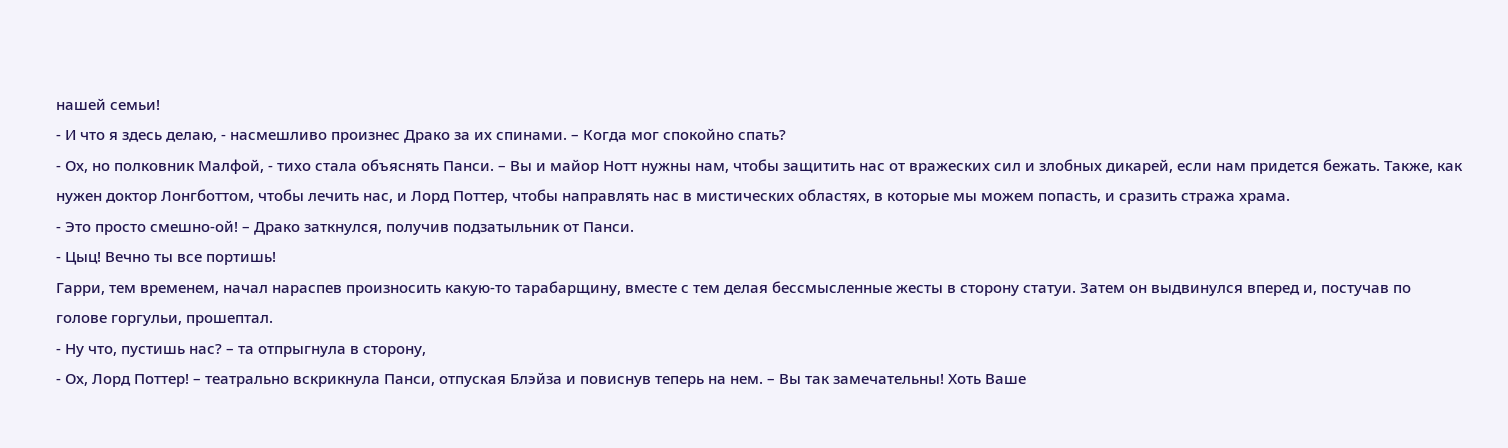нашей семьи!
- И что я здесь делаю, - насмешливо произнес Драко за их спинами. – Когда мог спокойно спать?
- Ох, но полковник Малфой, - тихо стала объяснять Панси. – Вы и майор Нотт нужны нам, чтобы защитить нас от вражеских сил и злобных дикарей, если нам придется бежать. Также, как нужен доктор Лонгботтом, чтобы лечить нас, и Лорд Поттер, чтобы направлять нас в мистических областях, в которые мы можем попасть, и сразить стража храма.
- Это просто смешно-ой! – Драко заткнулся, получив подзатыльник от Панси.
- Цыц! Вечно ты все портишь!
Гарри, тем временем, начал нараспев произносить какую-то тарабарщину, вместе с тем делая бессмысленные жесты в сторону статуи. Затем он выдвинулся вперед и, постучав по голове горгульи, прошептал.
- Ну что, пустишь нас? – та отпрыгнула в сторону,
- Ох, Лорд Поттер! – театрально вскрикнула Панси, отпуская Блэйза и повиснув теперь на нем. – Вы так замечательны! Хоть Ваше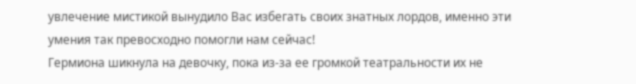увлечение мистикой вынудило Вас избегать своих знатных лордов, именно эти умения так превосходно помогли нам сейчас!
Гермиона шикнула на девочку, пока из-за ее громкой театральности их не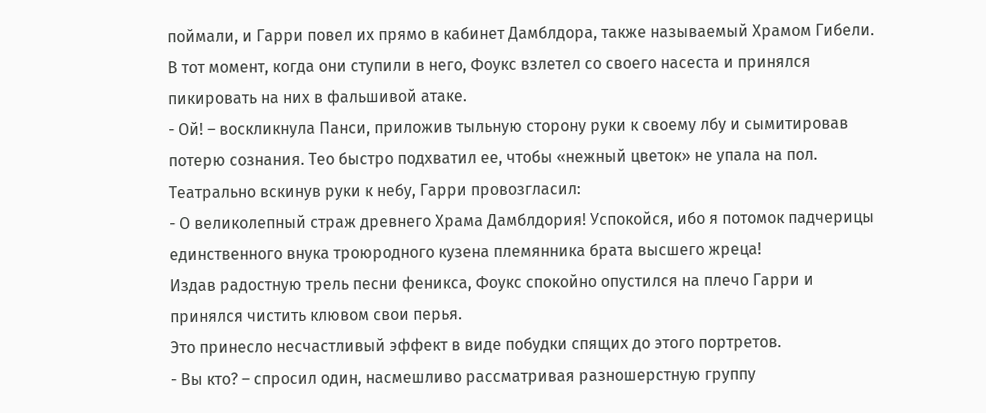поймали, и Гарри повел их прямо в кабинет Дамблдора, также называемый Храмом Гибели. В тот момент, когда они ступили в него, Фоукс взлетел со своего насеста и принялся пикировать на них в фальшивой атаке.
- Ой! – воскликнула Панси, приложив тыльную сторону руки к своему лбу и сымитировав потерю сознания. Тео быстро подхватил ее, чтобы «нежный цветок» не упала на пол.
Театрально вскинув руки к небу, Гарри провозгласил:
- О великолепный страж древнего Храма Дамблдория! Успокойся, ибо я потомок падчерицы единственного внука троюродного кузена племянника брата высшего жреца!
Издав радостную трель песни феникса, Фоукс спокойно опустился на плечо Гарри и принялся чистить клювом свои перья.
Это принесло несчастливый эффект в виде побудки спящих до этого портретов.
- Вы кто? – спросил один, насмешливо рассматривая разношерстную группу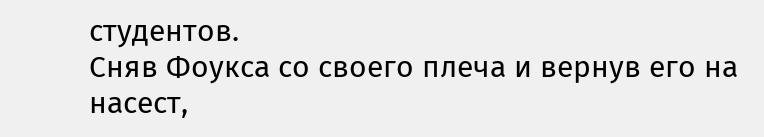студентов.
Сняв Фоукса со своего плеча и вернув его на насест,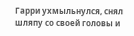Гарри ухмыльнулся, снял шляпу со своей головы и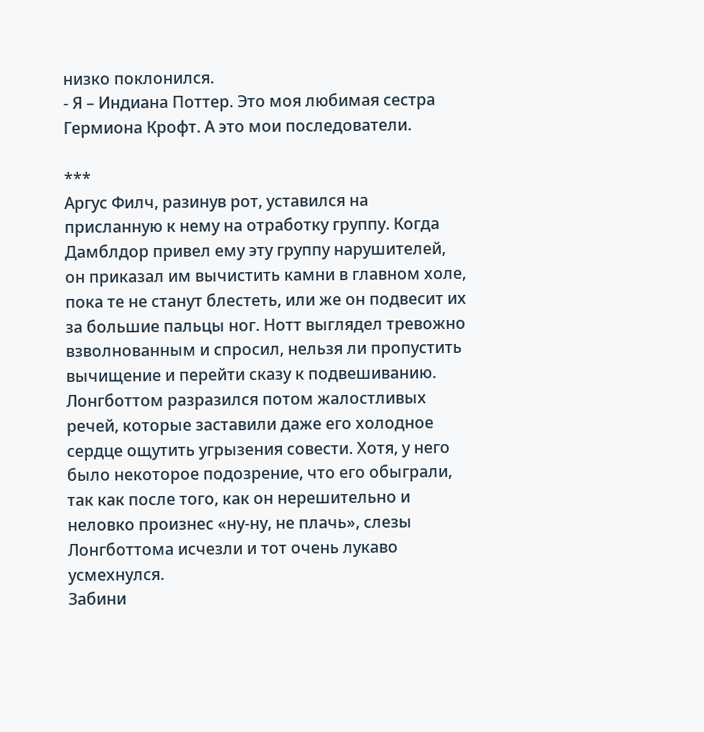низко поклонился.
- Я – Индиана Поттер. Это моя любимая сестра Гермиона Крофт. А это мои последователи.

***
Аргус Филч, разинув рот, уставился на присланную к нему на отработку группу. Когда Дамблдор привел ему эту группу нарушителей, он приказал им вычистить камни в главном холе, пока те не станут блестеть, или же он подвесит их за большие пальцы ног. Нотт выглядел тревожно взволнованным и спросил, нельзя ли пропустить вычищение и перейти сказу к подвешиванию.
Лонгботтом разразился потом жалостливых речей, которые заставили даже его холодное сердце ощутить угрызения совести. Хотя, у него было некоторое подозрение, что его обыграли, так как после того, как он нерешительно и неловко произнес «ну-ну, не плачь», слезы Лонгботтома исчезли и тот очень лукаво усмехнулся.
Забини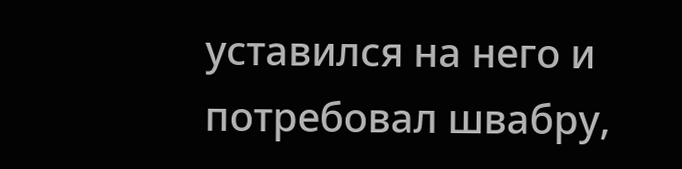уставился на него и потребовал швабру,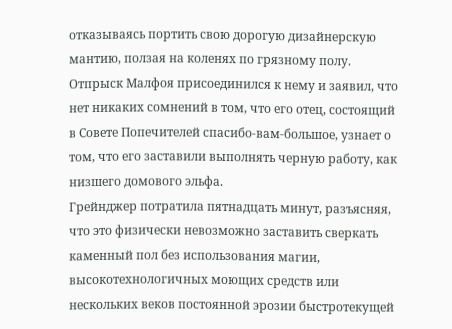отказываясь портить свою дорогую дизайнерскую мантию, ползая на коленях по грязному полу. Отпрыск Малфоя присоединился к нему и заявил, что нет никаких сомнений в том, что его отец, состоящий в Совете Попечителей спасибо-вам-большое, узнает о том, что его заставили выполнять черную работу, как низшего домового эльфа.
Грейнджер потратила пятнадцать минут, разъясняя, что это физически невозможно заставить сверкать каменный пол без использования магии, высокотехнологичных моющих средств или нескольких веков постоянной эрозии быстротекущей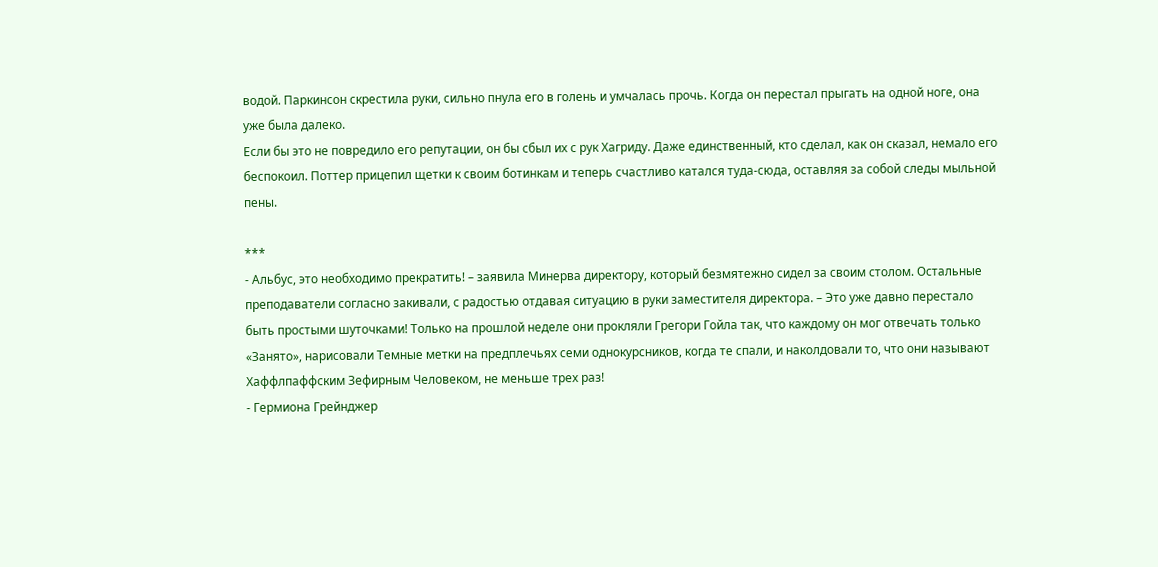водой. Паркинсон скрестила руки, сильно пнула его в голень и умчалась прочь. Когда он перестал прыгать на одной ноге, она уже была далеко.
Если бы это не повредило его репутации, он бы сбыл их с рук Хагриду. Даже единственный, кто сделал, как он сказал, немало его беспокоил. Поттер прицепил щетки к своим ботинкам и теперь счастливо катался туда-сюда, оставляя за собой следы мыльной пены.

***
- Альбус, это необходимо прекратить! – заявила Минерва директору, который безмятежно сидел за своим столом. Остальные преподаватели согласно закивали, с радостью отдавая ситуацию в руки заместителя директора. – Это уже давно перестало быть простыми шуточками! Только на прошлой неделе они прокляли Грегори Гойла так, что каждому он мог отвечать только «Занято», нарисовали Темные метки на предплечьях семи однокурсников, когда те спали, и наколдовали то, что они называют Хаффлпаффским Зефирным Человеком, не меньше трех раз!
- Гермиона Грейнджер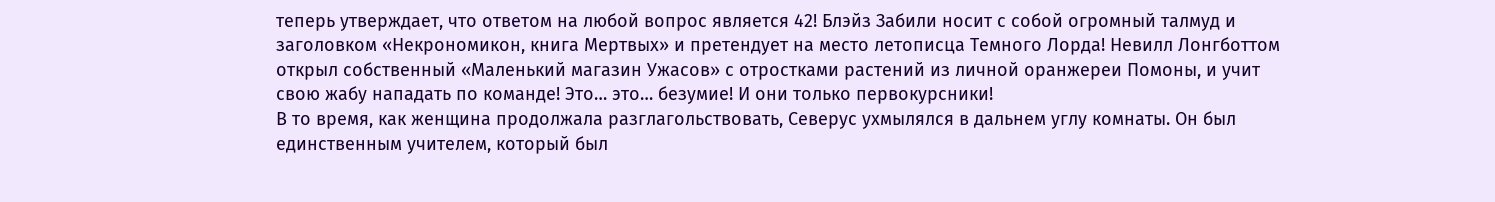теперь утверждает, что ответом на любой вопрос является 42! Блэйз Забили носит с собой огромный талмуд и заголовком «Некрономикон, книга Мертвых» и претендует на место летописца Темного Лорда! Невилл Лонгботтом открыл собственный «Маленький магазин Ужасов» с отростками растений из личной оранжереи Помоны, и учит свою жабу нападать по команде! Это… это… безумие! И они только первокурсники!
В то время, как женщина продолжала разглагольствовать, Северус ухмылялся в дальнем углу комнаты. Он был единственным учителем, который был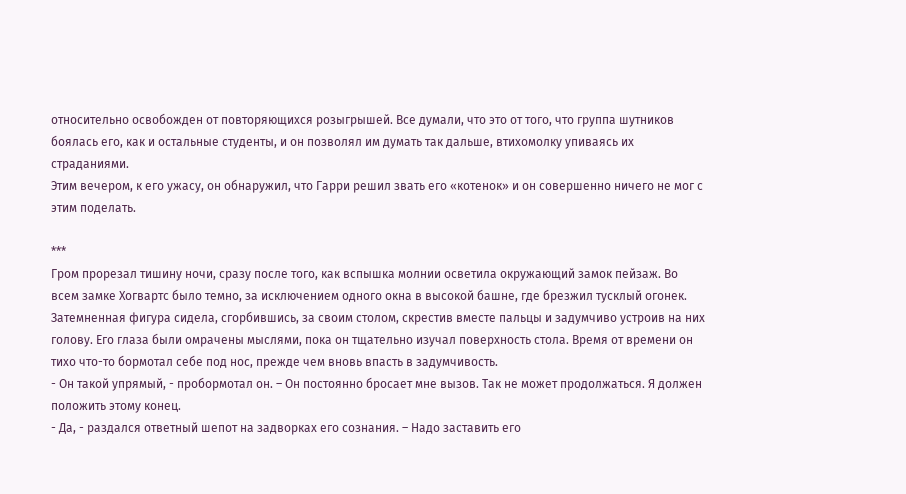относительно освобожден от повторяющихся розыгрышей. Все думали, что это от того, что группа шутников боялась его, как и остальные студенты, и он позволял им думать так дальше, втихомолку упиваясь их страданиями.
Этим вечером, к его ужасу, он обнаружил, что Гарри решил звать его «котенок» и он совершенно ничего не мог с этим поделать.

***
Гром прорезал тишину ночи, сразу после того, как вспышка молнии осветила окружающий замок пейзаж. Во всем замке Хогвартс было темно, за исключением одного окна в высокой башне, где брезжил тусклый огонек. Затемненная фигура сидела, сгорбившись, за своим столом, скрестив вместе пальцы и задумчиво устроив на них голову. Его глаза были омрачены мыслями, пока он тщательно изучал поверхность стола. Время от времени он тихо что-то бормотал себе под нос, прежде чем вновь впасть в задумчивость.
- Он такой упрямый, - пробормотал он. – Он постоянно бросает мне вызов. Так не может продолжаться. Я должен положить этому конец.
- Да, - раздался ответный шепот на задворках его сознания. – Надо заставить его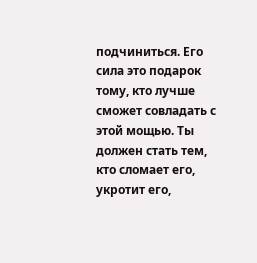подчиниться. Его сила это подарок тому, кто лучше сможет совладать с этой мощью. Ты должен стать тем, кто сломает его, укротит его,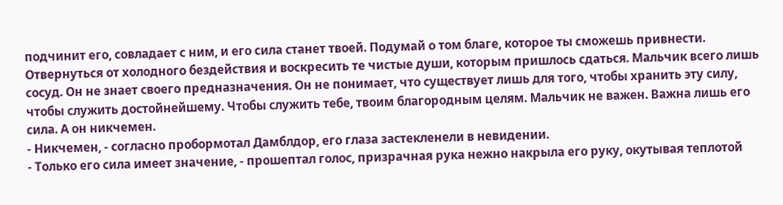подчинит его, совладает с ним, и его сила станет твоей. Подумай о том благе, которое ты сможешь привнести. Отвернуться от холодного бездействия и воскресить те чистые души, которым пришлось сдаться. Мальчик всего лишь сосуд. Он не знает своего предназначения. Он не понимает, что существует лишь для того, чтобы хранить эту силу, чтобы служить достойнейшему. Чтобы служить тебе, твоим благородным целям. Мальчик не важен. Важна лишь его сила. А он никчемен.
- Никчемен, - согласно пробормотал Дамблдор, его глаза застекленели в невидении.
- Только его сила имеет значение, - прошептал голос, призрачная рука нежно накрыла его руку, окутывая теплотой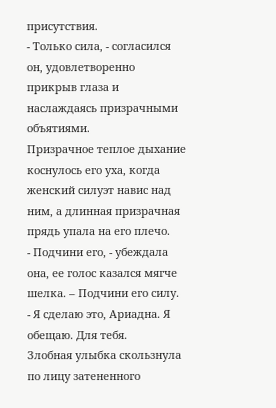присутствия.
- Только сила, - согласился он, удовлетворенно прикрыв глаза и наслаждаясь призрачными объятиями.
Призрачное теплое дыхание коснулось его уха, когда женский силуэт навис над ним, а длинная призрачная прядь упала на его плечо.
- Подчини его, - убеждала она, ее голос казался мягче шелка. – Подчини его силу.
- Я сделаю это, Ариадна. Я обещаю. Для тебя.
Злобная улыбка скользнула по лицу затененного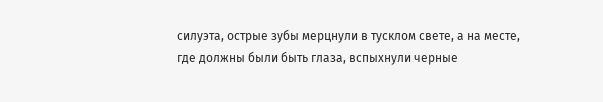силуэта, острые зубы мерцнули в тусклом свете, а на месте, где должны были быть глаза, вспыхнули черные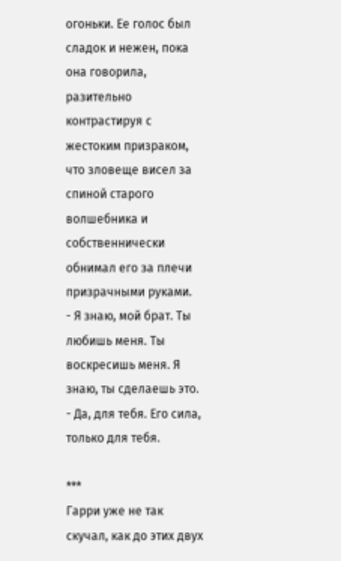огоньки. Ее голос был сладок и нежен, пока она говорила, разительно контрастируя с жестоким призраком, что зловеще висел за спиной старого волшебника и собственнически обнимал его за плечи призрачными руками.
- Я знаю, мой брат. Ты любишь меня. Ты воскресишь меня. Я знаю, ты сделаешь это.
- Да, для тебя. Его сила, только для тебя.

***
Гарри уже не так скучал, как до этих двух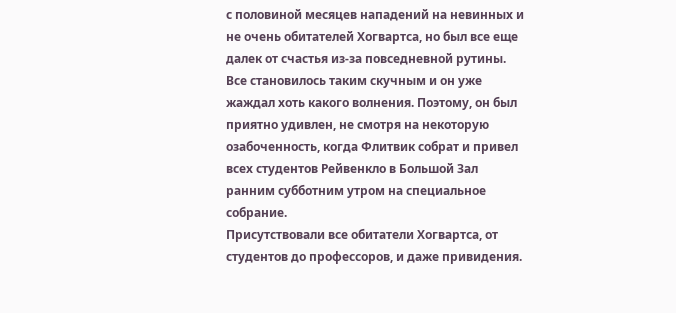с половиной месяцев нападений на невинных и не очень обитателей Хогвартса, но был все еще далек от счастья из-за повседневной рутины. Все становилось таким скучным и он уже жаждал хоть какого волнения. Поэтому, он был приятно удивлен, не смотря на некоторую озабоченность, когда Флитвик собрат и привел всех студентов Рейвенкло в Большой Зал ранним субботним утром на специальное собрание.
Присутствовали все обитатели Хогвартса, от студентов до профессоров, и даже привидения.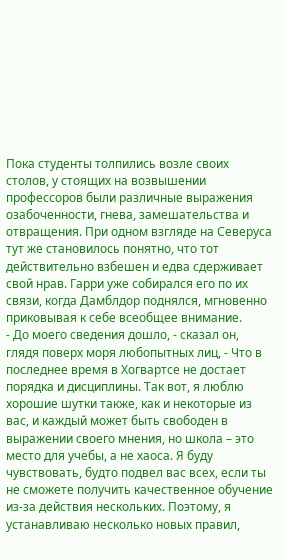Пока студенты толпились возле своих столов, у стоящих на возвышении профессоров были различные выражения озабоченности, гнева, замешательства и отвращения. При одном взгляде на Северуса тут же становилось понятно, что тот действительно взбешен и едва сдерживает свой нрав. Гарри уже собирался его по их связи, когда Дамблдор поднялся, мгновенно приковывая к себе всеобщее внимание.
- До моего сведения дошло, - сказал он, глядя поверх моря любопытных лиц, - Что в последнее время в Хогвартсе не достает порядка и дисциплины. Так вот, я люблю хорошие шутки также, как и некоторые из вас, и каждый может быть свободен в выражении своего мнения, но школа – это место для учебы, а не хаоса. Я буду чувствовать, будто подвел вас всех, если ты не сможете получить качественное обучение из-за действия нескольких. Поэтому, я устанавливаю несколько новых правил,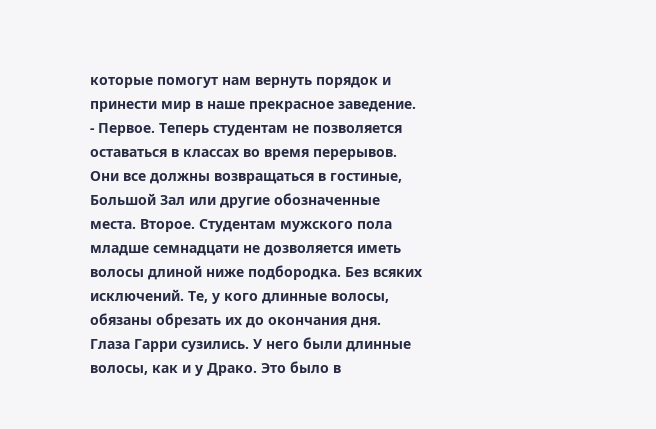которые помогут нам вернуть порядок и принести мир в наше прекрасное заведение.
- Первое. Теперь студентам не позволяется оставаться в классах во время перерывов. Они все должны возвращаться в гостиные, Большой Зал или другие обозначенные места. Второе. Студентам мужского пола младше семнадцати не дозволяется иметь волосы длиной ниже подбородка. Без всяких исключений. Те, у кого длинные волосы, обязаны обрезать их до окончания дня.
Глаза Гарри сузились. У него были длинные волосы, как и у Драко. Это было в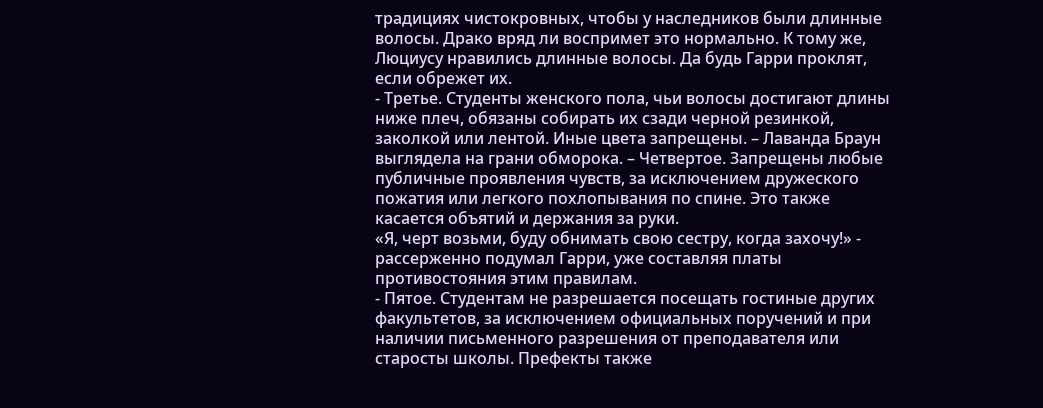традициях чистокровных, чтобы у наследников были длинные волосы. Драко вряд ли воспримет это нормально. К тому же, Люциусу нравились длинные волосы. Да будь Гарри проклят, если обрежет их.
- Третье. Студенты женского пола, чьи волосы достигают длины ниже плеч, обязаны собирать их сзади черной резинкой, заколкой или лентой. Иные цвета запрещены. – Лаванда Браун выглядела на грани обморока. – Четвертое. Запрещены любые публичные проявления чувств, за исключением дружеского пожатия или легкого похлопывания по спине. Это также касается объятий и держания за руки.
«Я, черт возьми, буду обнимать свою сестру, когда захочу!» - рассерженно подумал Гарри, уже составляя платы противостояния этим правилам.
- Пятое. Студентам не разрешается посещать гостиные других факультетов, за исключением официальных поручений и при наличии письменного разрешения от преподавателя или старосты школы. Префекты также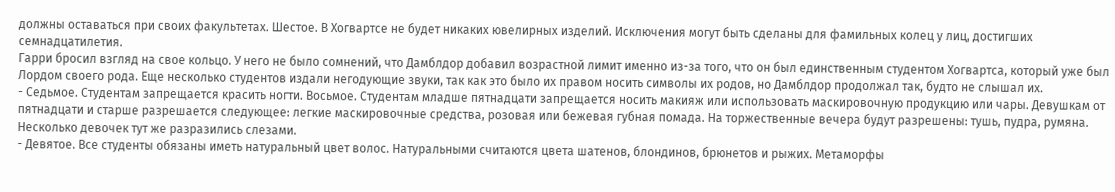должны оставаться при своих факультетах. Шестое. В Хогвартсе не будет никаких ювелирных изделий. Исключения могут быть сделаны для фамильных колец у лиц, достигших семнадцатилетия.
Гарри бросил взгляд на свое кольцо. У него не было сомнений, что Дамблдор добавил возрастной лимит именно из-за того, что он был единственным студентом Хогвартса, который уже был Лордом своего рода. Еще несколько студентов издали негодующие звуки, так как это было их правом носить символы их родов, но Дамблдор продолжал так, будто не слышал их.
- Седьмое. Студентам запрещается красить ногти. Восьмое. Студентам младше пятнадцати запрещается носить макияж или использовать маскировочную продукцию или чары. Девушкам от пятнадцати и старше разрешается следующее: легкие маскировочные средства, розовая или бежевая губная помада. На торжественные вечера будут разрешены: тушь, пудра, румяна.
Несколько девочек тут же разразились слезами.
- Девятое. Все студенты обязаны иметь натуральный цвет волос. Натуральными считаются цвета шатенов, блондинов, брюнетов и рыжих. Метаморфы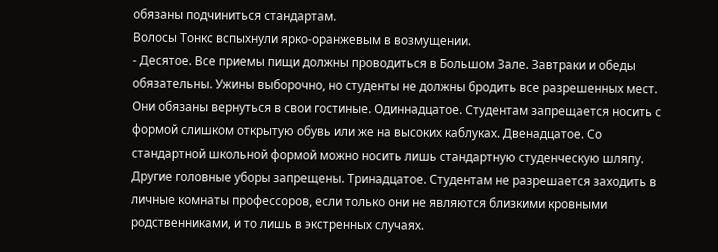обязаны подчиниться стандартам.
Волосы Тонкс вспыхнули ярко-оранжевым в возмущении.
- Десятое. Все приемы пищи должны проводиться в Большом Зале. Завтраки и обеды обязательны. Ужины выборочно, но студенты не должны бродить все разрешенных мест. Они обязаны вернуться в свои гостиные. Одиннадцатое. Студентам запрещается носить с формой слишком открытую обувь или же на высоких каблуках. Двенадцатое. Со стандартной школьной формой можно носить лишь стандартную студенческую шляпу. Другие головные уборы запрещены. Тринадцатое. Студентам не разрешается заходить в личные комнаты профессоров, если только они не являются близкими кровными родственниками, и то лишь в экстренных случаях.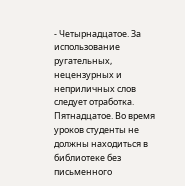- Четырнадцатое. За использование ругательных, нецензурных и неприличных слов следует отработка. Пятнадцатое. Во время уроков студенты не должны находиться в библиотеке без письменного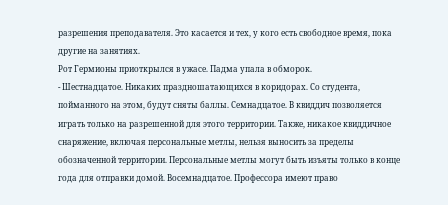разрешения преподавателя. Это касается и тех, у кого есть свободное время, пока другие на занятиях.
Рот Гермионы приоткрылся в ужасе. Падма упала в обморок.
- Шестнадцатое. Никаких праздношатающихся в коридорах. Со студента, пойманного на этом, будут сняты баллы. Семнадцатое. В квиддич позволяется играть только на разрешенной для этого территории. Также, никакое квиддичное снаряжение, включая персональные метлы, нельзя выносить за пределы обозначенной территории. Персональные метлы могут быть изъяты только в конце года для отправки домой. Восемнадцатое. Профессора имеют право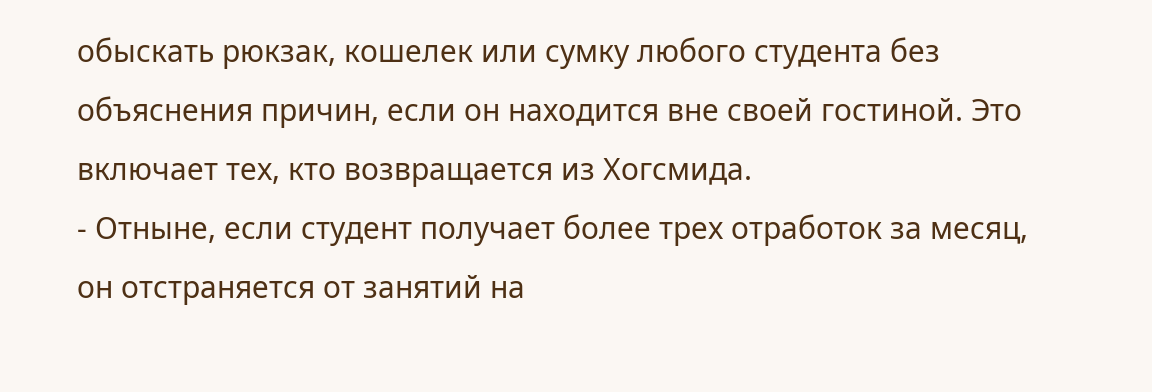обыскать рюкзак, кошелек или сумку любого студента без объяснения причин, если он находится вне своей гостиной. Это включает тех, кто возвращается из Хогсмида.
- Отныне, если студент получает более трех отработок за месяц, он отстраняется от занятий на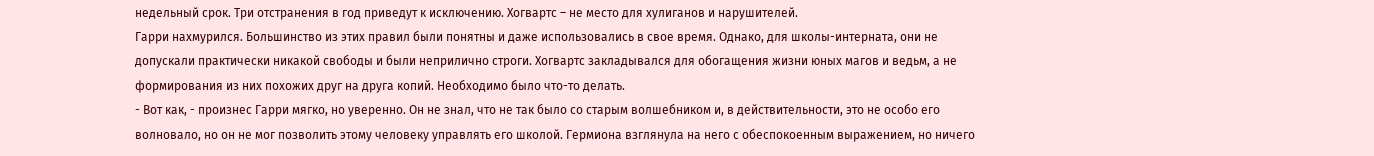недельный срок. Три отстранения в год приведут к исключению. Хогвартс – не место для хулиганов и нарушителей.
Гарри нахмурился. Большинство из этих правил были понятны и даже использовались в свое время. Однако, для школы-интерната, они не допускали практически никакой свободы и были неприлично строги. Хогвартс закладывался для обогащения жизни юных магов и ведьм, а не формирования из них похожих друг на друга копий. Необходимо было что-то делать.
- Вот как, - произнес Гарри мягко, но уверенно. Он не знал, что не так было со старым волшебником и, в действительности, это не особо его волновало, но он не мог позволить этому человеку управлять его школой. Гермиона взглянула на него с обеспокоенным выражением, но ничего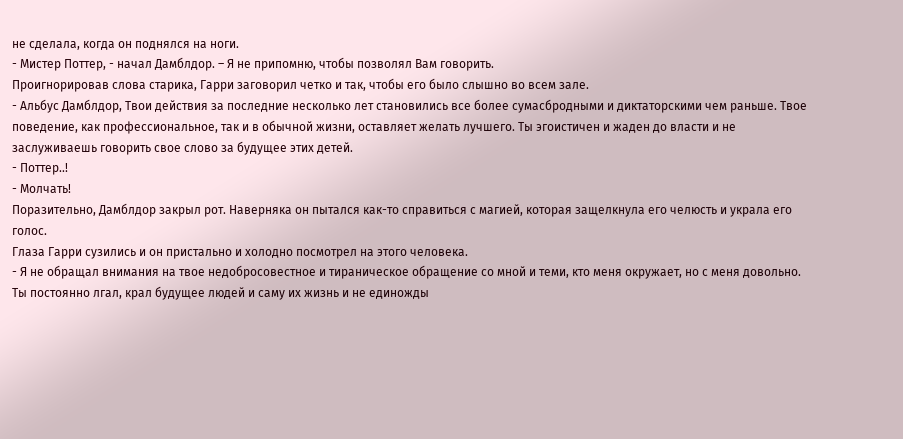не сделала, когда он поднялся на ноги.
- Мистер Поттер, - начал Дамблдор. – Я не припомню, чтобы позволял Вам говорить.
Проигнорировав слова старика, Гарри заговорил четко и так, чтобы его было слышно во всем зале.
- Альбус Дамблдор, Твои действия за последние несколько лет становились все более сумасбродными и диктаторскими чем раньше. Твое поведение, как профессиональное, так и в обычной жизни, оставляет желать лучшего. Ты эгоистичен и жаден до власти и не заслуживаешь говорить свое слово за будущее этих детей.
- Поттер..!
- Молчать!
Поразительно, Дамблдор закрыл рот. Наверняка он пытался как-то справиться с магией, которая защелкнула его челюсть и украла его голос.
Глаза Гарри сузились и он пристально и холодно посмотрел на этого человека.
- Я не обращал внимания на твое недобросовестное и тираническое обращение со мной и теми, кто меня окружает, но с меня довольно. Ты постоянно лгал, крал будущее людей и саму их жизнь и не единожды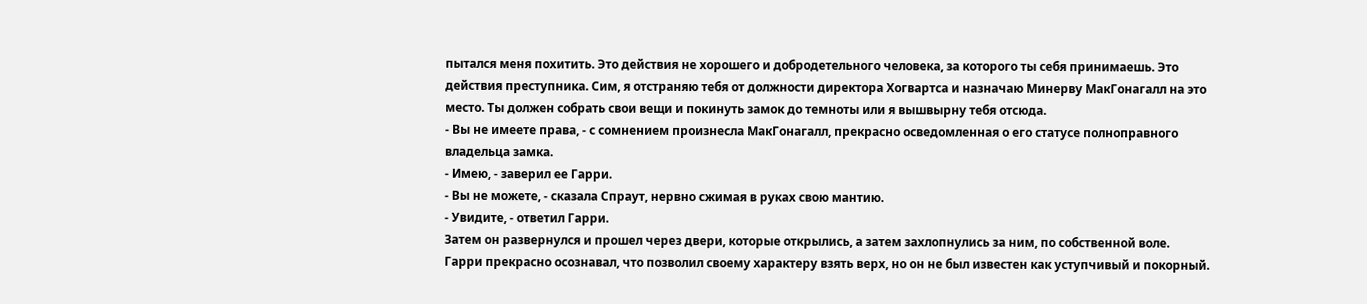пытался меня похитить. Это действия не хорошего и добродетельного человека, за которого ты себя принимаешь. Это действия преступника. Сим, я отстраняю тебя от должности директора Хогвартса и назначаю Минерву МакГонагалл на это место. Ты должен собрать свои вещи и покинуть замок до темноты или я вышвырну тебя отсюда.
- Вы не имеете права, - с сомнением произнесла МакГонагалл, прекрасно осведомленная о его статусе полноправного владельца замка.
- Имею, - заверил ее Гарри.
- Вы не можете, - сказала Спраут, нервно сжимая в руках свою мантию.
- Увидите, - ответил Гарри.
Затем он развернулся и прошел через двери, которые открылись, а затем захлопнулись за ним, по собственной воле.
Гарри прекрасно осознавал, что позволил своему характеру взять верх, но он не был известен как уступчивый и покорный.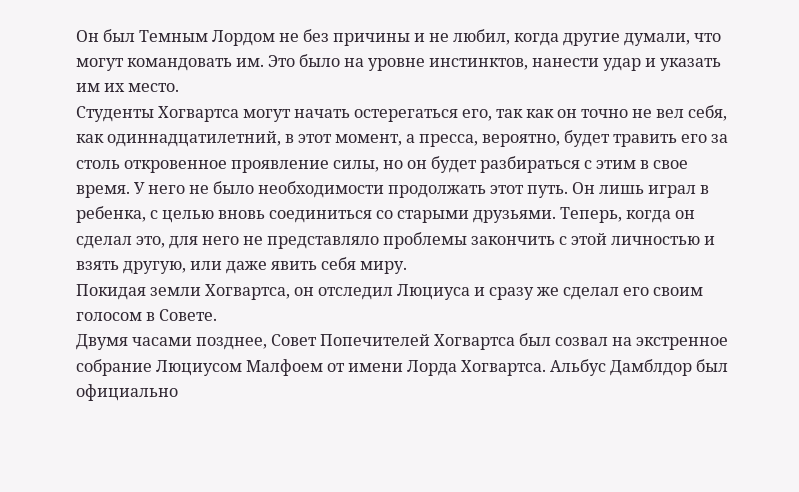Он был Темным Лордом не без причины и не любил, когда другие думали, что могут командовать им. Это было на уровне инстинктов, нанести удар и указать им их место.
Студенты Хогвартса могут начать остерегаться его, так как он точно не вел себя, как одиннадцатилетний, в этот момент, а пресса, вероятно, будет травить его за столь откровенное проявление силы, но он будет разбираться с этим в свое время. У него не было необходимости продолжать этот путь. Он лишь играл в ребенка, с целью вновь соединиться со старыми друзьями. Теперь, когда он сделал это, для него не представляло проблемы закончить с этой личностью и взять другую, или даже явить себя миру.
Покидая земли Хогвартса, он отследил Люциуса и сразу же сделал его своим голосом в Совете.
Двумя часами позднее, Совет Попечителей Хогвартса был созвал на экстренное собрание Люциусом Малфоем от имени Лорда Хогвартса. Альбус Дамблдор был официально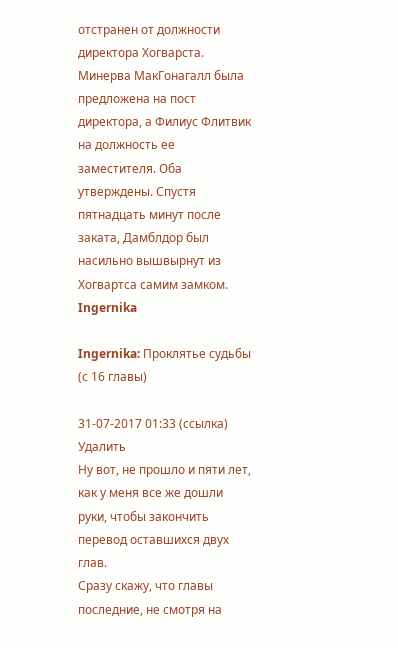отстранен от должности директора Хогварста. Минерва МакГонагалл была предложена на пост директора, а Филиус Флитвик на должность ее заместителя. Оба утверждены. Спустя пятнадцать минут после заката, Дамблдор был насильно вышвырнут из Хогвартса самим замком.
Ingernika

Ingernika: Проклятье судьбы (с 16 главы)

31-07-2017 01:33 (ссылка)   Удалить
Ну вот, не прошло и пяти лет, как у меня все же дошли руки, чтобы закончить перевод оставшихся двух глав.
Сразу скажу, что главы последние, не смотря на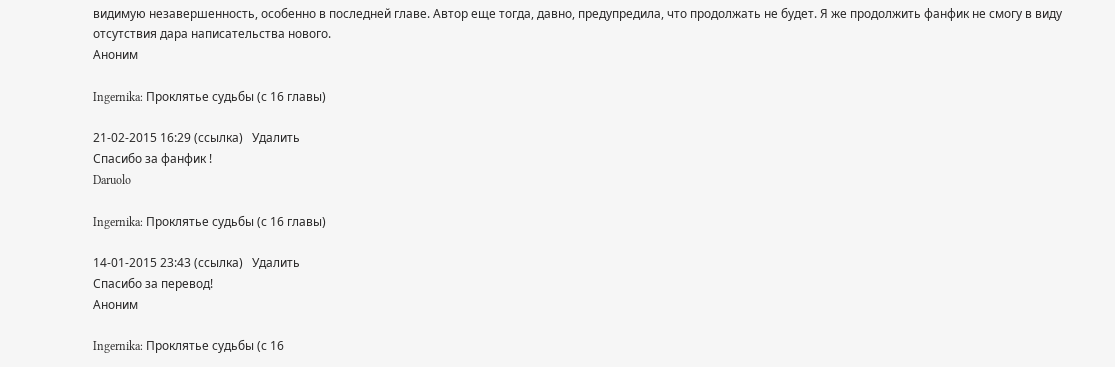видимую незавершенность, особенно в последней главе. Автор еще тогда, давно, предупредила, что продолжать не будет. Я же продолжить фанфик не смогу в виду отсутствия дара написательства нового.
Аноним

Ingernika: Проклятье судьбы (с 16 главы)

21-02-2015 16:29 (ссылка)   Удалить
Спасибо за фанфик !
Daruolo

Ingernika: Проклятье судьбы (с 16 главы)

14-01-2015 23:43 (ссылка)   Удалить
Спасибо за перевод!
Аноним

Ingernika: Проклятье судьбы (с 16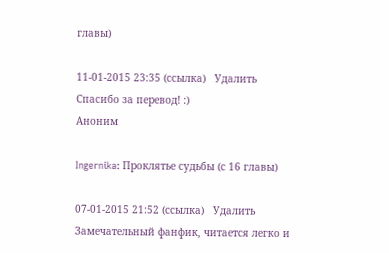главы)

11-01-2015 23:35 (ссылка)   Удалить
Спасибо за перевод! :)
Аноним

Ingernika: Проклятье судьбы (с 16 главы)

07-01-2015 21:52 (ссылка)   Удалить
Замечательный фанфик, читается легко и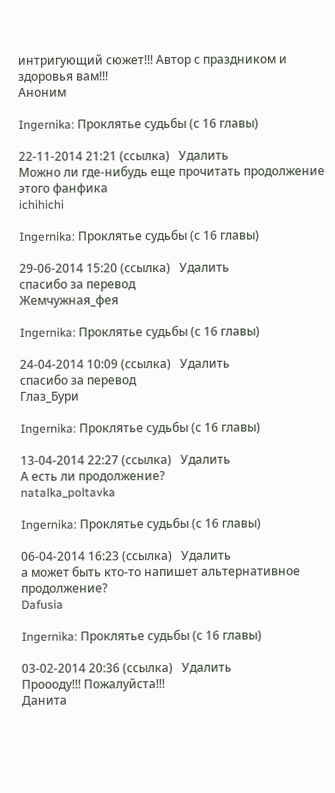интригующий сюжет!!! Автор с праздником и здоровья вам!!!
Аноним

Ingernika: Проклятье судьбы (с 16 главы)

22-11-2014 21:21 (ссылка)   Удалить
Можно ли где-нибудь еще прочитать продолжение этого фанфика
ichihichi

Ingernika: Проклятье судьбы (с 16 главы)

29-06-2014 15:20 (ссылка)   Удалить
спасибо за перевод
Жемчужная_фея

Ingernika: Проклятье судьбы (с 16 главы)

24-04-2014 10:09 (ссылка)   Удалить
спасибо за перевод
Глаз_Бури

Ingernika: Проклятье судьбы (с 16 главы)

13-04-2014 22:27 (ссылка)   Удалить
А есть ли продолжение?
natalka_poltavka

Ingernika: Проклятье судьбы (с 16 главы)

06-04-2014 16:23 (ссылка)   Удалить
а может быть кто-то напишет альтернативное продолжение?
Dafusia

Ingernika: Проклятье судьбы (с 16 главы)

03-02-2014 20:36 (ссылка)   Удалить
Проооду!!! Пожалуйста!!!
Данита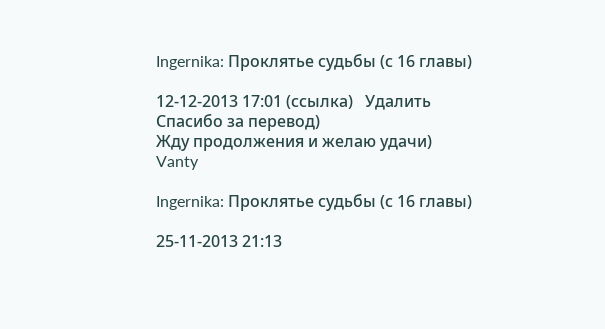Ingernika: Проклятье судьбы (с 16 главы)

12-12-2013 17:01 (ссылка)   Удалить
Спасибо за перевод)
Жду продолжения и желаю удачи)
Vanty

Ingernika: Проклятье судьбы (с 16 главы)

25-11-2013 21:13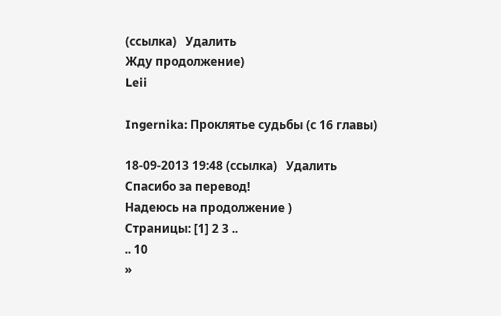(ссылка)   Удалить
Жду продолжение)
Leii

Ingernika: Проклятье судьбы (с 16 главы)

18-09-2013 19:48 (ссылка)   Удалить
Спасибо за перевод!
Надеюсь на продолжение )
Страницы: [1] 2 3 ..
.. 10
»